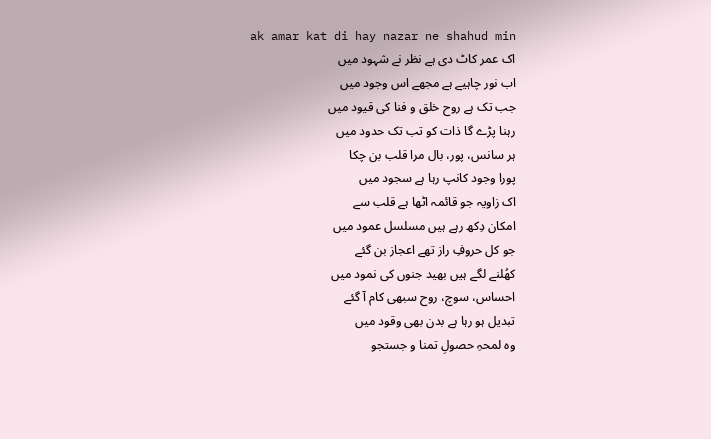ak amar kat di hay nazar ne shahud min
اک عمر کاٹ دی ہے نظر نے شہود میں
اب نور چاہیے ہے مجھے اس وجود میں
جب تک ہے روح خلق و فنا کی قیود میں
رہنا پڑے گا ذات کو تب تک حدود میں
ہر سانس، پور، بال مرا قلب بن چکا
پورا وجود کانپ رہا ہے سجود میں
اک زاویہ جو قائمہ اٹھا ہے قلب سے
امکان دِکھ رہے ہیں مسلسل عمود میں
جو کل حروفِ راز تھے اعجاز بن گئے
کھُلنے لگے ہیں بھید جنوں کی نمود میں
احساس، سوچ، روح سبھی کام آ گئے
تبدیل ہو رہا ہے بدن بھی وقود میں
وہ لمحہِ حصولِ تمنا و جستجو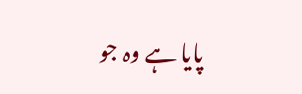پایا ہے وہ جو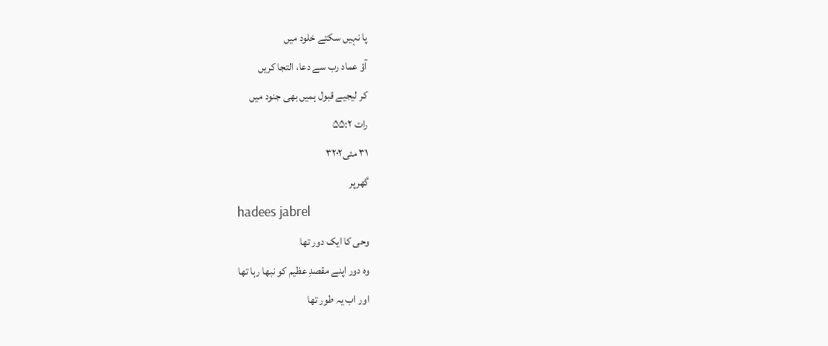پا نہیں سکتے خلود میں
آؤ عماد رب سے دعا، التجا کریں
کر لیجیے قبول ہمیں بھی جنود میں
رات ۵۵:۲
۳۱ مئی۳۲۰۲
گھرپر
hadees jabrel
وحی کا ایک دور تھا
وہ دور اپنے مقصدِ عظیم کو نبھا رہا تھا
اور اب یہ طور تھا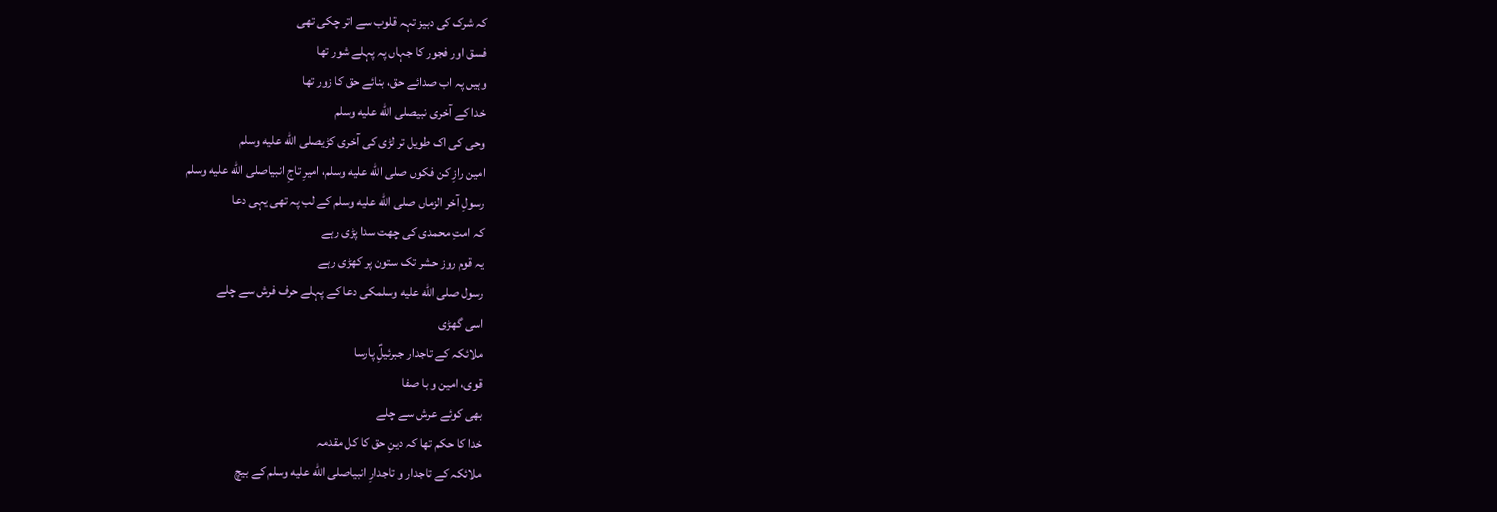کہ شرک کی دبیز تہہ قلوب سے اتر چکی تھی
فسق اور فجور کا جہاں پہ پہلے شور تھا
وہیں پہ اب صدائے حق، بنائے حق کا زور تھا
خدا کے آخری نبیصلى الله عليه وسلم
وحی کی اک طویل تر لڑی کی آخری کڑیصلى الله عليه وسلم
امین رازِ کن فکوں صلى الله عليه وسلم، امیرِ تاجِ انبیاصلى الله عليه وسلم
رسولِ آخر الزماں صلى الله عليه وسلم کے لب پہ تھی یہی دعا
کہ امتِ محمدی کی چھت سدا پڑی رہے
یہ قوم روز حشر تک ستون پر کھڑی رہے
رسول صلى الله عليه وسلمکی دعا کے پہلے حرف فرش سے چلے
اسی گھڑی
ملائکہ کے تاجدار جبرئیلِؑ پارسا
قوی، امین و با صفا
بھی کوئے عرش سے چلے
خدا کا حکم تھا کہ دینِ حق کا کل مقدمہ
ملائکہ کے تاجدار و تاجدارِ انبیاصلى الله عليه وسلم کے بیچ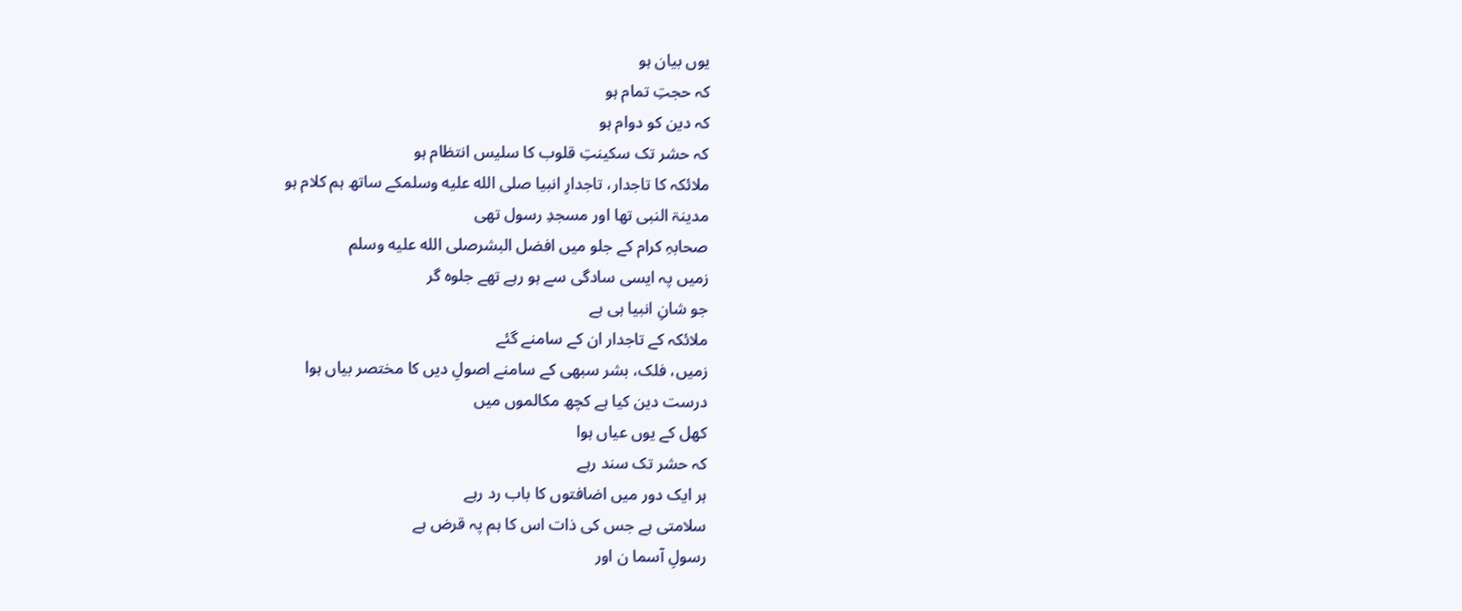یوں بیان ہو
کہ حجتِ تمام ہو
کہ دین کو دوام ہو
کہ حشر تک سکینتِ قلوب کا سلیس انتظام ہو
ملائکہ کا تاجدار، تاجدارِ انبیا صلى الله عليه وسلمکے ساتھ ہم کلام ہو
مدینۃ النبی تھا اور مسجدِ رسول تھی
صحابہِ کرام کے جلو میں افضل البشرصلى الله عليه وسلم
زمیں پہ ایسی سادگی سے ہو رہے تھے جلوہ گر
جو شانِ انبیا ہی ہے
ملائکہ کے تاجدار ان کے سامنے گئے
زمیں، فلک، بشر سبھی کے سامنے اصولِ دیں کا مختصر بیاں ہوا
درست دین کیا ہے کچھ مکالموں میں
کھل کے یوں عیاں ہوا
کہ حشر تک سند رہے
ہر ایک دور میں اضافتوں کا باب رد رہے
سلامتی ہے جس کی ذات اس کا ہم پہ قرض ہے
رسولِ آسما ن اور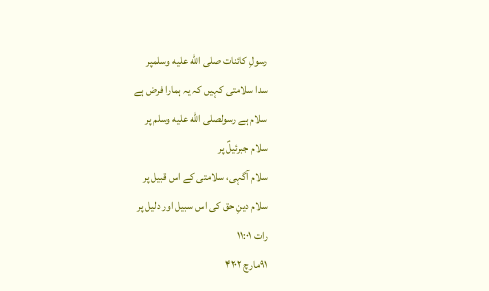رسولِ کائنات صلى الله عليه وسلمپر
سدا سلامتی کہیں کہ یہ ہمارا فرض ہے
سلام ہے رسولصلى الله عليه وسلم پر
سلام جبرئیلؑ پر
سلام آگہی، سلامتی کے اس قبیل پر
سلام دینِ حق کی اس سبیل اور دلیل پر
رات ۱۱:۰۱
۹۱مارچ ۴۲۰۲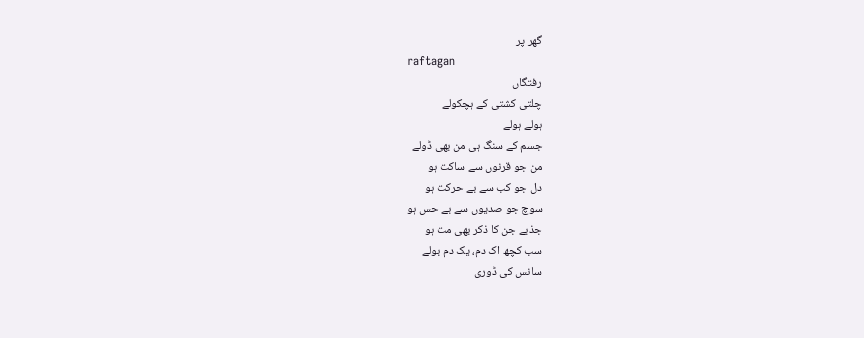گھر پر
raftagan
رفتگاں
چلتی کشتی کے ہچکولے
ہولے ہولے
جسم کے سنگ ہی من بھی ڈولے
من جو قرنوں سے ساکت ہو
دل جو کب سے بے حرکت ہو
سوچ جو صدیوں سے بے حس ہو
جذبے جن کا ذکر بھی مت ہو
سب کچھ اک دم، یک دم بولے
سانس کی ڈوری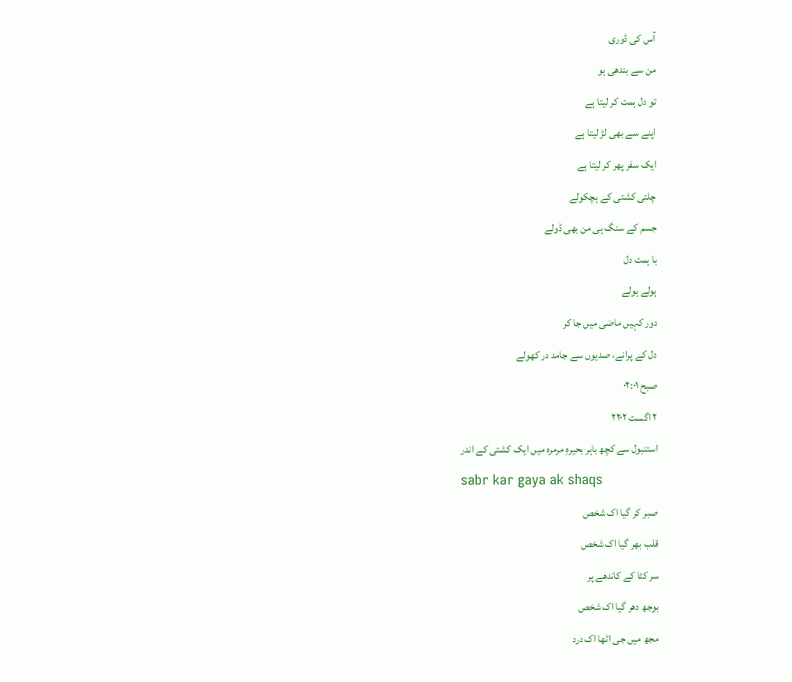آس کی ڈوری
من سے بندھی ہو
تو دل ہمت کر لیتا ہے
اپنے سے بھی لڑ لیتا ہے
ایک سفر پھر کر لیتا ہے
چلتی کشتی کے ہچکولے
جسم کے سنگ ہی من بھی ڈولے
با ہمت دل
ہولے ہولے
دور کہیں ماضی میں جا کر
دل کے پرانے، صدیوں سے جامد در کھولے
صبح ۰۲:۰۱
۲ اگست ۲۲۰۲
استنبول سے کچھ باہر بحیرہِ مرمرہ میں ایک کشتی کے اندر
sabr kar gaya ak shaqs
صبر کر گیا اک شخص
قلب بھر گیا اک شخص
سر کٹا کے کاندھے پر
بوجھ دھر گیا اک شخص
مجھ میں جی اٹھا اک درد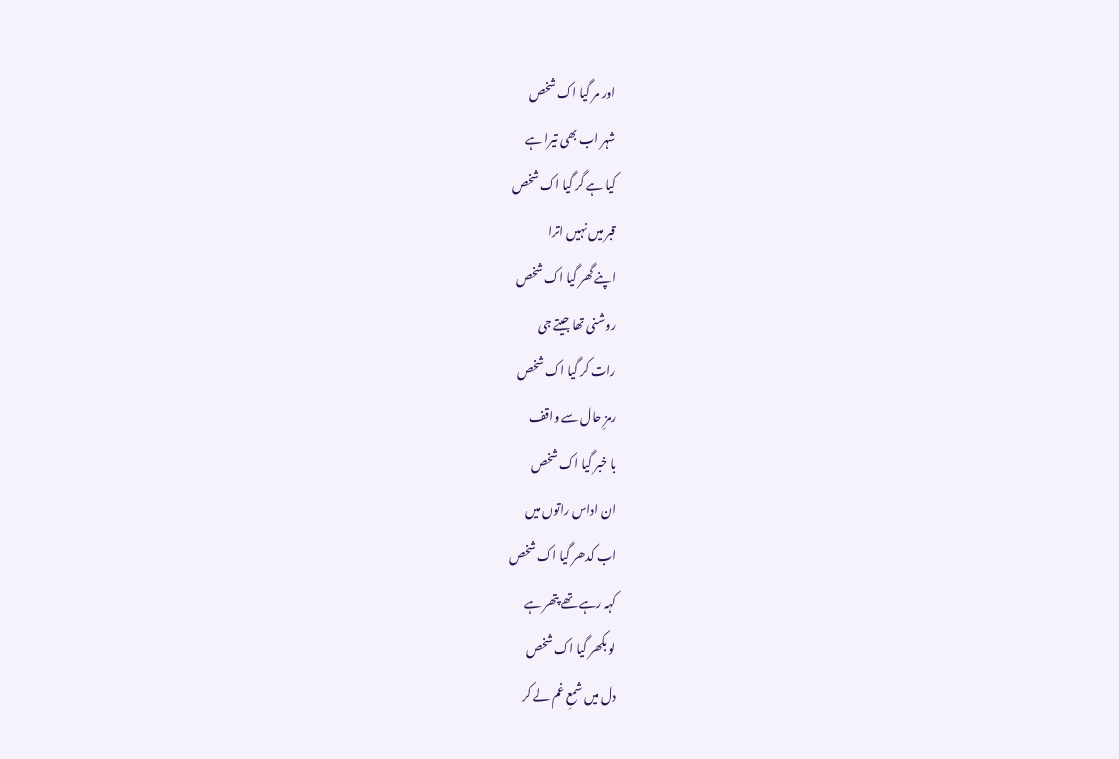اور مر گیا اک شخص
شہر اب بھی تیرا ہے
کیا ہے گر گیا اک شخص
قبر میں نہیں اترا
اپنے گھر گیا اک شخص
روشنی تھا جیتے جی
رات کر گیا اک شخص
رمزِ حال سے واقف
با خبر گیا اک شخص
ان اداس راتوں میں
اب کدھر گیا اک شخص
کہہ رہے تھے پتھر ہے
لو بکھر گیا اک شخص
دل میں شمعِ غم لے کر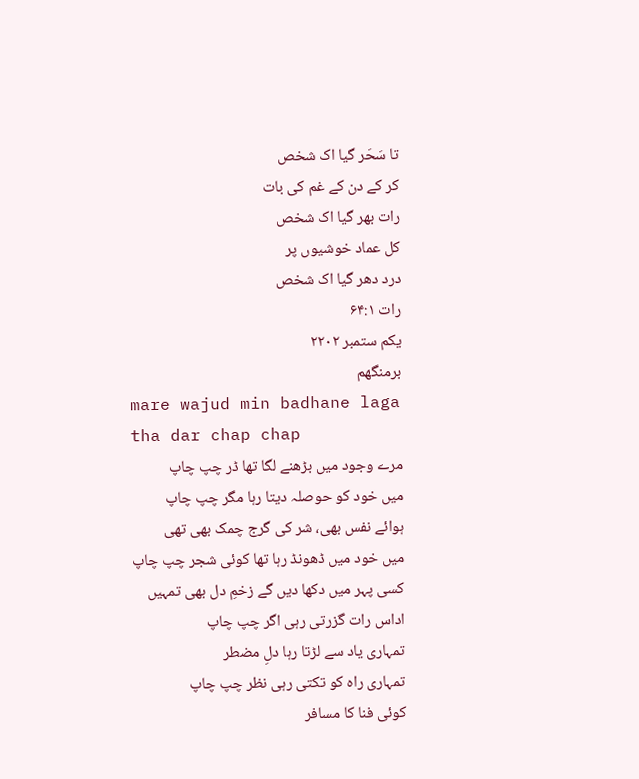تا سَحَر گیا اک شخص
کر کے دن کے غم کی بات
رات بھر گیا اک شخص
کل عماد خوشیوں پر
درد دھر گیا اک شخص
رات ۶۴:۱
یکم ستمبر ۲۲۰۲
برمنگھم
mare wajud min badhane laga tha dar chap chap
مرے وجود میں بڑھنے لگا تھا ڈر چپ چاپ
میں خود کو حوصلہ دیتا رہا مگر چپ چاپ
ہوائے نفس بھی، شر کی گرج چمک بھی تھی
میں خود میں ڈھونڈ رہا تھا کوئی شجر چپ چاپ
کسی پہر میں دکھا دیں گے زخمِ دل بھی تمہیں
اداس رات گزرتی رہی اگر چپ چاپ
تمہاری یاد سے لڑتا رہا دلِ مضطر
تمہاری راہ کو تکتی رہی نظر چپ چاپ
کوئی فنا کا مسافر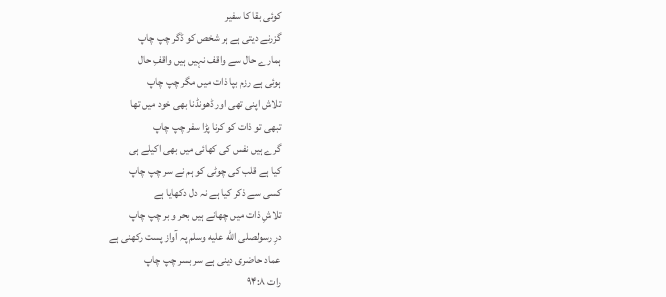کوئی بقا کا سفیر
گزرنے دیتی ہے ہر شخص کو ڈگر چپ چاپ
ہمارے حال سے واقف نہیں ہیں واقفِ حال
ہوئی ہے رزم بپا ذات میں مگر چپ چاپ
تلاش اپنی تھی اور ڈھونڈنا بھی خود میں تھا
تبھی تو ذات کو کرنا پڑا سفر چپ چاپ
گرے ہیں نفس کی کھائی میں بھی اکیلے ہی
کیا ہے قلب کی چوٹی کو ہم نے سر چپ چاپ
کسی سے ذکر کیا ہے نہ دل دکھایا ہے
تلاشِ ذات میں چھانے ہیں بحر و بر چپ چاپ
درِ رسولصلى الله عليه وسلم پہ آواز پست رکھنی ہے
عماد حاضری دینی ہے سر بسر چپ چاپ
رات ۹۴:۸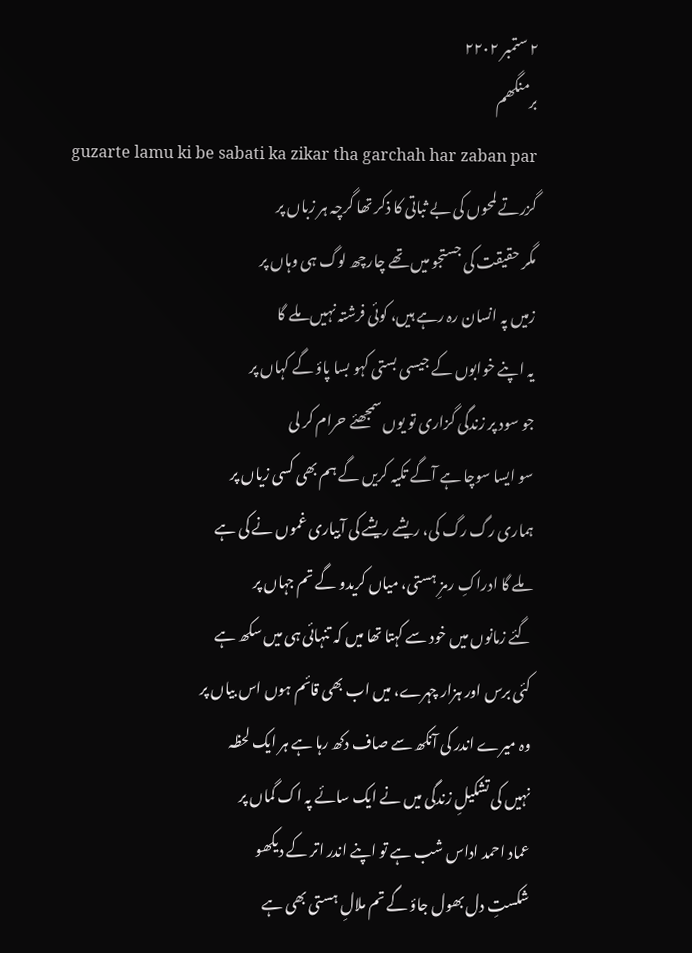۲ ستمبر ۲۲۰۲
برمنگھم
guzarte lamu ki be sabati ka zikar tha garchah har zaban par
گزرتے لمحوں کی بے ثباتی کا ذکر تھا گرچہ ہر زباں پر
مگر حقیقت کی جستجو میں تھے چارچھ لوگ ہی وہاں پر
زمیں پہ انسان رہ رہے ہیں، کوئی فرشتہ نہیں ملے گا
یہ اپنے خوابوں کے جیسی بستی کہو بسا پاؤ گے کہاں پر
جو سود پر زندگی گزاری تو یوں سمجھئے حرام کر لی
سو ایسا سوچا ہے آگے تکیہ کریں گے ہم بھی کسی زیاں پر
ہماری رگ رگ کی، ریشے ریشے کی آبیاری غموں نے کی ہے
ملے گا ادراکِ رمزِ ہستی، میاں کریدو گے تم جہاں پر
گئے زمانوں میں خود سے کہتا تھا میں کہ تنہائی ہی میں سکھ ہے
کئی برس اور ہزار چہرے، میں اب بھی قائم ہوں اس بیاں پر
وہ میرے اندر کی آنکھ سے صاف دکھ رہا ہے ہر ایک لحظہ
نہیں کی تشکیلِ زندگی میں نے ایک سائے پہ اک گماں پر
عماد احمد اداس شب ہے تو اپنے اندر اتر کے دیکھو
شکستِ دل بھول جاؤ گے تم ملالِ ہستی بھی ہے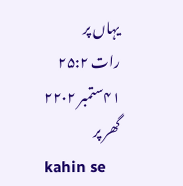یہاں پر
رات ۲۵:۲
۴۱ستمبر ۲۲۰۲
گھر پر
kahin se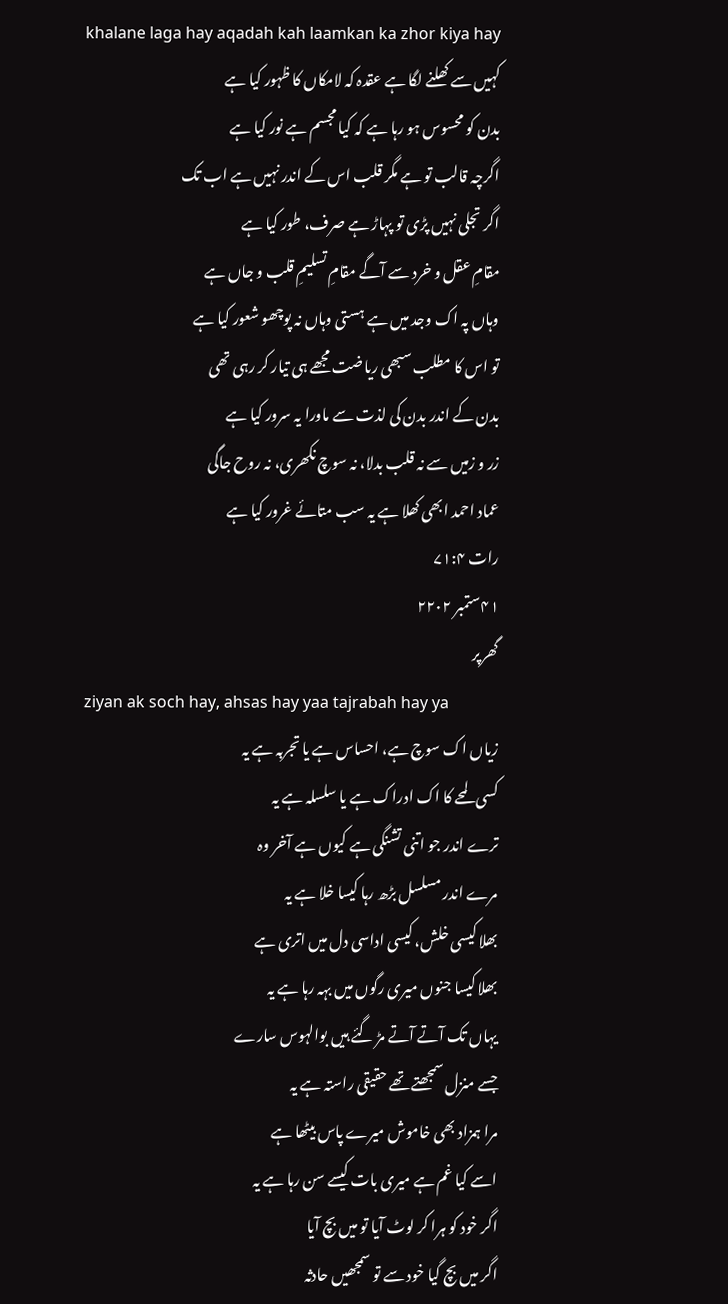khalane laga hay aqadah kah laamkan ka zhor kiya hay
کہیں سے کھلنے لگا ہے عقدہ کہ لامکاں کا ظہور کیا ہے
بدن کو محسوس ہو رہا ہے کہ کیا مجسم ہے نور کیا ہے
اگرچہ قالب تو ہے مگر قلب اس کے اندر نہیں ہے اب تک
اگر تجلی نہیں پڑی تو پہاڑ ہے صرف، طور کیا ہے
مقامِ عقل و خرد سے آگے مقامِ تسلیمِ قلب و جاں ہے
وہاں پہ اک وجد میں ہے ہستی وہاں نہ پوچھو شعور کیا ہے
تو اس کا مطلب سبھی ریاضت مجھے ہی تیار کر رہی تھی
بدن کے اندر بدن کی لذت سے ماورا یہ سرور کیا ہے
زر و زمیں سے نہ قلب بدلا، نہ سوچ نکھری، نہ روح جاگی
عماد احمد ابھی کھلا ہے یہ سب متائے غرور کیا ہے
رات ۷۱:۴
۴۱ستمبر ۲۲۰۲
گھرپر
ziyan ak soch hay, ahsas hay yaa tajrabah hay ya
زیاں اک سوچ ہے، احساس ہے یا تجربہ ہے یہ
کسی لمحے کا اک ادراک ہے یا سلسلہ ہے یہ
ترے اندر جو اتنی تشنگی ہے کیوں ہے آخر وہ
مرے اندر مسلسل بڑھ رہا کیسا خلا ہے یہ
بھلا کیسی خلش، کیسی اداسی دل میں اتری ہے
بھلا کیسا جنوں میری رگوں میں بہہ رہا ہے یہ
یہاں تک آتے آتے مڑ گئے ہیں بوالہوس سارے
جسے منزل سمجھتے تھے حقیقی راستہ ہے یہ
مرا ہمزاد بھی خاموش میرے پاس بیٹھا ہے
اسے کیا غم ہے میری بات کیسے سن رہا ہے یہ
اگر خود کو ہرا کر لوٹ آیا تو میں بچ آیا
اگر میں بچ گیا خود سے تو سمجھیں حادثہ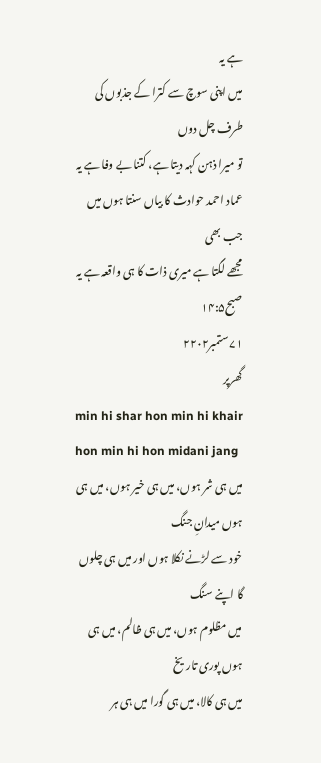ہے یہ
میں اپنی سوچ سے کترا کے جذبوں کی طرف چل دوں
تو میرا ذہن کہہ دیتا ہے، کتنا بے وفا ہے یہ
عماد احمد حوادث کا بیاں سنتا ہوں میں جب بھی
مجھے لگتا ہے میری ذات کا ہی واقعہ ہے یہ
صبح۱۴:۵
۷۱ ستمبر۲۲۰۲
گھرپر
min hi shar hon min hi khair hon min hi hon midani jang
میں ہی شر ہوں، میں ہی خیر ہوں، میں ہی ہوں میدانِ جنگ
خود سے لڑنے نکلا ہوں اور میں ہی چلوں گا اپنے سنگ
میں مظلوم ہوں، میں ہی ظالم، میں ہی ہوں پوری تاریخ
میں ہی کالا، میں ہی گورا میں ہی ہر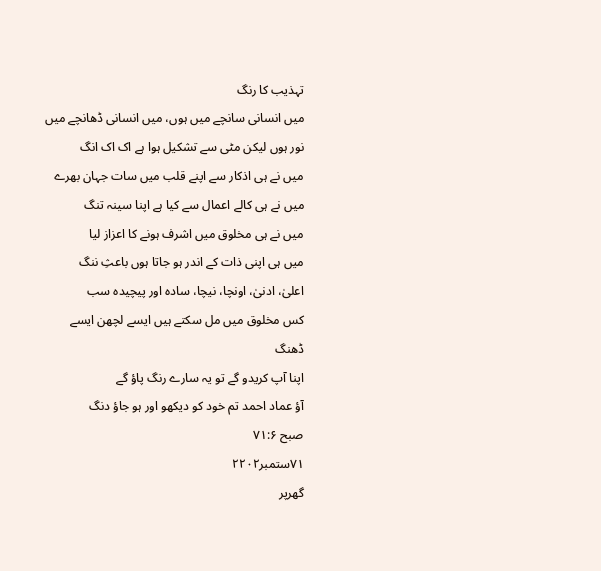تہذیب کا رنگ
میں انسانی سانچے میں ہوں، میں انسانی ڈھانچے میں
نور ہوں لیکن مٹی سے تشکیل ہوا ہے اک اک انگ
میں نے ہی اذکار سے اپنے قلب میں سات جہان بھرے
میں نے ہی کالے اعمال سے کیا ہے اپنا سینہ تنگ
میں نے ہی مخلوق میں اشرف ہونے کا اعزاز لیا
میں ہی اپنی ذات کے اندر ہو جاتا ہوں باعثِ ننگ
اعلیٰ، ادنیٰ، اونچا، نیچا، سادہ اور پیچیدہ سب
کس مخلوق میں مل سکتے ہیں ایسے لچھن ایسے ڈھنگ
اپنا آپ کریدو گے تو یہ سارے رنگ پاؤ گے
آؤ عماد احمد تم خود کو دیکھو اور ہو جاؤ دنگ
صبح ۷۱:۶
۷۱ستمبر۲۲۰۲
گھرپر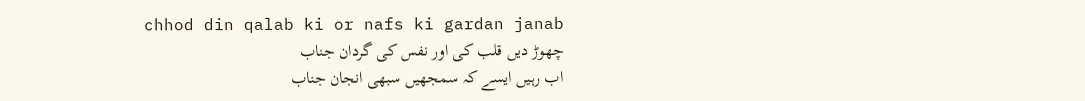chhod din qalab ki or nafs ki gardan janab
چھوڑ دیں قلب کی اور نفس کی گردان جناب
اب رہیں ایسے کہ سمجھیں سبھی انجان جناب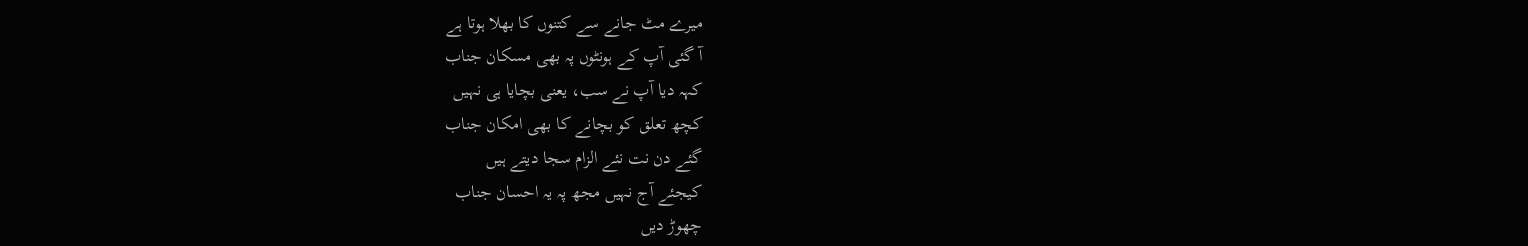میرے مٹ جانے سے کتنوں کا بھلا ہوتا ہے
آ گئی آپ کے ہونٹوں پہ بھی مسکان جناب
کہہ دیا آپ نے سب، یعنی بچایا ہی نہیں
کچھ تعلق کو بچانے کا بھی امکان جناب
گئے دن نت نئے الزام سجا دیتے ہیں
کیجئے آج نہیں مجھ پہ یہ احسان جناب
چھوڑ دیں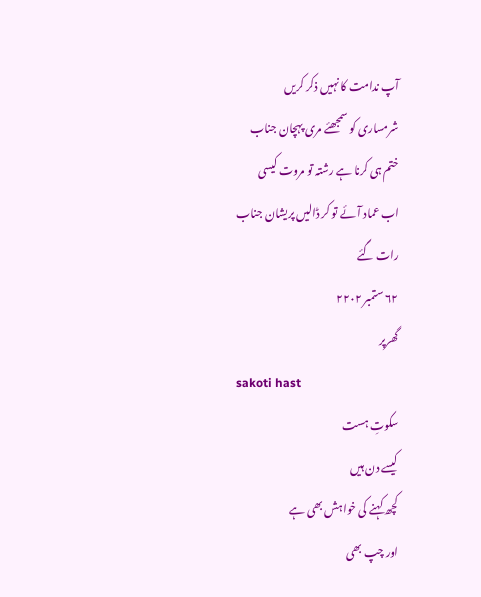آپ ندامت کا نہیں ذکر کریں
شرمساری کو سمجھئے مری پہچان جناب
ختم ہی کرنا ہے رشتہ تو مروت کیسی
اب عماد آئے تو کر ڈالیں پریشان جناب
رات گئے
۶۲ ستمبر ۲۲۰۲
گھرپر
sakoti hast
سکوتِ ہست
کیسے دن ہیں
کچھ کہنے کی خواہش بھی ہے
اور چپ بھی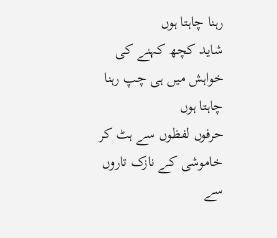رہنا چاہتا ہوں
شاید کچھ کہنے کی خواہش میں ہی چپ رہنا چاہتا ہوں
حرفوں لفظوں سے ہٹ کر
خاموشی کے نازک تاروں سے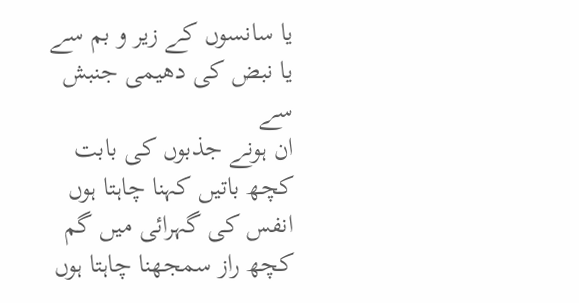یا سانسوں کے زیر و بم سے
یا نبض کی دھیمی جنبش سے
ان ہونے جذبوں کی بابت کچھ باتیں کہنا چاہتا ہوں
انفس کی گہرائی میں گم کچھ راز سمجھنا چاہتا ہوں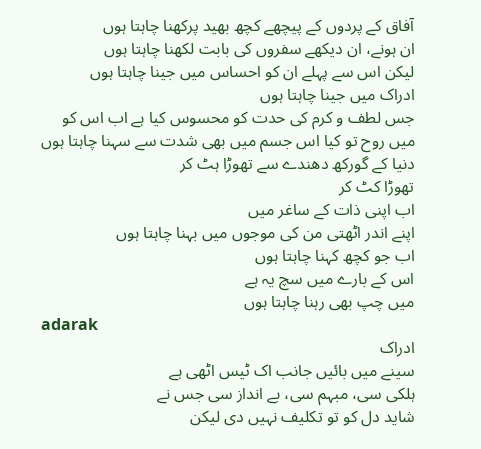آفاق کے پردوں کے پیچھے کچھ بھید پرکھنا چاہتا ہوں
ان ہونے، ان دیکھے سفروں کی بابت لکھنا چاہتا ہوں
لیکن اس سے پہلے ان کو احساس میں جینا چاہتا ہوں
ادراک میں جینا چاہتا ہوں
جس لطف و کرم کی حدت کو محسوس کیا ہے اب اس کو
میں روح تو کیا اس جسم میں بھی شدت سے سہنا چاہتا ہوں
دنیا کے گورکھ دھندے سے تھوڑا ہٹ کر
تھوڑا کٹ کر
اب اپنی ذات کے ساغر میں
اپنے اندر اٹھتی من کی موجوں میں بہنا چاہتا ہوں
اب جو کچھ کہنا چاہتا ہوں
اس کے بارے میں سچ یہ ہے
میں چپ بھی رہنا چاہتا ہوں
adarak
ادراک
سینے میں بائیں جانب اک ٹیس اٹھی ہے
ہلکی سی، مبہم سی، بے انداز سی جس نے
شاید دل کو تو تکلیف نہیں دی لیکن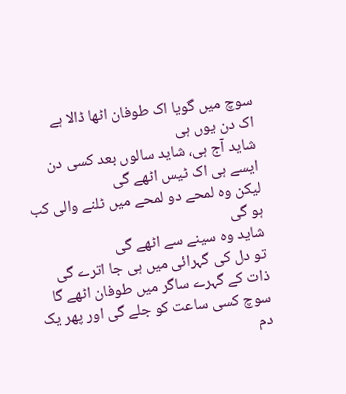سوچ میں گویا اک طوفان اٹھا ڈالا ہے
اک دن یوں ہی
شاید آج ہی، شاید سالوں بعد کسی دن
ایسے ہی اک ٹیس اٹھے گی
لیکن وہ لمحے دو لمحے میں ٹلنے والی کب ہو گی
شاید وہ سینے سے اٹھے گی
تو دل کی گہرائی میں ہی جا اترے گی
ذات کے گہرے ساگر میں طوفان اٹھے گا
سوچ کسی ساعت کو جلے گی اور پھر یک دم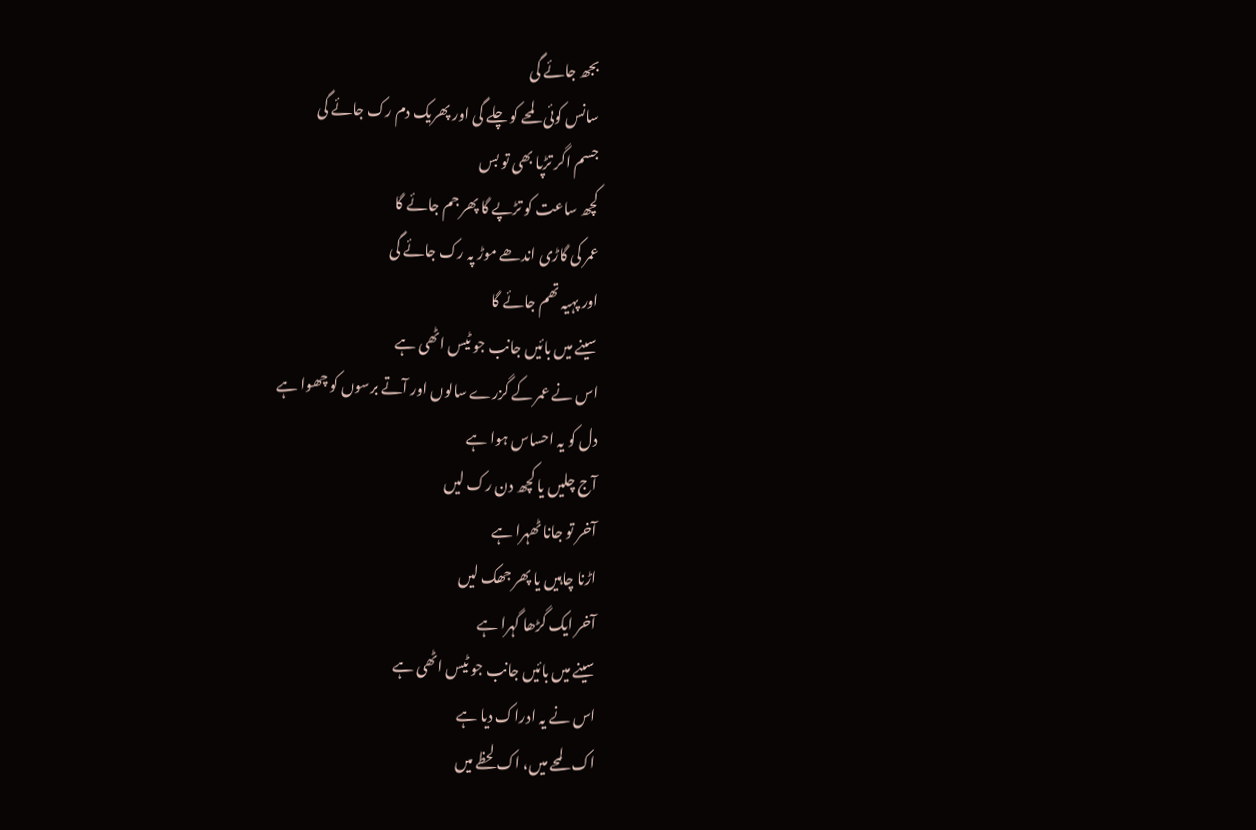بجھ جائے گی
سانس کوئی لمحے کو چلے گی اور پھریک دم رک جائے گی
جسم اگر تڑپا بھی تو بس
کچھ ساعت کو تڑپے گا پھر جم جائے گا
عمر کی گاڑی اندھے موڑ پہ رک جائے گی
اور پہیہ تھم جائے گا
سینے میں بائیں جانب جو ٹیس اٹھی ہے
اس نے عمر کے گزرے سالوں اور آتے برسوں کو چھوا ہے
دل کو یہ احساس ہوا ہے
آج چلیں یا کچھ دن رک لیں
آخر تو جانا ٹھہرا ہے
اڑنا چاہیں یا پھر جھک لیں
آخر ایک گڑھا گہرا ہے
سینے میں بائیں جانب جو ٹیس اٹھی ہے
اس نے یہ ادراک دیا ہے
اک لمحے میں، اک لحظے میں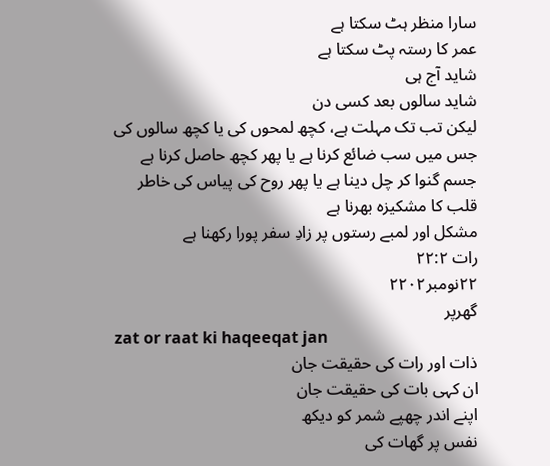سارا منظر ہٹ سکتا ہے
عمر کا رستہ پٹ سکتا ہے
شاید آج ہی
شاید سالوں بعد کسی دن
لیکن تب تک مہلت ہے، کچھ لمحوں کی یا کچھ سالوں کی
جس میں سب ضائع کرنا ہے یا پھر کچھ حاصل کرنا ہے
جسم گنوا کر چل دینا ہے یا پھر روح کی پیاس کی خاطر
قلب کا مشکیزہ بھرنا ہے
مشکل اور لمبے رستوں پر زادِ سفر پورا رکھنا ہے
رات ۲۲:۲
۲۲نومبر۲۲۰۲
گھرپر
zat or raat ki haqeeqat jan
ذات اور رات کی حقیقت جان
ان کہی بات کی حقیقت جان
اپنے اندر چھپے شمر کو دیکھ
نفس پر گھات کی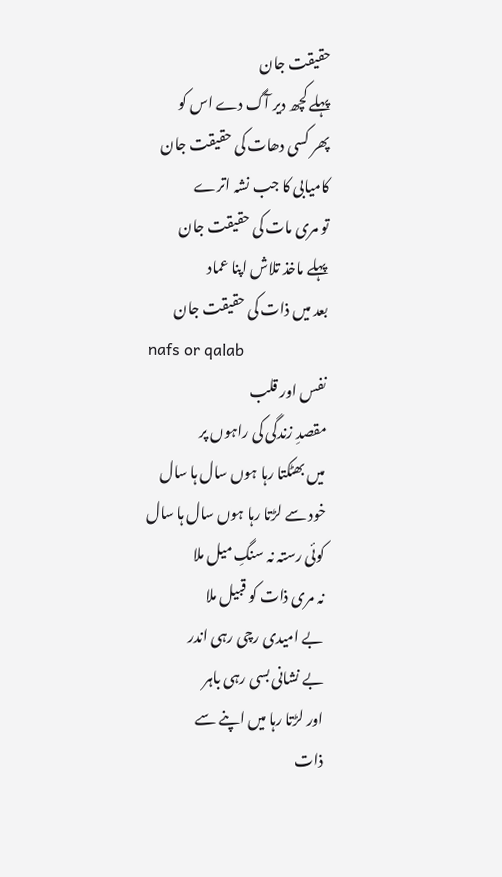حقیقت جان
پہلے کچھ دیر آگ دے اس کو
پھر کسی دھات کی حقیقت جان
کامیابی کا جب نشہ اترے
تو مری مات کی حقیقت جان
پہلے ماخذ تلاش اپنا عماد
بعد میں ذات کی حقیقت جان
nafs or qalab
نفس اور قلب
مقصدِ زندگی کی راہوں پر
میں بھٹکتا رہا ہوں سال ہا سال
خود سے لڑتا رہا ہوں سال ہا سال
کوئی رستہ نہ سنگِ میل ملا
نہ مری ذات کو قبیل ملا
بے امیدی رچی رہی اندر
بے نشانی بسی رہی باہر
اور لڑتا رہا میں اپنے سے
ذات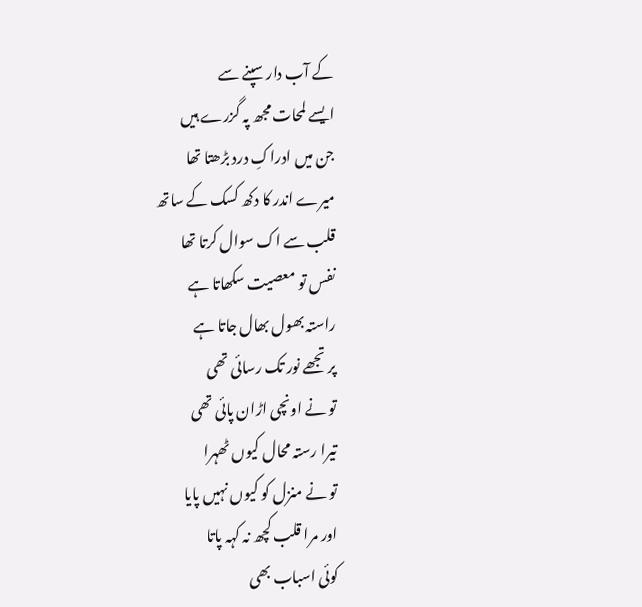کے آب دار سپنے سے
ایسے لمحات مجھ پہ گزرے ہیں
جن میں ادراکِ درد بڑھتا تھا
میرے اندر کا دکھ کسک کے ساتھ
قلب سے اک سوال کرتا تھا
نفس تو معصیت سکھاتا ہے
راستہ بھول بھال جاتا ہے
پر تجھے نور تک رسائی تھی
تو نے اونچی اڑان پائی تھی
تیرا رستہ محال کیوں ٹھہرا
تو نے منزل کو کیوں نہیں پایا
اور مرا قلب کچھ نہ کہہ پاتا
کوئی اسباب بھی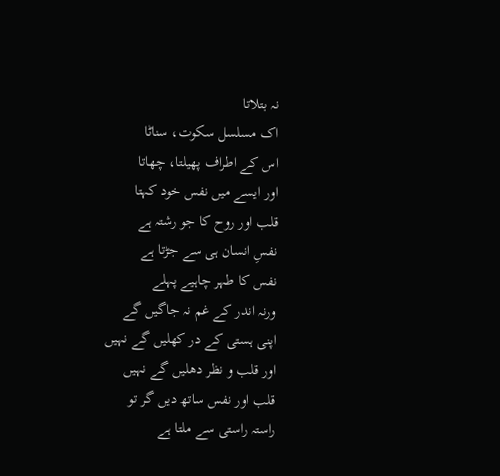نہ بتلاتا
اک مسلسل سکوت، سناٹا
اس کے اطراف پھیلتا، چھاتا
اور ایسے میں نفس خود کہتا
قلب اور روح کا جو رشتہ ہے
نفسِ انسان ہی سے جڑتا ہے
نفس کا طہر چاہیے پہلے
ورنہ اندر کے غم نہ جاگیں گے
اپنی ہستی کے در کھلیں گے نہیں
اور قلب و نظر دھلیں گے نہیں
قلب اور نفس ساتھ دیں گر تو
راستہ راستی سے ملتا ہے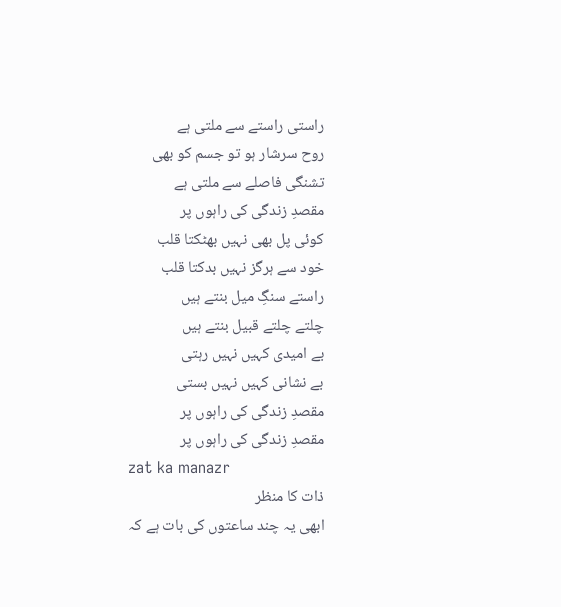راستی راستے سے ملتی ہے
روح سرشار ہو تو جسم کو بھی
تشنگی فاصلے سے ملتی ہے
مقصدِ زندگی کی راہوں پر
کوئی پل بھی نہیں بھٹکتا قلب
خود سے ہرگز نہیں بدکتا قلب
راستے سنگِ میل بنتے ہیں
چلتے چلتے قبیل بنتے ہیں
بے امیدی کہیں نہیں رہتی
بے نشانی کہیں نہیں بستی
مقصدِ زندگی کی راہوں پر
مقصدِ زندگی کی راہوں پر
zat ka manazr
ذات کا منظر
ابھی یہ چند ساعتوں کی بات ہے کہ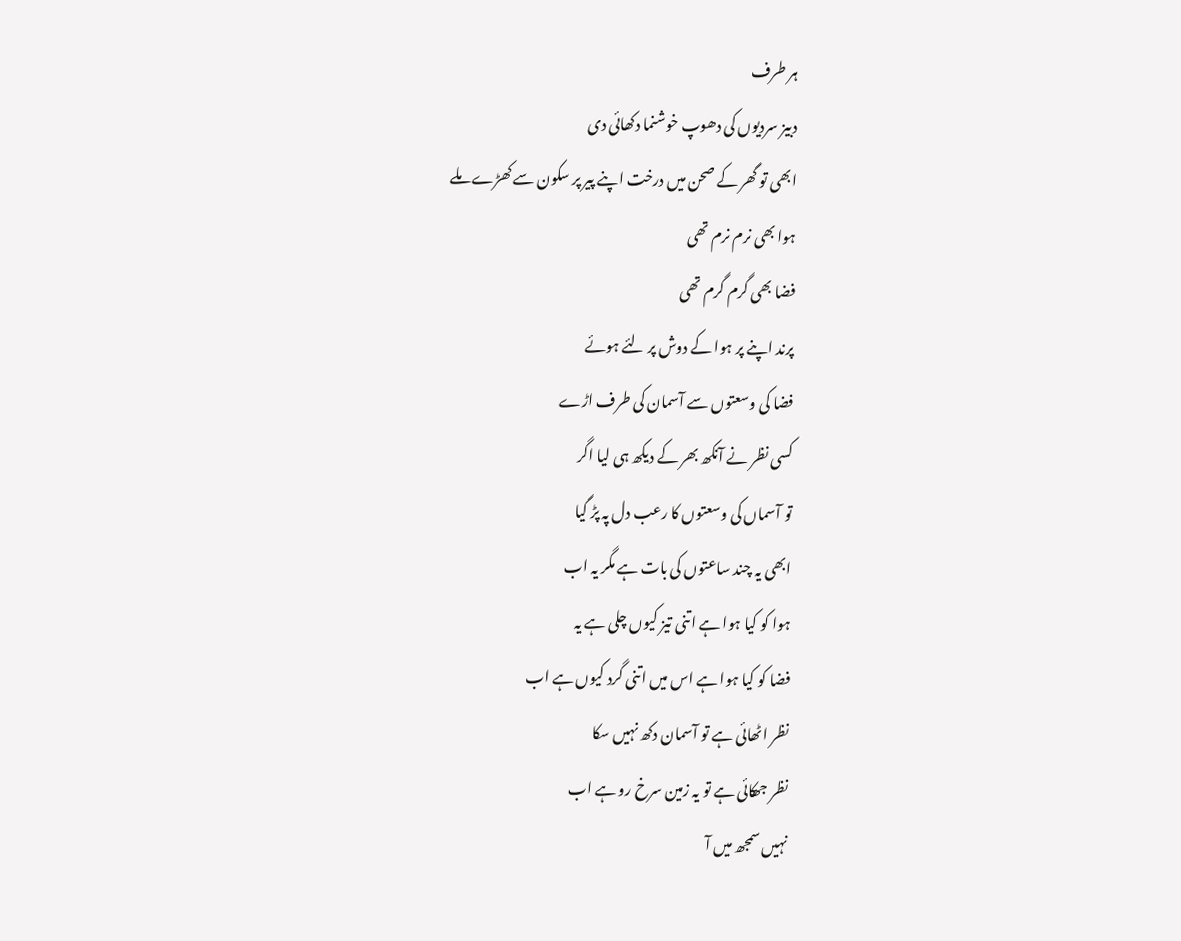ہر طرف
دبیز سردیوں کی دھوپ خوشنما دکھائی دی
ابھی تو گھر کے صحن میں درخت اپنے پیر پر سکون سے کھڑے ملے
ہوا بھی نرم نرم تھی
فضا بھی گرم گرم تھی
پرند اپنے پر ہوا کے دوش پر لئے ہوئے
فضا کی وسعتوں سے آسمان کی طرف اڑے
کسی نظر نے آنکھ بھر کے دیکھ ہی لیا اگر
تو آسماں کی وسعتوں کا رعب دل پہ پڑ گیا
ابھی یہ چند ساعتوں کی بات ہے مگر یہ اب
ہوا کو کیا ہوا ہے اتنی تیز کیوں چلی ہے یہ
فضا کو کیا ہوا ہے اس میں اتنی گرد کیوں ہے اب
نظر اٹھائی ہے تو آسمان دکھ نہیں سکا
نظر جھکائی ہے تو یہ زمین سرخ رو ہے اب
نہیں سمجھ میں آ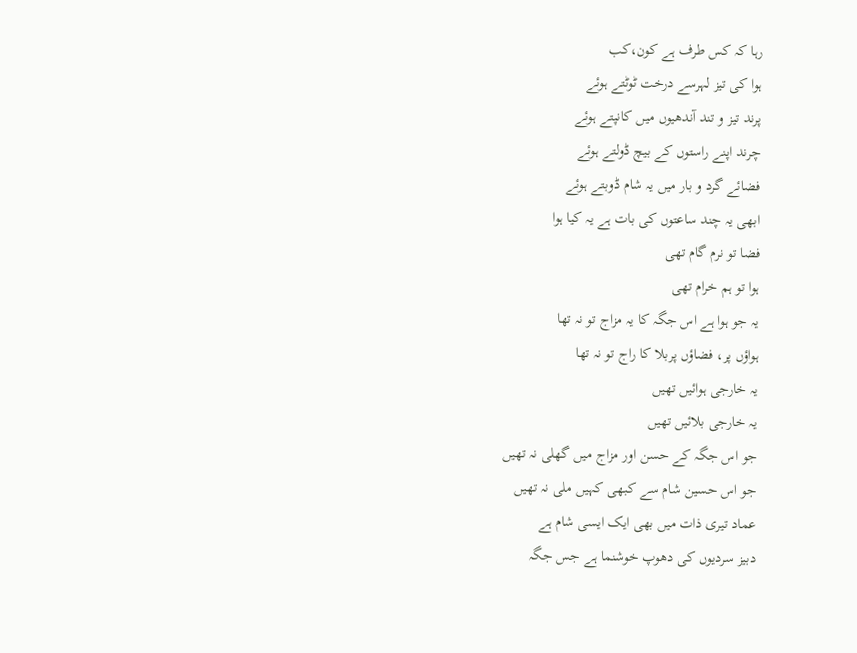رہا کہ کس طرف ہے کون،کب
ہوا کی تیز لہرسے درخت ٹوٹتے ہوئے
پرند تیز و تند آندھیوں میں کانپتے ہوئے
چرند اپنے راستوں کے بیچ ڈولتے ہوئے
فضائے گرد و بار میں یہ شام ڈوبتے ہوئے
ابھی یہ چند ساعتوں کی بات ہے یہ کیا ہوا
فضا تو نرم گام تھی
ہوا تو ہم خرام تھی
یہ جو ہوا ہے اس جگہ کا یہ مزاج تو نہ تھا
ہواؤں پر، فضاؤں پربلا کا راج تو نہ تھا
یہ خارجی ہوائیں تھیں
یہ خارجی بلائیں تھیں
جو اس جگہ کے حسن اور مزاج میں گھلی نہ تھیں
جو اس حسین شام سے کبھی کہیں ملی نہ تھیں
عماد تیری ذات میں بھی ایک ایسی شام ہے
دبیز سردیوں کی دھوپ خوشنما ہے جس جگہ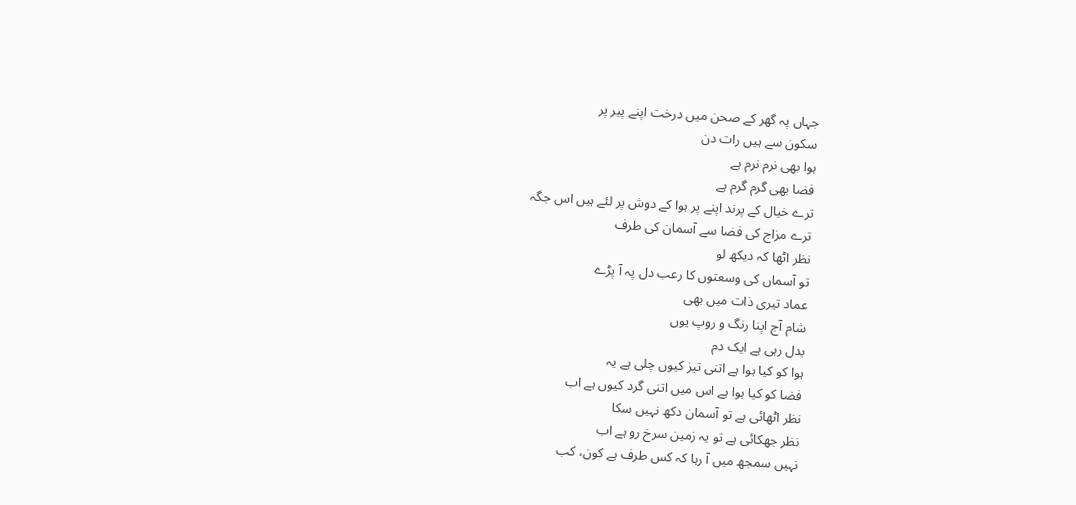جہاں پہ گھر کے صحن میں درخت اپنے پیر پر
سکون سے ہیں رات دن
ہوا بھی نرم نرم ہے
فضا بھی گرم گرم ہے
ترے خیال کے پرند اپنے پر ہوا کے دوش پر لئے ہیں اس جگہ
ترے مزاج کی فضا سے آسمان کی طرف
نظر اٹھا کہ دیکھ لو
تو آسماں کی وسعتوں کا رعب دل پہ آ پڑے
عماد تیری ذات میں بھی
شام آج اپنا رنگ و روپ یوں
بدل رہی ہے ایک دم
ہوا کو کیا ہوا ہے اتنی تیز کیوں چلی ہے یہ
فضا کو کیا ہوا ہے اس میں اتنی گرد کیوں ہے اب
نظر اٹھائی ہے تو آسمان دکھ نہیں سکا
نظر جھکائی ہے تو یہ زمین سرخ رو ہے اب
نہیں سمجھ میں آ رہا کہ کس طرف ہے کون، کب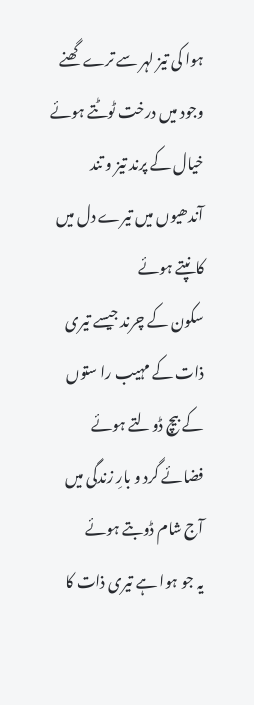ہوا کی تیز لہر سے ترے گھنے وجود میں درخت ٹوٹتے ہوئے
خیال کے پرند تیز و تند آندھیوں میں تیرے دل میں کانپتے ہوئے
سکون کے چرند جیسے تیری ذات کے مہیب را ستوں کے بیچ ڈولتے ہوئے
فضائے گرد و بارِ زندگی میں آج شام ڈوبتے ہوئے
یہ جو ہوا ہے تیری ذات کا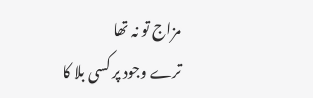مزاج تو نہ تھا
ترے وجود پر کسی بلا کا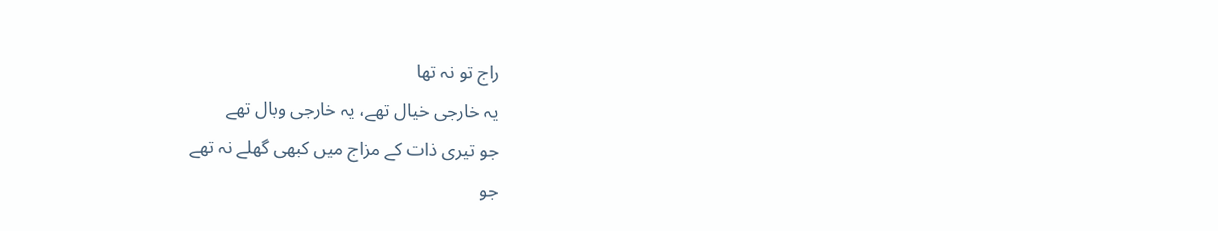راج تو نہ تھا
یہ خارجی خیال تھے، یہ خارجی وبال تھے
جو تیری ذات کے مزاج میں کبھی گھلے نہ تھے
جو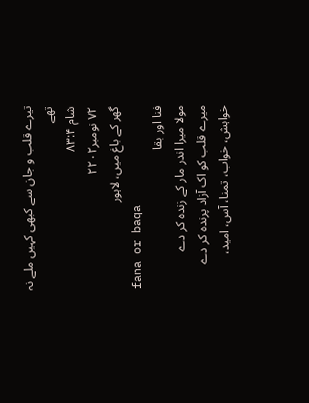تیرے قلب و جان سے کبھی کہیں ملے نہ تھے
شام ۸۳:۴
۷۲ نومبر۲۲۰۲
گھر کے باغ میں، لاہور
fana or baqa
فنا اور بقا
مولا میرا اندر مار کے زندہ کر دے
میرے قلب کو اک آزاد پرندہ کر دے
خواہش، خواب، تمنا، آس، امید،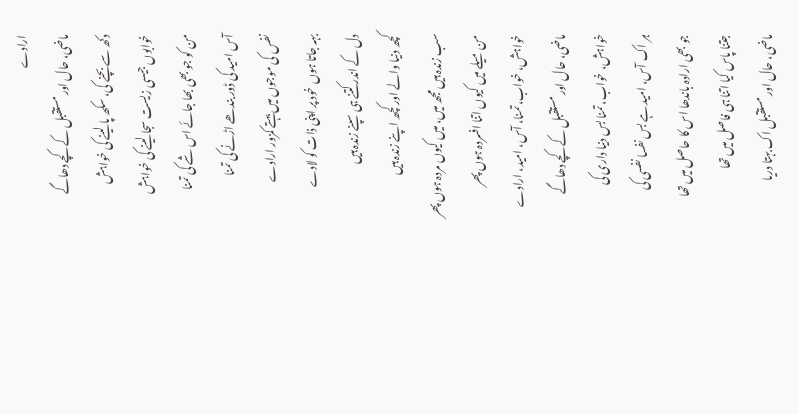ارادے
ماضی، حال اور مستقبل کے کچے دھاگے
دکھ سے بچنے کی، سکھ پا لینے کی خواہش
خوابوں جیسی زیست سجا لینے کی خواہش
من کو جو بھی بھا جائے اس شے کی تمنا
آس امید کی ڈور بندھے اڑنے کی تمنا
نفس کی موجوں میں بہتے کمزور ارادے
بہہ جاتا ہوں خود پر اپنی ذات کو لادے
دل کے اندر کتنے ہی سپنے زندہ ہیں
کچھ دنیا والے اور کچھ اپنے زندہ ہیں
سب زندہ ہیں مجھ میں، میں کیوں مردہ ہوں پھر
من میلے میں کیوں اتنا افسردہ ہوں پھر
خواہش، خواب، تمنا، آس، امید، ارادے
ماضی، حال اور مستقبل کے کچے دھاگے
خواہش، خواب، تمنا بس دنیا داری کی
ہر اک آس، امید ہے بس نفسا نفسی کی
جو بھی ارادہ باندھا اس کا حاصل میں تھا
جتنا پاس کیا اتنا ہی فاصل میں تھا
ماضی، حال اور مستقبل اک بہتا دریا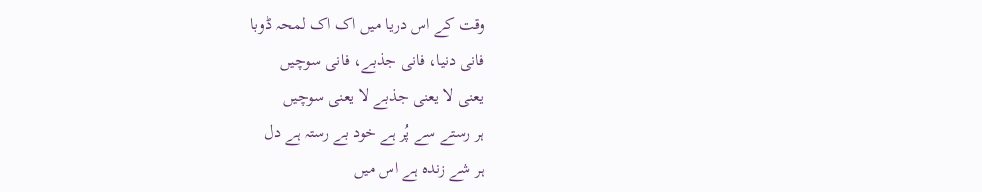وقت کے اس دریا میں اک اک لمحہ ڈوبا
فانی دنیا، فانی جذبے، فانی سوچیں
یعنی لا یعنی جذبے لا یعنی سوچیں
ہر رستے سے پُر ہے خود بے رستہ ہے دل
ہر شے زندہ ہے اس میں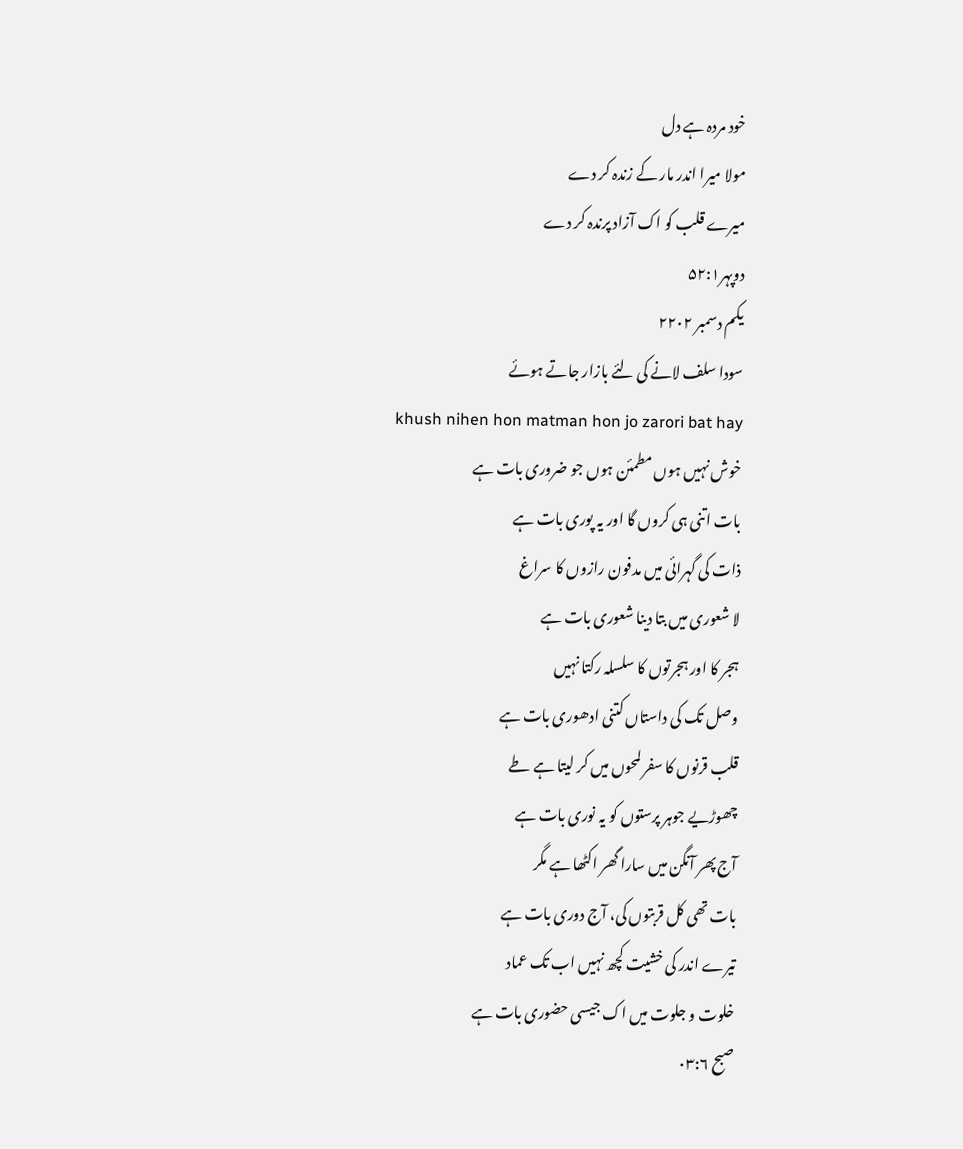خود مردہ ہے دل
مولا میرا اندر مار کے زندہ کر دے
میرے قلب کو اک آزاد پرندہ کر دے
دوپہر۵۲:۱
یکم دسمبر ۲۲۰۲
سودا سلف لانے کی لئے بازار جاتے ہوئے
khush nihen hon matman hon jo zarori bat hay
خوش نہیں ہوں مطمئن ہوں جو ضروری بات ہے
بات اتنی ہی کروں گا اور یہ پوری بات ہے
ذات کی گہرائی میں مدفون رازوں کا سراغ
لا شعوری میں بتا دینا شعوری بات ہے
ہجر کا اور ہجرتوں کا سلسلہ رکتا نہیں
وصل تک کی داستاں کتنی ادھوری بات ہے
قلب قرنوں کا سفر لمحوں میں کر لیتا ہے طے
چھوڑیے جوہر پرستوں کو یہ نوری بات ہے
آج پھر آنگن میں سارا گھر اکٹھا ہے مگر
بات تھی کل قربتوں کی، آج دوری بات ہے
تیرے اندر کی خشیت کچھ نہیں اب تک عماد
خلوت و جلوت میں اک جیسی حضوری بات ہے
صبح ۰۳:۶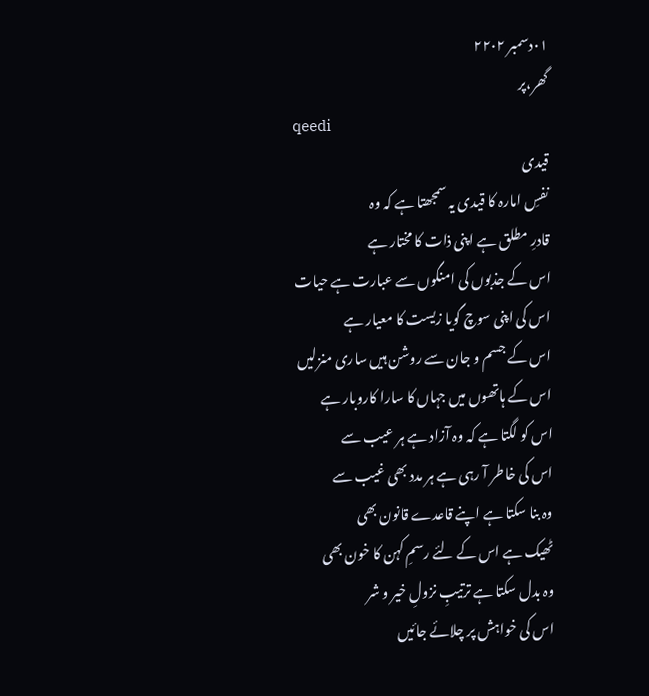۰۱دسمبر ۲۲۰۲
گھر،پر
qeedi
قیدی
نفسِ امارہ کا قیدی یہ سمجھتا ہے کہ وہ
قادرِ مطلق ہے اپنی ذات کا مختار ہے
اس کے جذبوں کی امنگوں سے عبارت ہے حیات
اس کی اپنی سوچ گویا زیست کا معیار ہے
اس کے جسم و جان سے روشن ہیں ساری منزلیں
اس کے ہاتھوں میں جہاں کا سارا کاروبار ہے
اس کو لگتا ہے کہ وہ آزاد ہے ہر عیب سے
اس کی خاطر آ رہی ہے ہر مدد بھی غیب سے
وہ بنا سکتا ہے اپنے قاعدے قانون بھی
ٹھیک ہے اس کے لئے رسمِ کہن کا خون بھی
وہ بدل سکتا ہے ترتیبِ نزولِ خیر و شر
اس کی خواہش پر چلائے جائیں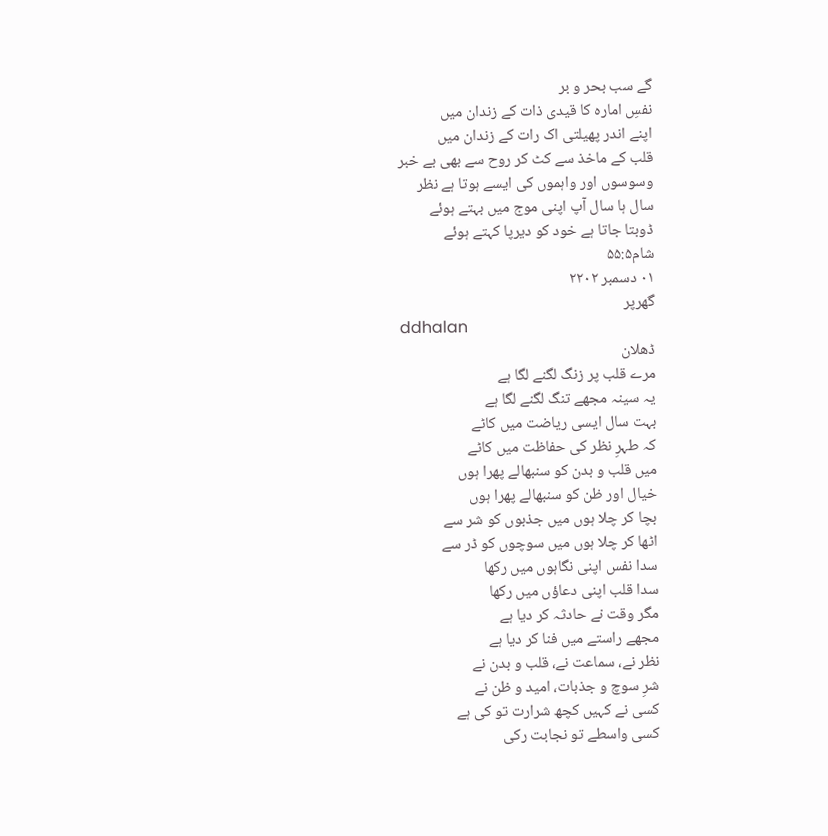گے سب بحر و بر
نفسِ امارہ کا قیدی ذات کے زندان میں
اپنے اندر پھیلتی اک رات کے زندان میں
قلب کے ماخذ سے کٹ کر روح سے بھی بے خبر
وسوسوں اور واہموں کی ایسے ہوتا ہے نظر
سال ہا سال آپ اپنی موج میں بہتے ہوئے
ڈوبتا جاتا ہے خود کو دیرپا کہتے ہوئے
شام۵۵:۵
۰۱ دسمبر ۲۲۰۲
گھرپر
ddhalan
ڈھلان
مرے قلب پر زنگ لگنے لگا ہے
یہ سینہ مجھے تنگ لگنے لگا ہے
بہت سال ایسی ریاضت میں کاٹے
کہ طہرِ نظر کی حفاظت میں کاٹے
میں قلب و بدن کو سنبھالے پھرا ہوں
خیال اور ظن کو سنبھالے پھرا ہوں
بچا کر چلا ہوں میں جذبوں کو شر سے
اٹھا کر چلا ہوں میں سوچوں کو ڈر سے
سدا نفس اپنی نگاہوں میں رکھا
سدا قلب اپنی دعاؤں میں رکھا
مگر وقت نے حادثہ کر دیا ہے
مجھے راستے میں فنا کر دیا ہے
نظر نے، سماعت نے، قلب و بدن نے
شرِ سوچ و جذبات، امید و ظن نے
کسی نے کہیں کچھ شرارت تو کی ہے
کسی واسطے تو نجابت رکی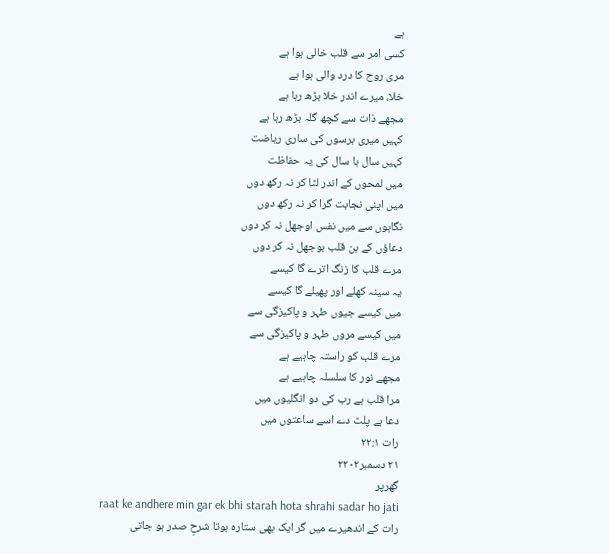ہے
کسی امر سے قلب خالی ہوا ہے
مری روح کا درد والی ہوا ہے
خلا، میرے اندر خلا بڑھ رہا ہے
مجھے ذات سے کچھ گلہ بڑھ رہا ہے
کہیں میری برسوں کی ساری ریاضت
کہیں سال ہا سال کی یہ حفاظت
میں لمحوں کے اندر لٹا کر نہ رکھ دوں
میں اپنی نجابت گرا کر نہ رکھ دوں
نگاہوں سے میں نفس اوجھل نہ کر دوں
دعاؤں کے بن قلب بوجھل نہ کر دوں
مرے قلب کا زنگ اترے گا کیسے
یہ سینہ کھلے اور پھیلے گا کیسے
میں کیسے جیوں طہر و پاکیزگی سے
میں کیسے مروں طہر و پاکیزگی سے
مرے قلب کو راستہ چاہیے ہے
مجھے نور کا سلسلہ چاہیے ہے
مرا قلب ہے رب کی دو انگلیوں میں
دعا ہے پلٹ دے اسے ساعتوں میں
رات ۲۲:۱
۲۱ دسمبر۲۲۰۲
گھرپر
raat ke andhere min gar ek bhi starah hota shrahi sadar ho jati
رات کے اندھیرے میں گر ایک بھی ستارہ ہوتا شرحِ صدر ہو جاتی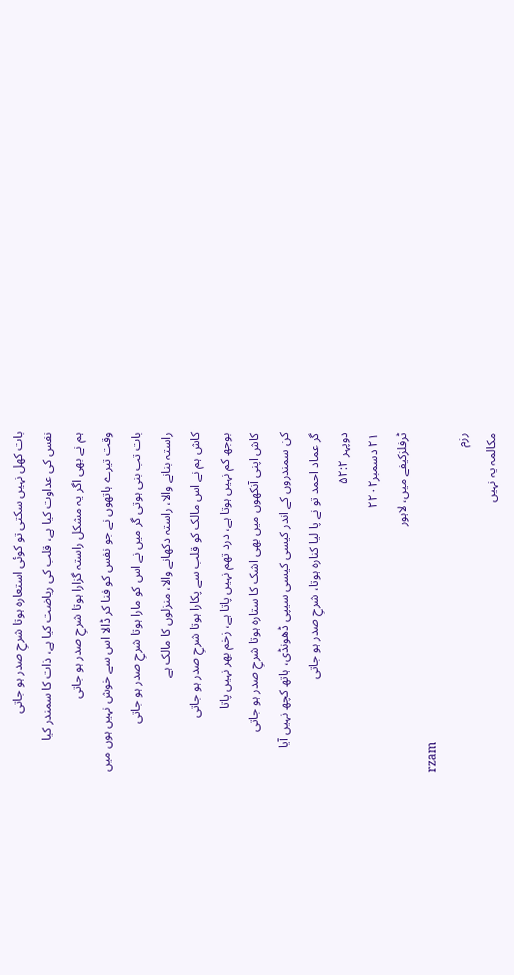بات کھل نہیں سکتی تو کوئی استعارہ ہوتا شرحِ صدر ہو جاتی
نفس کی عداوت کیا ہے، قلب کی ریاضت کیا ہے، ذات کا سمندر کیا
ہم نے بھی اگر یہ مشکل راستہ گزارا ہوتا شرحِ صدر ہو جاتی
وقت تیرے ہاتھوں نے جو نفس کو فنا کر ڈالا اس سے خوش نہیں ہوں میں
بات تب بنی ہوتی گر میں نے اس کو مارا ہوتا شرحِ صدر ہو جاتی
راستہ بنانے والا، راستہ دکھانے والا، منزلوں کا مالک ہے
کاش ہم نے اس مالک کو قلب سے پکارا ہوتا شرحِ صدر ہو جاتی
بوجھ کم نہیں ہوتا ہے، درد تھم نہیں پاتا ہے، زخم بھر نہیں پاتا
کاش اپنی آنکھوں میں بھی اشک کا ستارہ ہوتا شرحِ صدر ہو جاتی
کن سمندروں کے اندر کیسی کیسی سیپی ڈھونڈی، ہاتھ کچھ نہیں آیا
گر عماد احمد تو نے پا لیا کنارہ ہوتا، شرحِ صدر ہو جاتی
دوپہر ۵۲:۲
۲۱ دسمبر۲۲۰۲
ٹرفلزکیفے میں، لاہور
rzam
رزم
مکالمہ یہ نہیں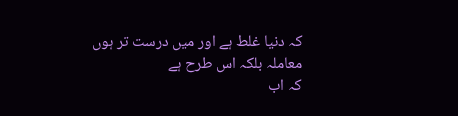کہ دنیا غلط ہے اور میں درست تر ہوں
معاملہ بلکہ اس طرح ہے
کہ اب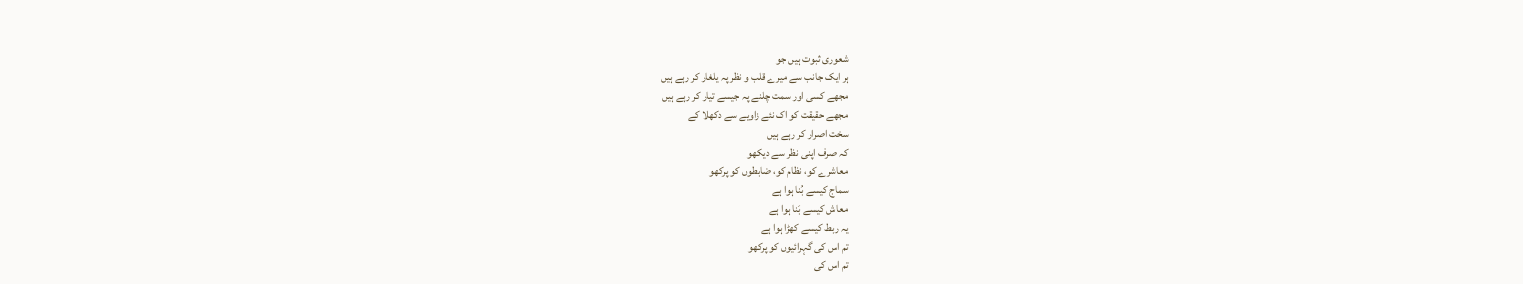شعوری ثبوت ہیں جو
ہر ایک جانب سے میرے قلب و نظر پہ یلغار کر رہے ہیں
مجھے کسی اور سمت چلنے پہ جیسے تیار کر رہے ہیں
مجھے حقیقت کو اک نئے زاویے سے دکھلا کے
سخت اصرار کر رہے ہیں
کہ صرف اپنی نظر سے دیکھو
معاشرے کو، نظام کو، ضابطوں کو پرکھو
سماج کیسے بُنا ہوا ہے
معاش کیسے بَنا ہوا ہے
یہ ربط کیسے کھڑا ہوا ہے
تم اس کی گہرائیوں کو پرکھو
تم اس کی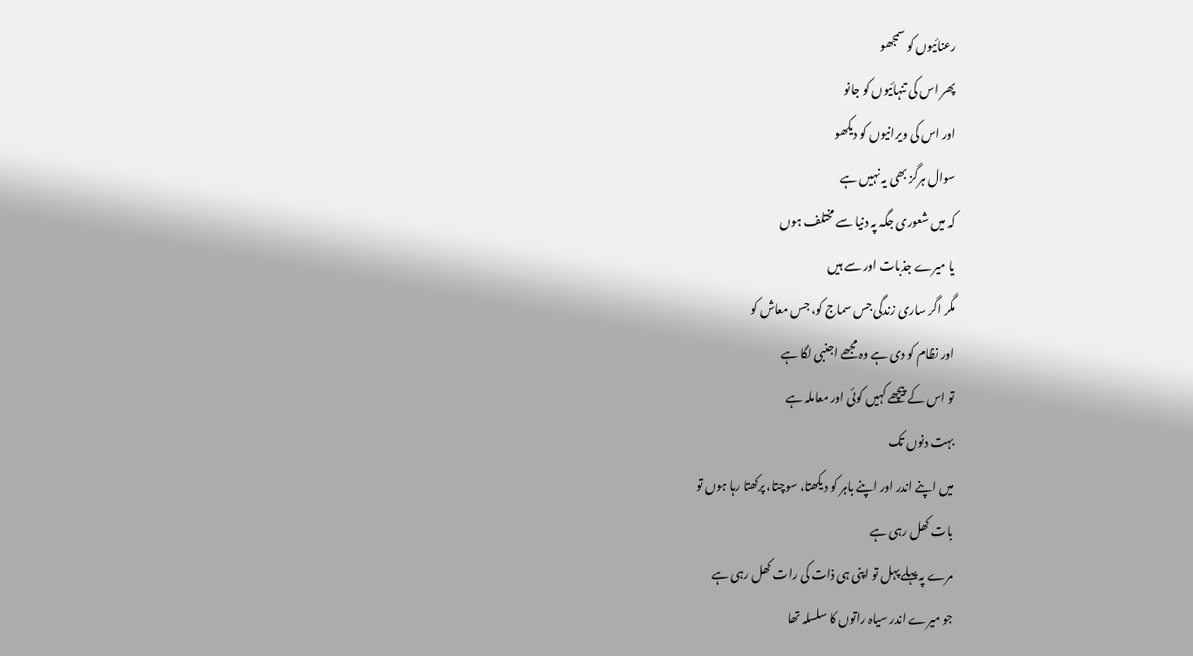رعنائیوں کو سمجھو
پھر اس کی تنہائیوں کو جانو
اور اس کی ویرانیوں کو دیکھو
سوال ہرگز بھی یہ نہیں ہے
کہ میں شعوری جگہ پہ دنیا سے مختلف ہوں
یا میرے جذبات اور سے ہیں
مگر اگر ساری زندگی جس سماج کو، جس معاش کو
اور نظام کو دی ہے وہ مجھے اجنبی لگا ہے
تو اس کے پیچھے کہیں کوئی اور معاملہ ہے
بہت دنوں تک
میں اپنے اندر اور اپنے باہر کو دیکھتا، سوچتا، پرکھتا رہا ہوں تو
بات کھل رہی ہے
مرے پہ پہلے پہل تو اپنی ہی ذات کی رات کھل رہی ہے
جو میرے اندر سیاہ راتوں کا سلسلہ تھا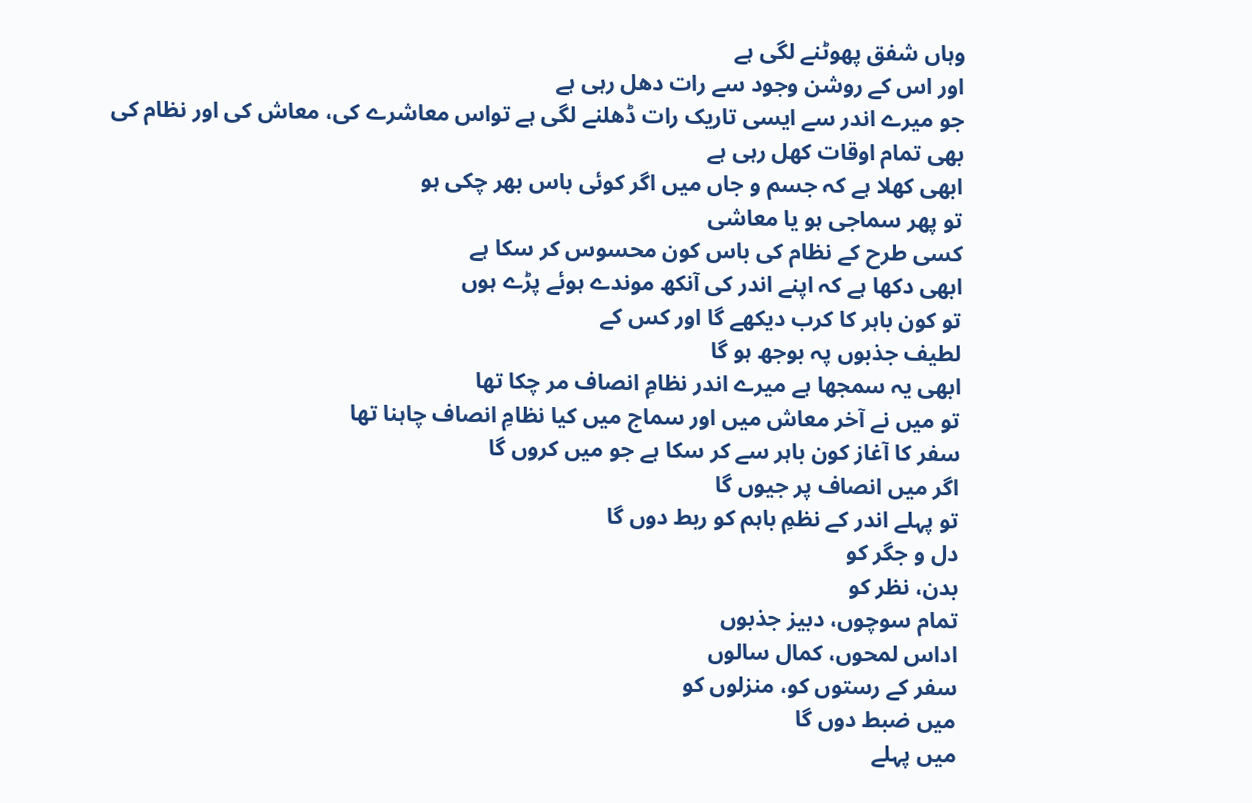وہاں شفق پھوٹنے لگی ہے
اور اس کے روشن وجود سے رات دھل رہی ہے
جو میرے اندر سے ایسی تاریک رات ڈھلنے لگی ہے تواس معاشرے کی، معاش کی اور نظام کی بھی تمام اوقات کھل رہی ہے
ابھی کھلا ہے کہ جسم و جاں میں اگر کوئی باس بھر چکی ہو
تو پھر سماجی ہو یا معاشی
کسی طرح کے نظام کی باس کون محسوس کر سکا ہے
ابھی دکھا ہے کہ اپنے اندر کی آنکھ موندے ہوئے پڑے ہوں
تو کون باہر کا کرب دیکھے گا اور کس کے
لطیف جذبوں پہ بوجھ ہو گا
ابھی یہ سمجھا ہے میرے اندر نظامِ انصاف مر چکا تھا
تو میں نے آخر معاش میں اور سماج میں کیا نظامِ انصاف چاہنا تھا
سفر کا آغاز کون باہر سے کر سکا ہے جو میں کروں گا
اگر میں انصاف پر جیوں گا
تو پہلے اندر کے نظمِ باہم کو ربط دوں گا
دل و جگر کو
بدن، نظر کو
تمام سوچوں، دبیز جذبوں
اداس لمحوں، کمال سالوں
سفر کے رستوں کو، منزلوں کو
میں ضبط دوں گا
میں پہلے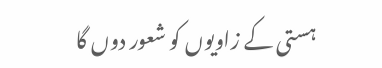ہستی کے زاویوں کو شعور دوں گا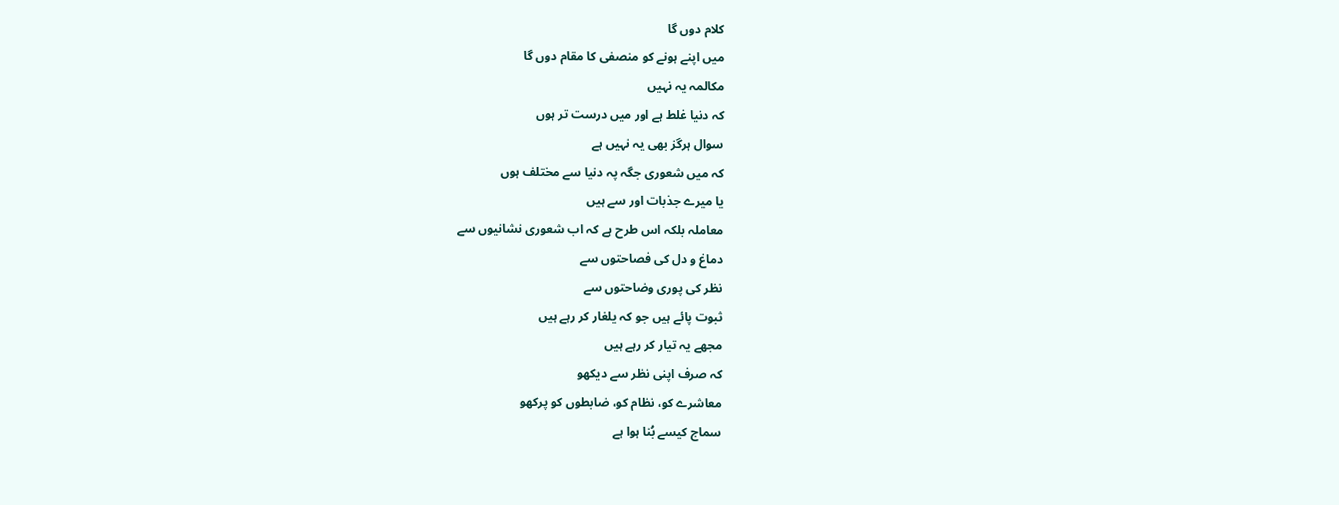کلام دوں گا
میں اپنے ہونے کو منصفی کا مقام دوں گا
مکالمہ یہ نہیں
کہ دنیا غلط ہے اور میں درست تر ہوں
سوال ہرگز بھی یہ نہیں ہے
کہ میں شعوری جگہ پہ دنیا سے مختلف ہوں
یا میرے جذبات اور سے ہیں
معاملہ بلکہ اس طرح ہے کہ اب شعوری نشانیوں سے
دماغ و دل کی فصاحتوں سے
نظر کی پوری وضاحتوں سے
ثبوت پائے ہیں جو کہ یلغار کر رہے ہیں
مجھے یہ تیار کر رہے ہیں
کہ صرف اپنی نظر سے دیکھو
معاشرے کو، نظام کو، ضابطوں کو پرکھو
سماج کیسے بُنا ہوا ہے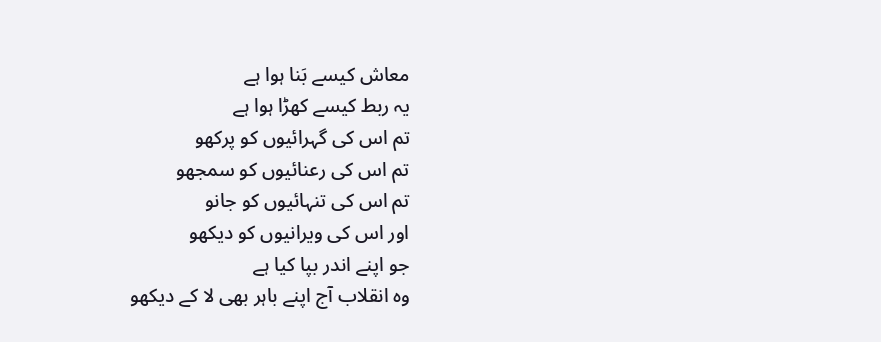معاش کیسے بَنا ہوا ہے
یہ ربط کیسے کھڑا ہوا ہے
تم اس کی گہرائیوں کو پرکھو
تم اس کی رعنائیوں کو سمجھو
تم اس کی تنہائیوں کو جانو
اور اس کی ویرانیوں کو دیکھو
جو اپنے اندر بپا کیا ہے
وہ انقلاب آج اپنے باہر بھی لا کے دیکھو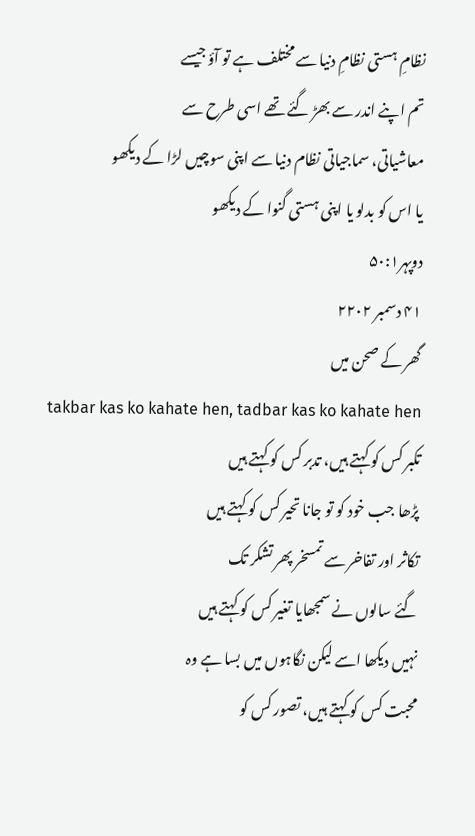نظامِ ہستی نظامِ دنیا سے مختلف ہے تو آؤ جیسے
تم اپنے اندر سے بھڑ گئے تھے اسی طرح سے
معاشیاتی، سماجیاتی نظام دنیا سے اپنی سوچیں لڑا کے دیکھو
یا اس کو بدلو یا اپنی ہستی گنوا کے دیکھو
دوپہر۵۰:۱
۴۱ دسمبر ۲۲۰۲
گھر کے صحن میں
takbar kas ko kahate hen, tadbar kas ko kahate hen
تکبر کس کو کہتے ہیں، تدبر کس کو کہتے ہیں
پڑھا جب خود کو تو جانا تحیر کس کو کہتے ہیں
تکاثر اور تفاخر سے تمسخر پھر تشکر تک
گئے سالوں نے سمجھایا تغیر کس کو کہتے ہیں
نہیں دیکھا اسے لیکن نگاہوں میں بسا ہے وہ
محبت کس کو کہتے ہیں، تصور کس کو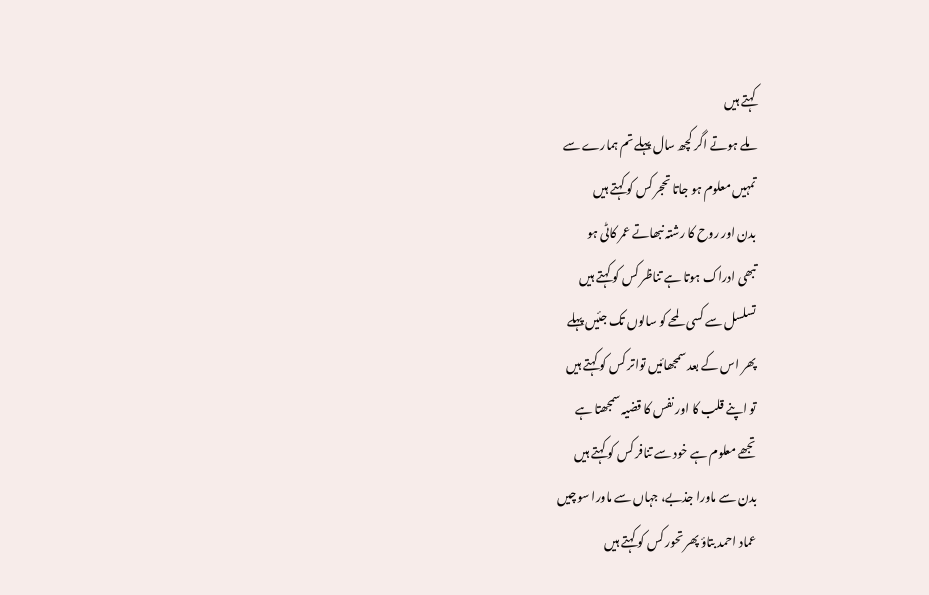کہتے ہیں
ملے ہوتے اگر کچھ سال پہلے تم ہمارے سے
تمہیں معلوم ہو جاتا تحجر کس کو کہتے ہیں
بدن اور روح کا رشتہ نبھاتے عمر کاٹی ہو
تبھی ادراک ہوتا ہے تناظر کس کو کہتے ہیں
تسلسل سے کسی لمحے کو سالوں تک جئیں پہلے
پھر اس کے بعد سمجھائیں تواتر کس کو کہتے ہیں
تو اپنے قلب کا اور نفس کا قضیہ سمجھتا ہے
تجھے معلوم ہے خود سے تنافر کس کو کہتے ہیں
بدن سے ماورا جذبے، جہاں سے ماورا سوچیں
عماد احمد بتاؤ پھر تحور کس کو کہتے ہیں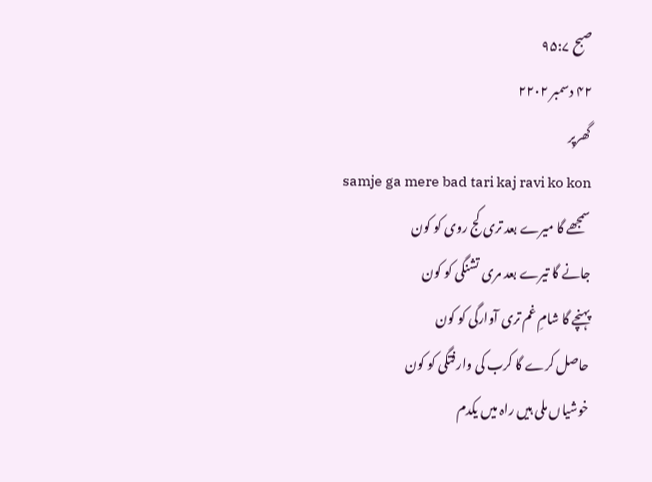صبح ۹۵:۷
۴۲ دسمبر ۲۲۰۲
گھرپر
samje ga mere bad tari kaj ravi ko kon
سمجھے گا میرے بعد تری کج روی کو کون
جانے گا تیرے بعد مری تشنگی کو کون
پہنچے گا شامِ غم تری آوارگی کو کون
حاصل کرے گا کرب کی وارفتگی کو کون
خوشیاں ملی ہیں راہ میں یکدم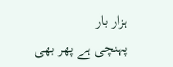ہزار بار
پہنچی ہے پھر بھی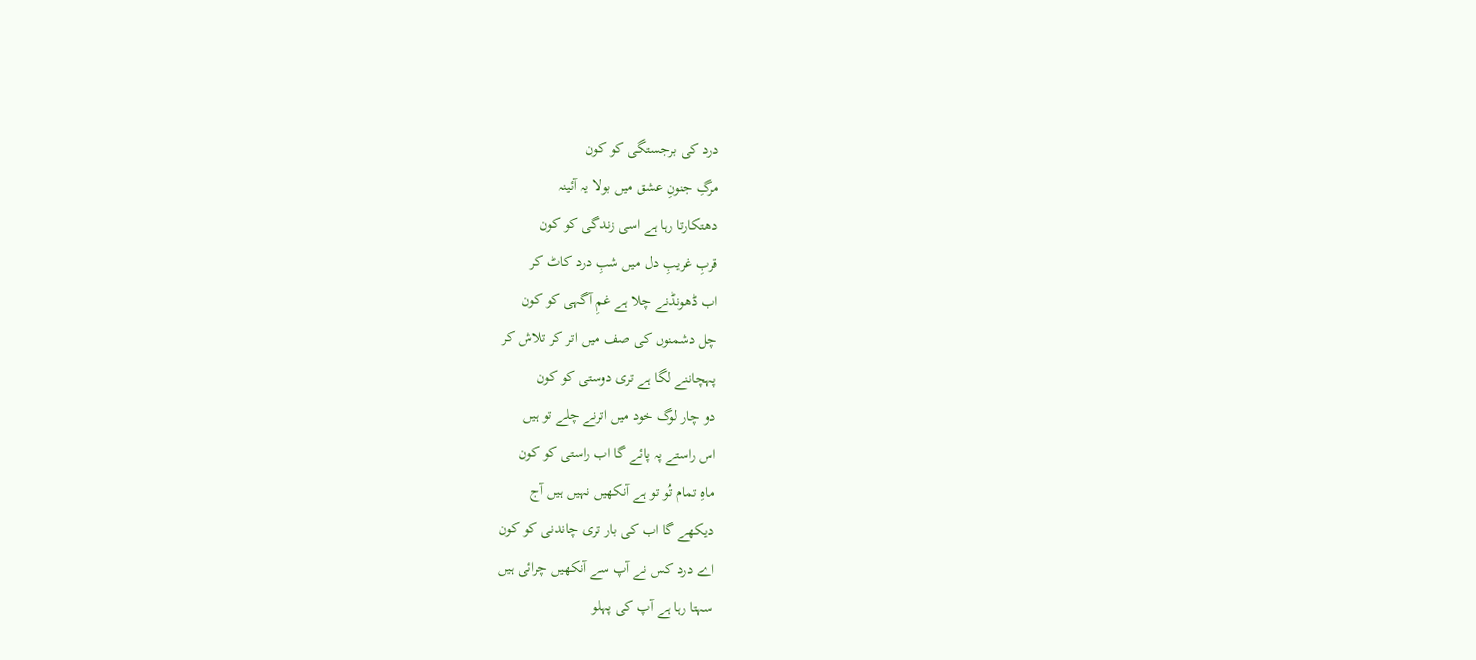درد کی برجستگی کو کون
مرگِ جنونِ عشق میں بولا یہ آئینہ
دھتکارتا رہا ہے اسی زندگی کو کون
قربِ غریبِ دل میں شبِ درد کاٹ کر
اب ڈھونڈنے چلا ہے غمِ آگہی کو کون
چل دشمنوں کی صف میں اتر کر تلاش کر
پہچاننے لگا ہے تری دوستی کو کون
دو چار لوگ خود میں اترنے چلے تو ہیں
اس راستے پہ پائے گا اب راستی کو کون
ماہِ تمام تُو تو ہے آنکھیں نہیں ہیں آج
دیکھے گا اب کی بار تری چاندنی کو کون
اے درد کس نے آپ سے آنکھیں چرائی ہیں
سہتا رہا ہے آپ کی پہلو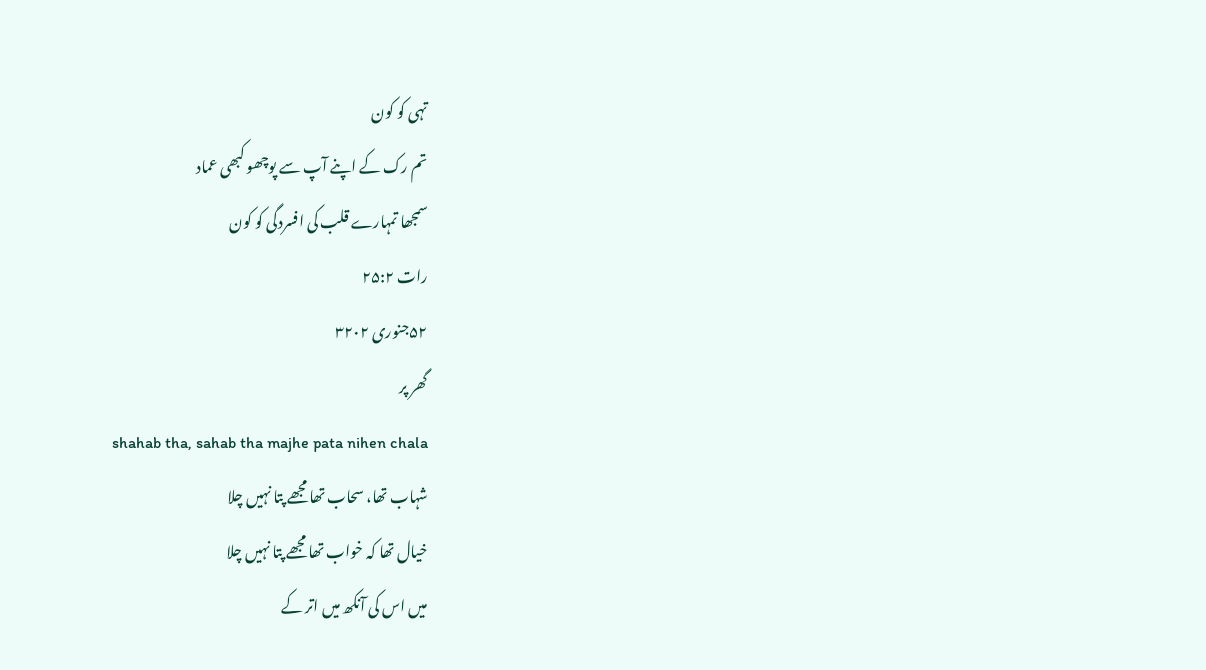تہی کو کون
تم رک کے اپنے آپ سے پوچھو کبھی عماد
سمجھا تمہارے قلب کی افسردگی کو کون
رات ۲۵:۲
۵۲جنوری ۳۲۰۲
گھر پر
shahab tha, sahab tha majhe pata nihen chala
شہاب تھا، سحاب تھا مجھے پتا نہیں چلا
خیال تھا کہ خواب تھا مجھے پتا نہیں چلا
میں اس کی آنکھ میں اتر کے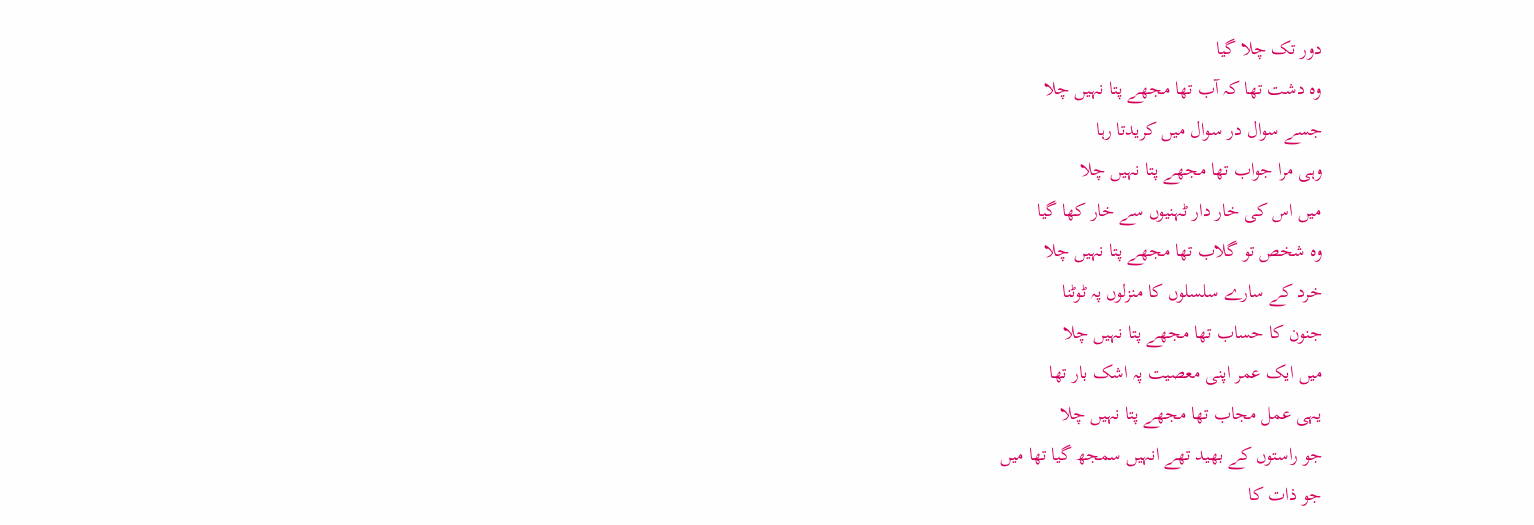دور تک چلا گیا
وہ دشت تھا کہ آب تھا مجھے پتا نہیں چلا
جسے سوال در سوال میں کریدتا رہا
وہی مرا جواب تھا مجھے پتا نہیں چلا
میں اس کی خار دار ٹہنیوں سے خار کھا گیا
وہ شخص تو گلاب تھا مجھے پتا نہیں چلا
خرد کے سارے سلسلوں کا منزلوں پہ ٹوٹنا
جنون کا حساب تھا مجھے پتا نہیں چلا
میں ایک عمر اپنی معصیت پہ اشک بار تھا
یہی عمل مجاب تھا مجھے پتا نہیں چلا
جو راستوں کے بھید تھے انہیں سمجھ گیا تھا میں
جو ذات کا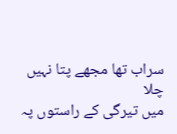سراب تھا مجھے پتا نہیں چلا
میں تیرگی کے راستوں پہ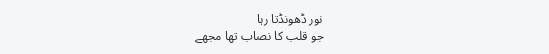نور ڈھونڈتا رہا
جو قلب کا نصاب تھا مجھے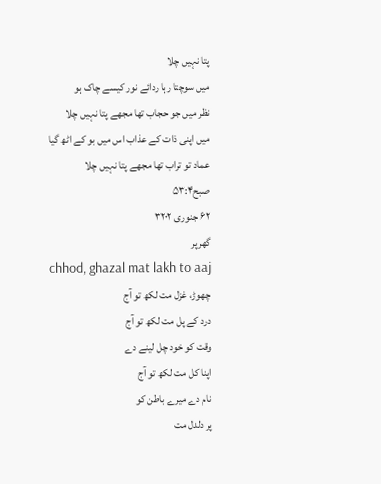پتا نہیں چلا
میں سوچتا رہا ردائے نور کیسے چاک ہو
نظر میں جو حجاب تھا مجھے پتا نہیں چلا
میں اپنی ذات کے عذاب اس میں بو کے اٹھ گیا
عماد تو تراب تھا مجھے پتا نہیں چلا
صبح۵۳:۴
۶۲ جنوری ۳۲۰۲
گھرپر
chhod, ghazal mat lakh to aaj
چھوڑ، غزل مت لکھ تو آج
درد کے پل مت لکھ تو آج
وقت کو خود چل لینے دے
اپنا کل مت لکھ تو آج
نام دے میرے باطن کو
پر دلدل مت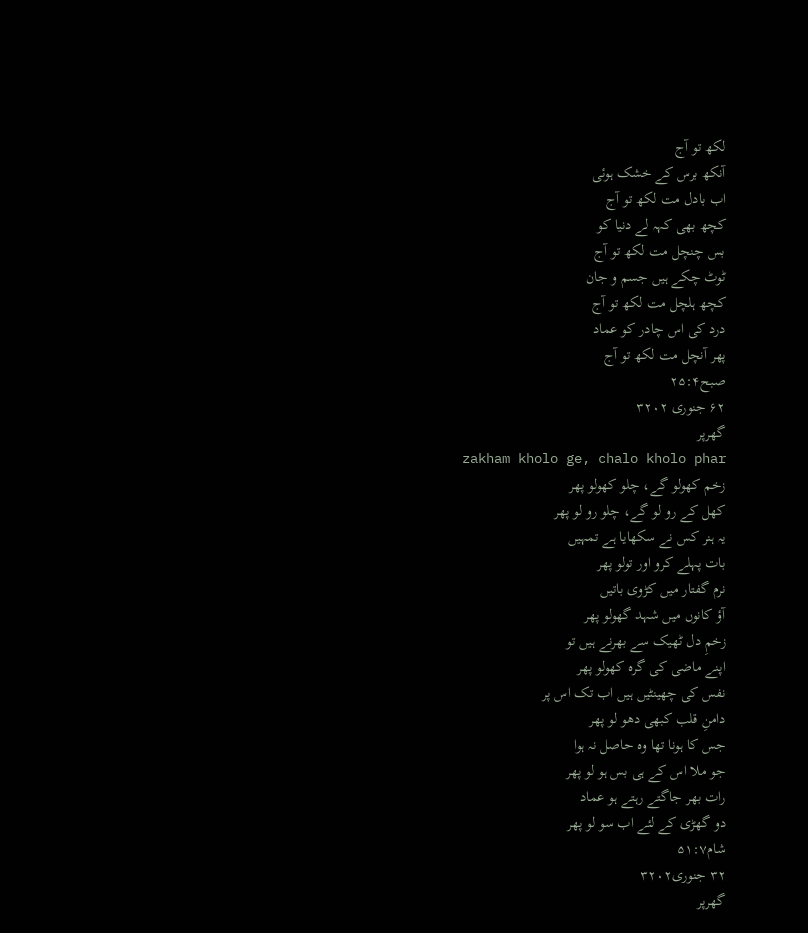لکھ تو آج
آنکھ برس کے خشک ہوئی
اب بادل مت لکھ تو آج
کچھ بھی کہہ لے دنیا کو
بس چنچل مت لکھ تو آج
ٹوٹ چکے ہیں جسم و جان
کچھ ہلچل مت لکھ تو آج
درد کی اس چادر کو عماد
پھر آنچل مت لکھ تو آج
صبح۲۵:۴
۶۲ جنوری ۳۲۰۲
گھرپر
zakham kholo ge, chalo kholo phar
زخم کھولو گے، چلو کھولو پھر
کھل کے رو لو گے، چلو رو لو پھر
یہ ہنر کس نے سکھایا ہے تمہیں
بات پہلے کرو اور تولو پھر
نرم گفتار میں کڑوی باتیں
آؤ کانوں میں شہد گھولو پھر
زخمِ دل ٹھیک سے بھرنے ہیں تو
اپنے ماضی کی گرہ کھولو پھر
نفس کی چھینٹیں ہیں اب تک اس پر
دامنِ قلب کبھی دھو لو پھر
جس کا ہونا تھا وہ حاصل نہ ہوا
جو ملا اس کے ہی بس ہو لو پھر
رات بھر جاگتے رہتے ہو عماد
دو گھڑی کے لئے اب سو لو پھر
شام۵۱:۷
۳۲ جنوری۳۲۰۲
گھرپر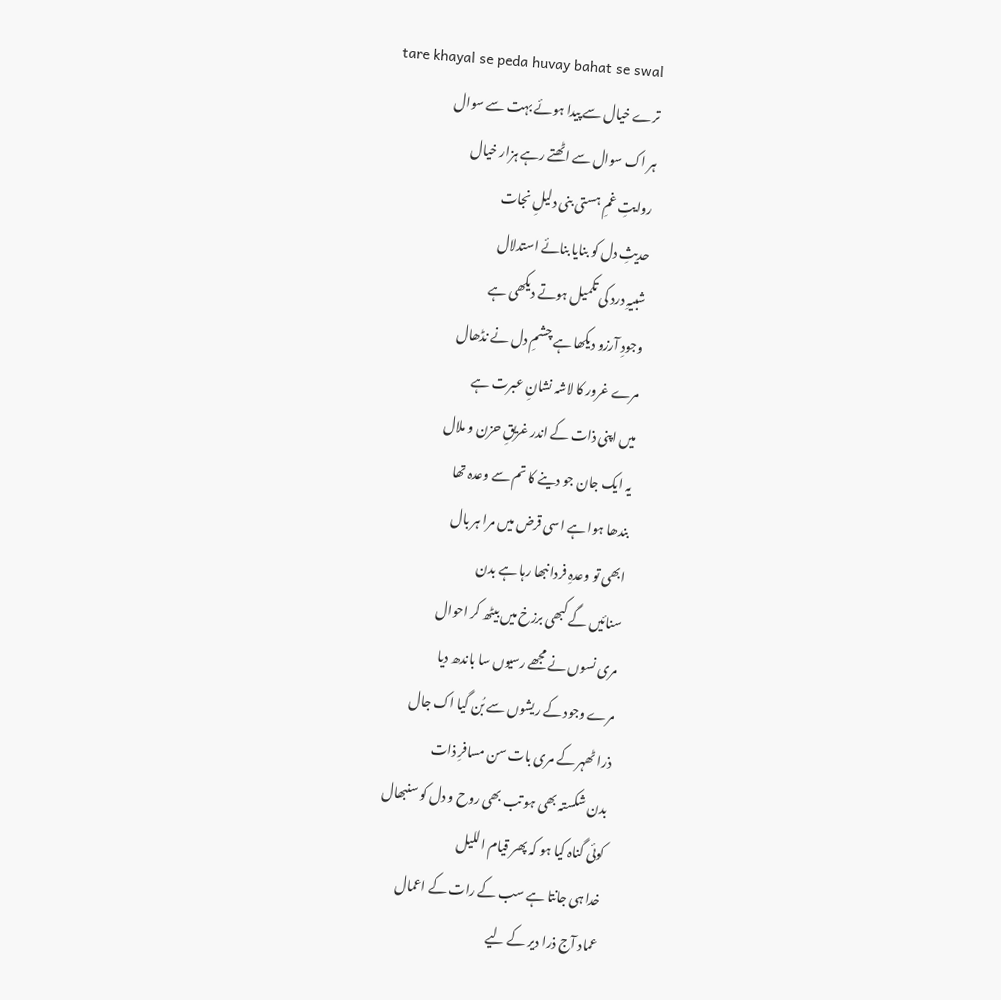tare khayal se peda huvay bahat se swal
ترے خیال سے پیدا ہوئے بہت سے سوال
ہر اک سوال سے اٹھتے رہے ہزار خیال
روایتِ غمِ ہستی بنی دلیلِ نجات
حدیثِ دل کو بنایا بنائے استدلال
شبیہِ درد کی تکمیل ہوتے دیکھی ہے
وجودِ آرزو دیکھا ہے چشمِ دل نے نڈھال
مرے غرور کا لاشہ نشانِ عبرت ہے
میں اپنی ذات کے اندر غریقِ حزن و ملال
یہ ایک جان جو دینے کا تم سے وعدہ تھا
بندھا ہوا ہے اسی قرض میں مرا ہر بال
ابھی تو وعدہِ فردا نبھا رہا ہے بدن
سنائیں گے کبھی برزخ میں بیٹھ کر احوال
مری نسوں نے مجھے رسیوں سا باندھ دیا
مرے وجود کے ریشوں سے بُن گیا اک جال
ذرا ٹھہر کے مری بات سن مسافرِ ذات
بدن شکستہ بھی ہو تب بھی روح و دل کو سنبھال
کوئی گناہ کیا ہو کہ پھر قیام اللیل
خدا ہی جانتا ہے سب کے رات کے اعمال
عماد آج ذرا دیر کے لیے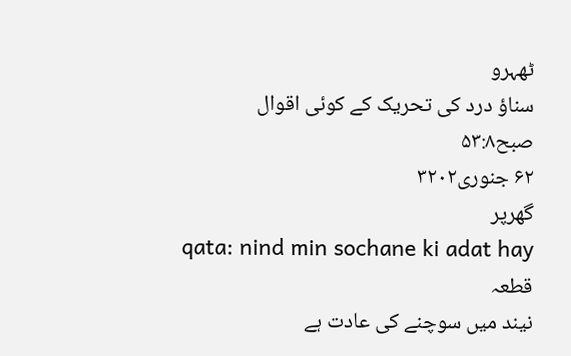ٹھہرو
سناؤ درد کی تحریک کے کوئی اقوال
صبح۵۳:۸
۶۲ جنوری۳۲۰۲
گھرپر
qata: nind min sochane ki adat hay
قطعہ
نیند میں سوچنے کی عادت ہے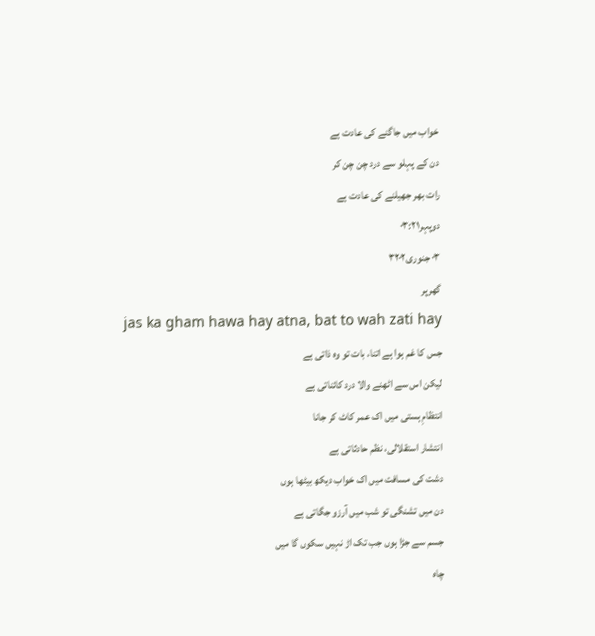خواب میں جاگنے کی عادت ہے
دن کے پہلو سے درد چن چن کر
رات بھر جھیلنے کی عادت ہے
دوپہر۰۳:۲۱
۰۳ جنوری۳۲۰۲
گھرپر
jas ka gham hawa hay atna, bat to wah zati hay
جس کا غم ہوا ہے اتنا، بات تو وہ ذاتی ہے
لیکن اس سے اٹھنے والا درد کائناتی ہے
انتظامِ ہستی میں اک عمر کاٹ کر جانا
انتشار استقلالی، نظم حادثاتی ہے
دشت کی مسافت میں اک خواب دیکھ بیٹھا ہوں
دن میں تشنگی تو شب میں آرزو جگاتی ہے
جسم سے جڑا ہوں جب تک اڑ نہیں سکوں گا میں
چاہ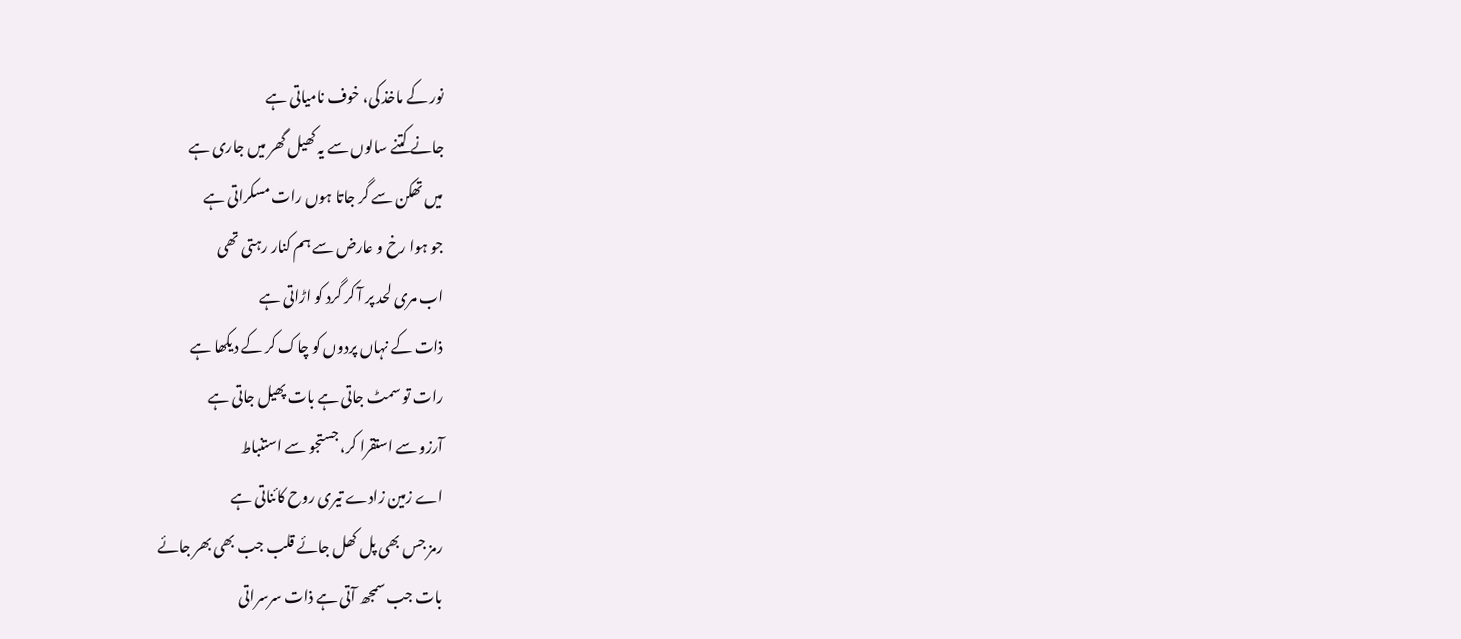نور کے ماخذ کی، خوف نامیاتی ہے
جانے کتنے سالوں سے یہ کھیل گھر میں جاری ہے
میں تھکن سے گر جاتا ہوں رات مسکراتی ہے
جو ہوا رخ و عارض سے ہم کنار رہتی تھی
اب مری لحد پر آ کر گرد کو اڑاتی ہے
ذات کے نہاں پردوں کو چاک کر کے دیکھا ہے
رات تو سمٹ جاتی ہے بات پھیل جاتی ہے
آرزو سے استقرا کر، جستجو سے استنباط
اے زمین زادے تیری روح کائناتی ہے
رمز جس بھی پل کھل جائے قلب جب بھی بھر جائے
بات جب سمجھ آتی ہے ذات سرسراتی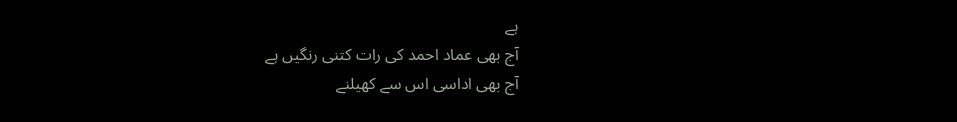ہے
آج بھی عماد احمد کی رات کتنی رنگیں ہے
آج بھی اداسی اس سے کھیلنے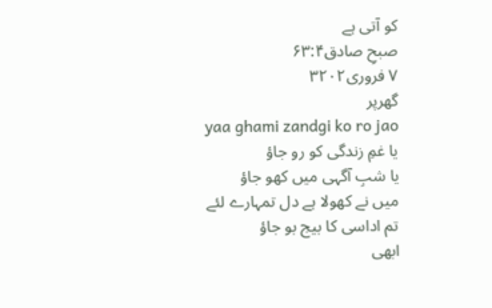کو آتی ہے
صبحِ صادق۶۳:۴
۷ فروری۳۲۰۲
گھرپر
yaa ghami zandgi ko ro jao
یا غمِ زندگی کو رو جاؤ
یا شبِ آگہی میں کھو جاؤ
میں نے کھولا ہے دل تمہارے لئے
تم اداسی کا بیج بو جاؤ
ابھی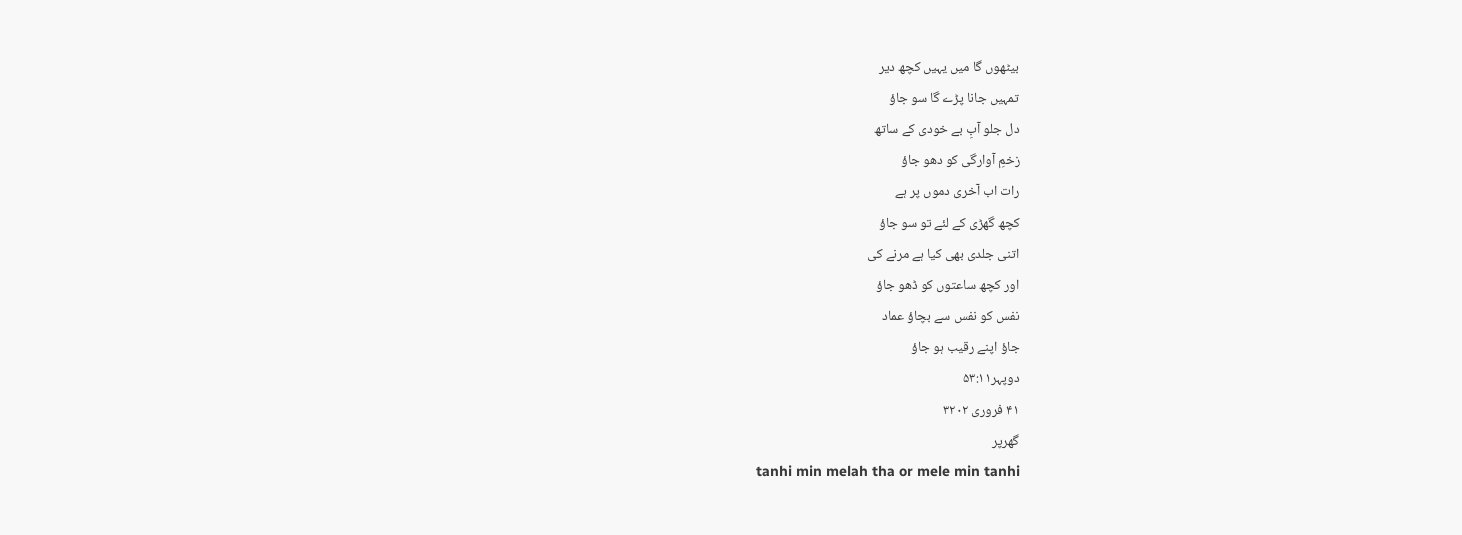بیٹھوں گا میں یہیں کچھ دیر
تمہیں جانا پڑے گا سو جاؤ
دل جلو آبِ بے خودی کے ساتھ
زخمِ آوارگی کو دھو جاؤ
رات اب آخری دموں پر ہے
کچھ گھڑی کے لئے تو سو جاؤ
اتنی جلدی بھی کیا ہے مرنے کی
اور کچھ ساعتوں کو ڈھو جاؤ
نفس کو نفس سے بچاؤ عماد
جاؤ اپنے رقیب ہو جاؤ
دوپہر۵۳:۱۱
۴۱ فروری ۳۲۰۲
گھرپر
tanhi min melah tha or mele min tanhi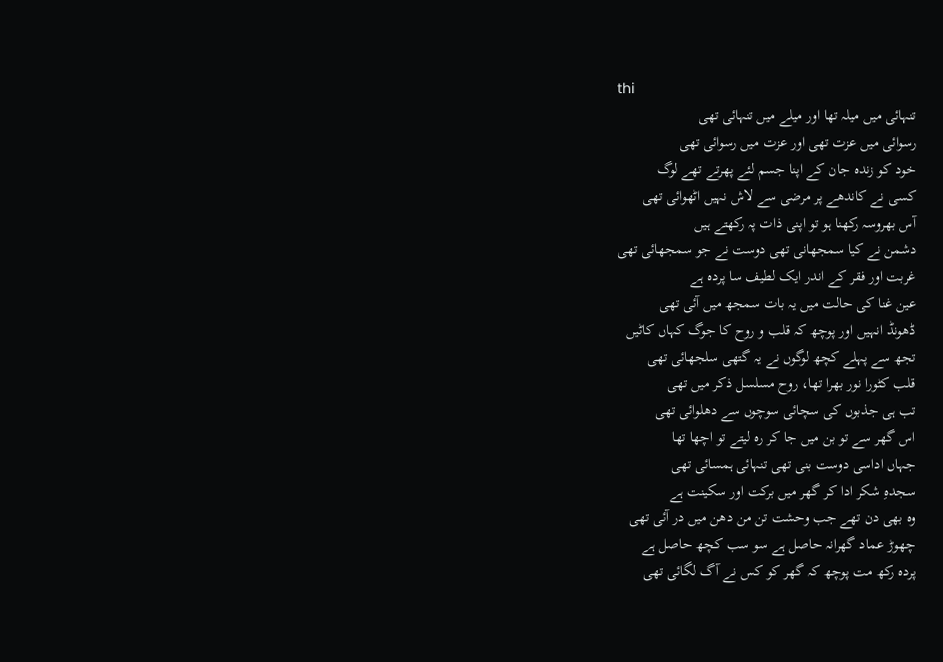thi
تنہائی میں میلہ تھا اور میلے میں تنہائی تھی
رسوائی میں عزت تھی اور عزت میں رسوائی تھی
خود کو زندہ جان کے اپنا جسم لئے پھرتے تھے لوگ
کسی نے کاندھے پر مرضی سے لاش نہیں اٹھوائی تھی
آس بھروسہ رکھنا ہو تو اپنی ذات پہ رکھتے ہیں
دشمن نے کیا سمجھانی تھی دوست نے جو سمجھائی تھی
غربت اور فقر کے اندر ایک لطیف سا پردہ ہے
عین غنا کی حالت میں یہ بات سمجھ میں آئی تھی
ڈھونڈ انہیں اور پوچھ کہ قلب و روح کا جوگ کہاں کاٹیں
تجھ سے پہلے کچھ لوگوں نے یہ گتھی سلجھائی تھی
قلب کٹورا نور بھرا تھا، روح مسلسل ذکر میں تھی
تب ہی جذبوں کی سچائی سوچوں سے دھلوائی تھی
اس گھر سے تو بن میں جا کر رہ لیتے تو اچھا تھا
جہاں اداسی دوست بنی تھی تنہائی ہمسائی تھی
سجدہِ شکر ادا کر گھر میں برکت اور سکینت ہے
وہ بھی دن تھے جب وحشت تن من دھن میں در آئی تھی
چھوڑ عماد گھرانہ حاصل ہے سو سب کچھ حاصل ہے
پردہ رکھ مت پوچھ کہ گھر کو کس نے آگ لگائی تھی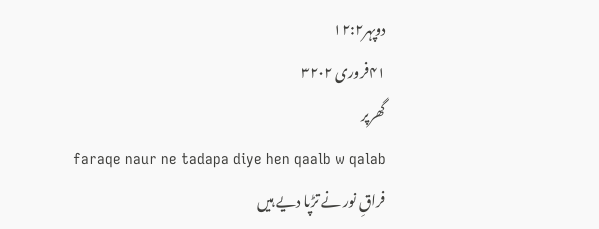دوپہر۱۲:۲
۴۱فروری ۳۲۰۲
گھرپر
faraqe naur ne tadapa diye hen qaalb w qalab
فراقِ نور نے تڑپا دیے ہیں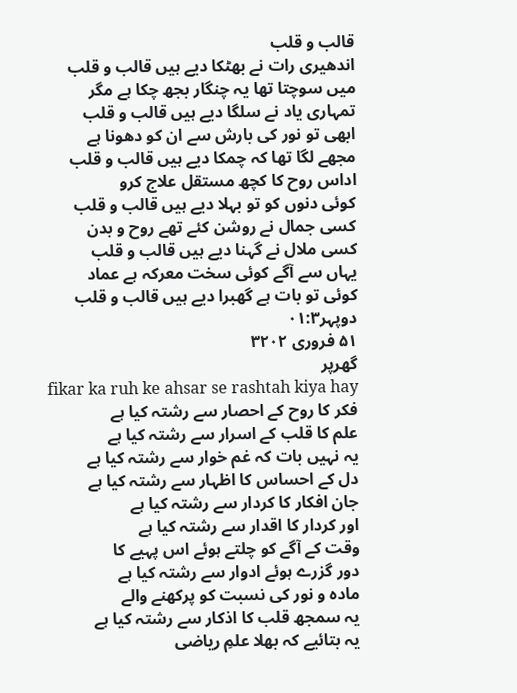قالب و قلب
اندھیری رات نے بھٹکا دیے ہیں قالب و قلب
میں سوچتا تھا یہ چنگار بجھ چکا ہے مگر
تمہاری یاد نے سلگا دیے ہیں قالب و قلب
ابھی تو نور کی بارش سے ان کو دھونا ہے
مجھے لگا تھا کہ چمکا دیے ہیں قالب و قلب
اداس روح کا کچھ مستقل علاج کرو
کوئی دنوں کو تو بہلا دیے ہیں قالب و قلب
کسی جمال نے روشن کئے تھے روح و بدن
کسی ملال نے گہنا دیے ہیں قالب و قلب
یہاں سے آگے کوئی سخت معرکہ ہے عماد
کوئی تو بات ہے گھبرا دیے ہیں قالب و قلب
دوپہر۰۱:۳
۵۱ فروری ۳۲۰۲
گھرپر
fikar ka ruh ke ahsar se rashtah kiya hay
فکر کا روح کے احصار سے رشتہ کیا ہے
علم کا قلب کے اسرار سے رشتہ کیا ہے
یہ نہیں بات کہ غم خوار سے رشتہ کیا ہے
دل کے احساس کا اظہار سے رشتہ کیا ہے
جان افکار کا کردار سے رشتہ کیا ہے
اور کردار کا اقدار سے رشتہ کیا ہے
وقت کے آگے کو چلتے ہوئے اس پہیے کا
دور گزرے ہوئے ادوار سے رشتہ کیا ہے
مادہ و نور کی نسبت کو پرکھنے والے
یہ سمجھ قلب کا اذکار سے رشتہ کیا ہے
یہ بتائیے کہ بھلا علمِ ریاضی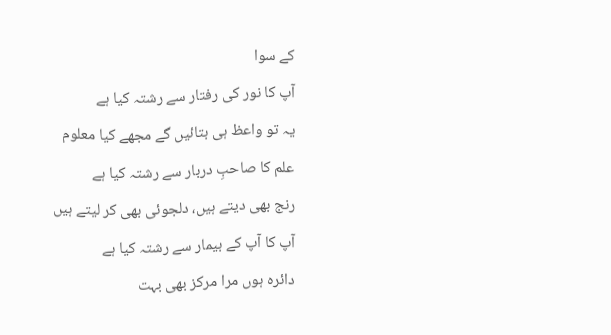کے سوا
آپ کا نور کی رفتار سے رشتہ کیا ہے
یہ تو واعظ ہی بتائیں گے مجھے کیا معلوم
علم کا صاحبِ دربار سے رشتہ کیا ہے
رنج بھی دیتے ہیں، دلجوئی بھی کر لیتے ہیں
آپ کا آپ کے بیمار سے رشتہ کیا ہے
دائرہ ہوں مرا مرکز بھی بہت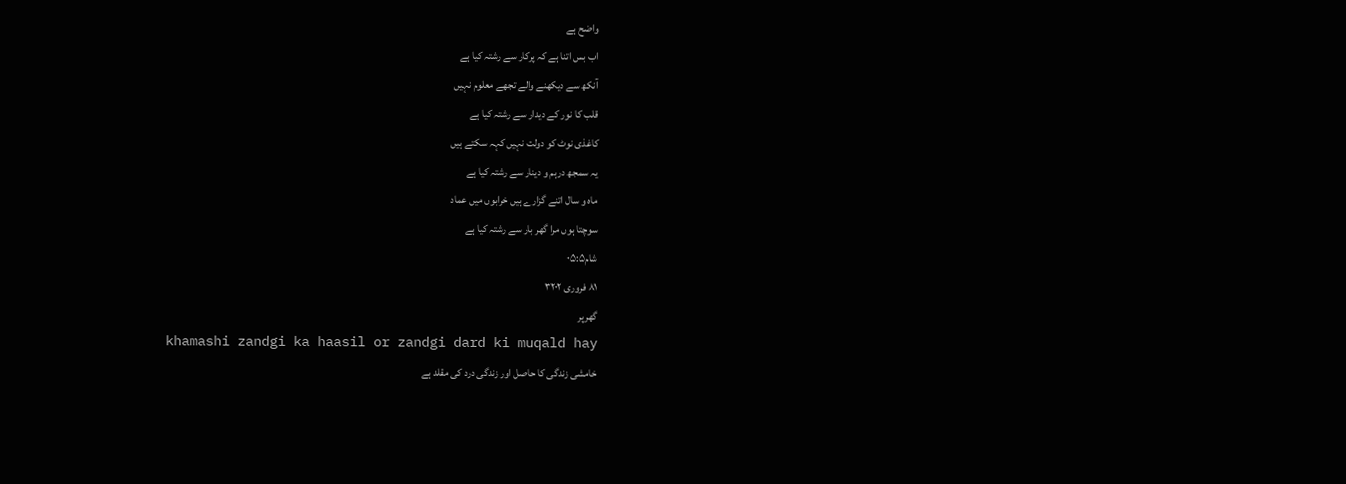واضح ہے
اب بس اتنا ہے کہ پرکار سے رشتہ کیا ہے
آنکھ سے دیکھنے والے تجھے معلوم نہیں
قلب کا نور کے دیدار سے رشتہ کیا ہے
کاغذی نوٹ کو دولت نہیں کہہ سکتے ہیں
یہ سمجھ درہم و دینار سے رشتہ کیا ہے
ماہ و سال اتنے گزارے ہیں خرابوں میں عماد
سوچتا ہوں مرا گھر بار سے رشتہ کیا ہے
شام۰۵:۵
۸۱ فروری ۳۲۰۲
گھرپر
khamashi zandgi ka haasil or zandgi dard ki muqald hay
خامشی زندگی کا حاصل اور زندگی درد کی مقلد ہے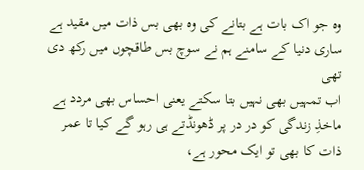وہ جو اک بات ہے بتانے کی وہ بھی بس ذات میں مقید ہے
ساری دنیا کے سامنے ہم نے سوچ بس طاقچوں میں رکھ دی تھی
اب تمہیں بھی نہیں بتا سکتے یعنی احساس بھی مردد ہے
ماخذِ زندگی کو در در پر ڈھونڈتے ہی رہو گے کیا تا عمر
ذات کا بھی تو ایک محور ہے،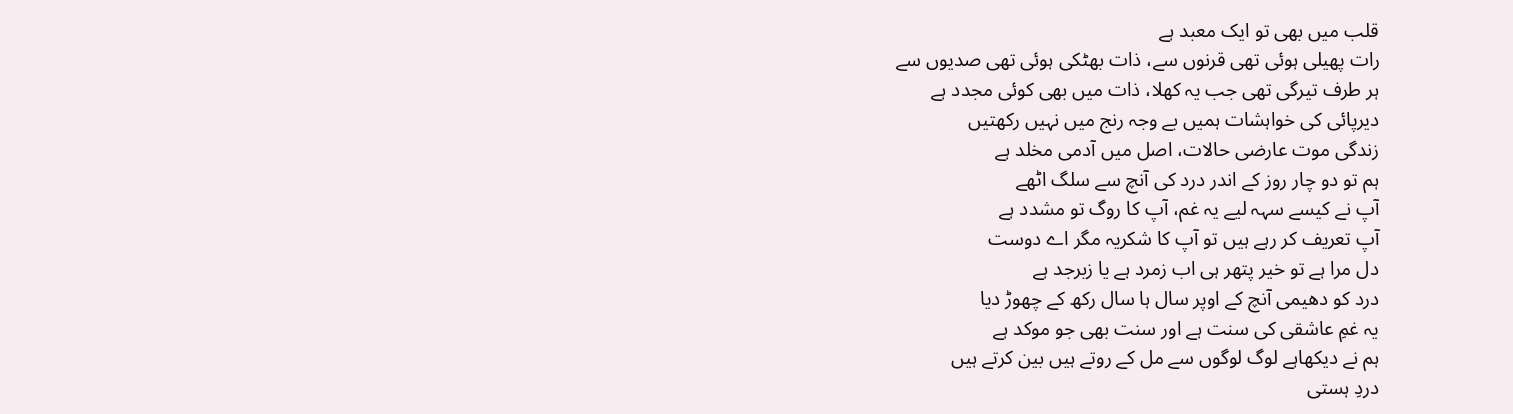قلب میں بھی تو ایک معبد ہے
رات پھیلی ہوئی تھی قرنوں سے، ذات بھٹکی ہوئی تھی صدیوں سے
ہر طرف تیرگی تھی جب یہ کھلا، ذات میں بھی کوئی مجدد ہے
دیرپائی کی خواہشات ہمیں بے وجہ رنج میں نہیں رکھتیں
زندگی موت عارضی حالات، اصل میں آدمی مخلد ہے
ہم تو دو چار روز کے اندر درد کی آنچ سے سلگ اٹھے
آپ نے کیسے سہہ لیے یہ غم، آپ کا روگ تو مشدد ہے
آپ تعریف کر رہے ہیں تو آپ کا شکریہ مگر اے دوست
دل مرا ہے تو خیر پتھر ہی اب زمرد ہے یا زبرجد ہے
درد کو دھیمی آنچ کے اوپر سال ہا سال رکھ کے چھوڑ دیا
یہ غمِ عاشقی کی سنت ہے اور سنت بھی جو موکد ہے
ہم نے دیکھاہے لوگ لوگوں سے مل کے روتے ہیں بین کرتے ہیں
دردِ ہستی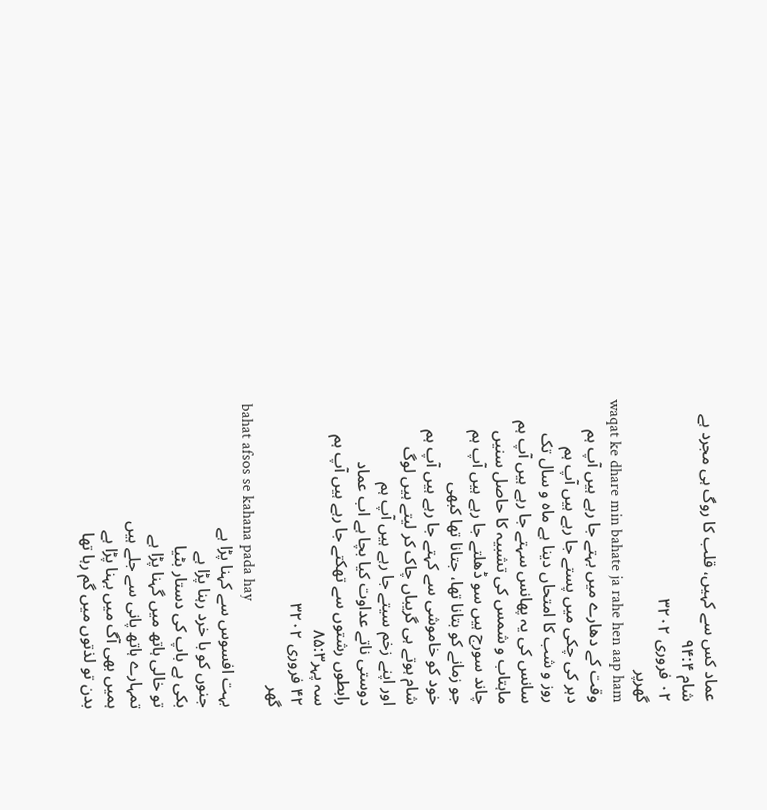عماد کس سے کہیں، قلب کا روگ ہی مجرد ہے
شام ۹۴:۴
۰۲ فروری ۳۲۰۲
گھرپر
waqat ke dhare min bahate ja rahe hen aap ham
وقت کے دھارے میں بہتے جا رہے ہیں آپ ہم
دہر کی چکی میں پستے جا رہے ہیں آپ ہم
روز و شب کا امتحاں دینا ہے ماہ و سال تک
سانس کی یہ پھانس سہتے جا رہے ہیں آپ ہم
ماہتاب و شمس کی تشبیہ کا حاصل سنیں
چاند سورج ہیں سو ڈھلتے جا رہے ہیں آپ ہم
جو زمانے کو بتانا تھا، جتانا تھا کبھی
خود کو خاموشی سے کہتے جا رہے ہیں آپ ہم
شام ہوتے ہی گریباں چاک کر لیتے ہیں لوگ
اور اپنے زخم سیتے جا رہے ہیں آپ ہم
دوستی ناتے عداوت کیا بچا ہے اب عماد
رابطوں رشتوں سے تھکتے جا رہے ہیں آپ ہم
سہ پہر۸۵:۳
۴۲ فروری ۳۲۰۲
گھر
bahat afsos se kahana pada hay
بہت افسوس سے کہنا پڑا ہے
جنوں کو با خرد رہنا پڑا ہے
بکی ہے باپ کی دستار بٹیا
تو خالی ہاتھ میں گہنا پڑا ہے
تمہارے ہاتھ پانی سے جلے ہیں
ہمیں بھی آگ میں بہنا پڑا ہے
بدن تو لذتوں میں گم رہا تھا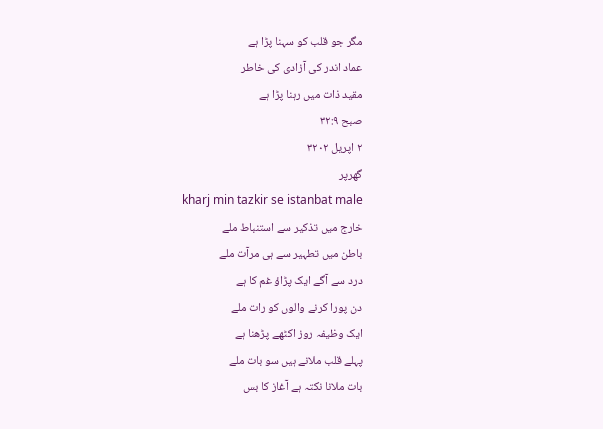مگر جو قلب کو سہنا پڑا ہے
عماد اندر کی آزادی کی خاطر
مقید ذات میں رہنا پڑا ہے
صبح ۳۲:۹
۲ اپریل ۳۲۰۲
گھرپر
kharj min tazkir se istanbat male
خارج میں تذکیر سے استنباط ملے
باطن میں تطہیر سے ہی مرآت ملے
درد سے آگے ایک پڑاؤ غم کا ہے
دن پورا کرنے والوں کو رات ملے
ایک وظیفہ روز اکٹھے پڑھنا ہے
پہلے قلب ملانے ہیں سو بات ملے
بات ملانا نکتہ ہے آغاز کا بس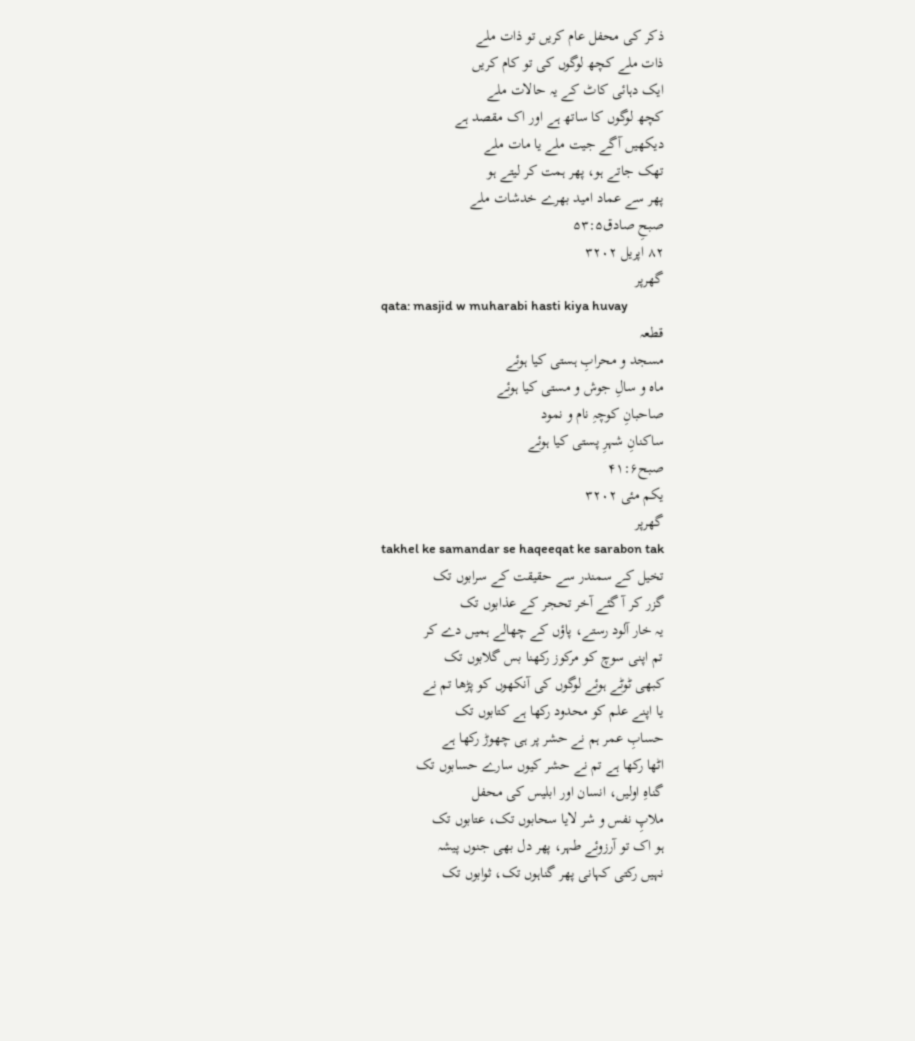ذکر کی محفل عام کریں تو ذات ملے
ذات ملے کچھ لوگوں کی تو کام کریں
ایک دہائی کاٹ کے یہ حالات ملے
کچھ لوگوں کا ساتھ ہے اور اک مقصد ہے
دیکھیں آگے جیت ملے یا مات ملے
تھک جاتے ہو، پھر ہمت کر لیتے ہو
پھر سے عماد امید بھرے خدشات ملے
صبحِ صادق۵۳:۵
۸۲ اپریل ۳۲۰۲
گھرپر
qata: masjid w muharabi hasti kiya huvay
قطعہ
مسجد و محرابِ ہستی کیا ہوئے
ماہ و سالِ جوش و مستی کیا ہوئے
صاحبانِ کوچہِ نام و نمود
ساکنانِ شہرِ پستی کیا ہوئے
صبح۴۱:۶
یکم مئی ۳۲۰۲
گھرپر
takhel ke samandar se haqeeqat ke sarabon tak
تخیل کے سمندر سے حقیقت کے سرابوں تک
گزر کر آ گئے آخر تحجر کے عذابوں تک
یہ خار آلود رستے، پاؤں کے چھالے ہمیں دے کر
تم اپنی سوچ کو مرکوز رکھنا بس گلابوں تک
کبھی ٹوٹے ہوئے لوگوں کی آنکھوں کو پڑھا تم نے
یا اپنے علم کو محدود رکھا ہے کتابوں تک
حسابِ عمر ہم نے حشر پر ہی چھوڑ رکھا ہے
اٹھا رکھا ہے تم نے حشر کیوں سارے حسابوں تک
گناہِ اولیں، انسان اور ابلیس کی محفل
ملاپِ نفس و شر لایا سحابوں تک، عتابوں تک
ہو اک تو آرزوئے طہر، پھر دل بھی جنوں پیشہ
نہیں رکتی کہانی پھر گناہوں تک، ثوابوں تک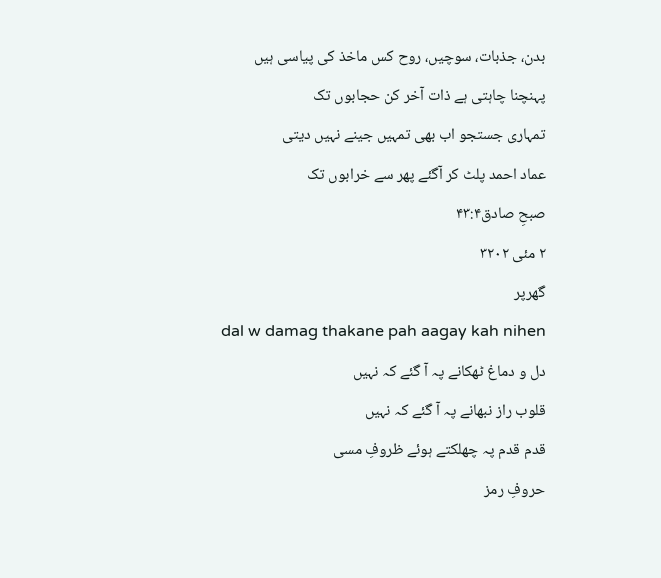بدن، جذبات، سوچیں، روح کس ماخذ کی پیاسی ہیں
پہنچنا چاہتی ہے ذات آخر کن حجابوں تک
تمہاری جستجو اب بھی تمہیں جینے نہیں دیتی
عماد احمد پلٹ کر آگئے پھر سے خرابوں تک
صبحِ صادق۴۳:۴
۲ مئی ۳۲۰۲
گھرپر
dal w damag thakane pah aagay kah nihen
دل و دماغ ٹھکانے پہ آ گئے کہ نہیں
قلوب راز نبھانے پہ آ گئے کہ نہیں
قدم قدم پہ چھلکتے ہوئے ظروفِ مسی
حروفِ رمز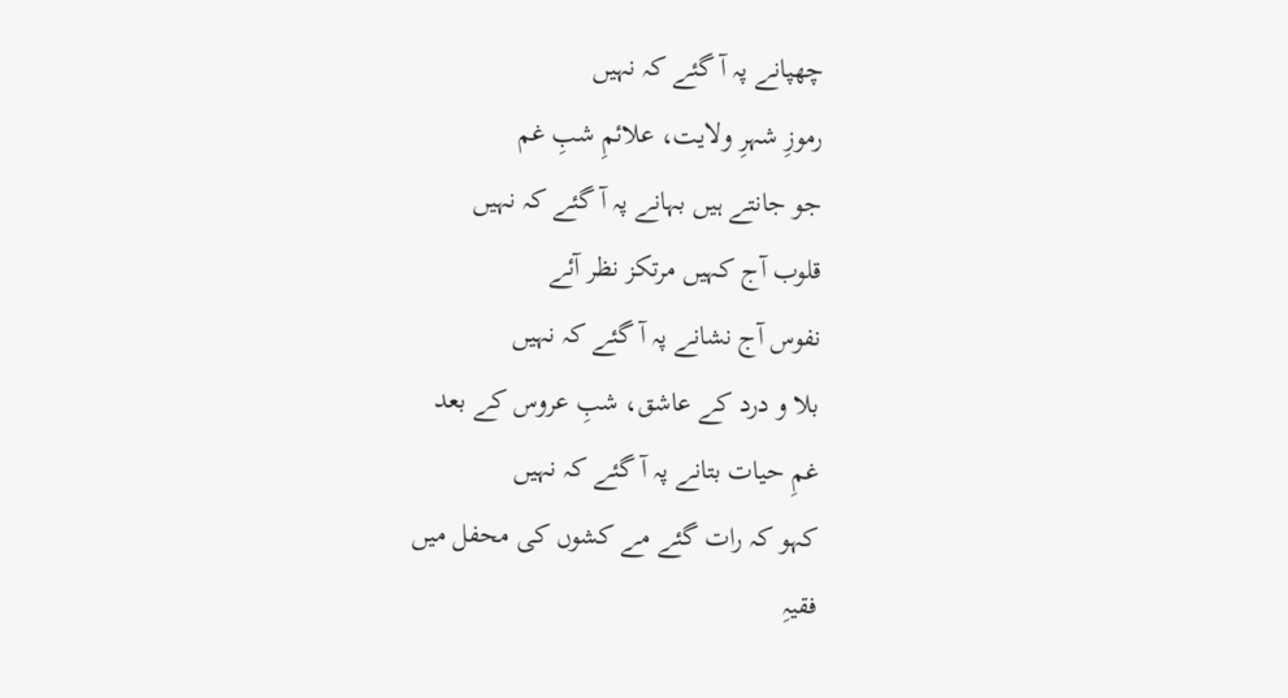چھپانے پہ آ گئے کہ نہیں
رموزِ شہرِ ولایت، علائمِ شبِ غم
جو جانتے ہیں بہانے پہ آ گئے کہ نہیں
قلوب آج کہیں مرتکز نظر آئے
نفوس آج نشانے پہ آ گئے کہ نہیں
بلا و درد کے عاشق، شبِ عروس کے بعد
غمِ حیات بتانے پہ آ گئے کہ نہیں
کہو کہ رات گئے مے کشوں کی محفل میں
فقیہِ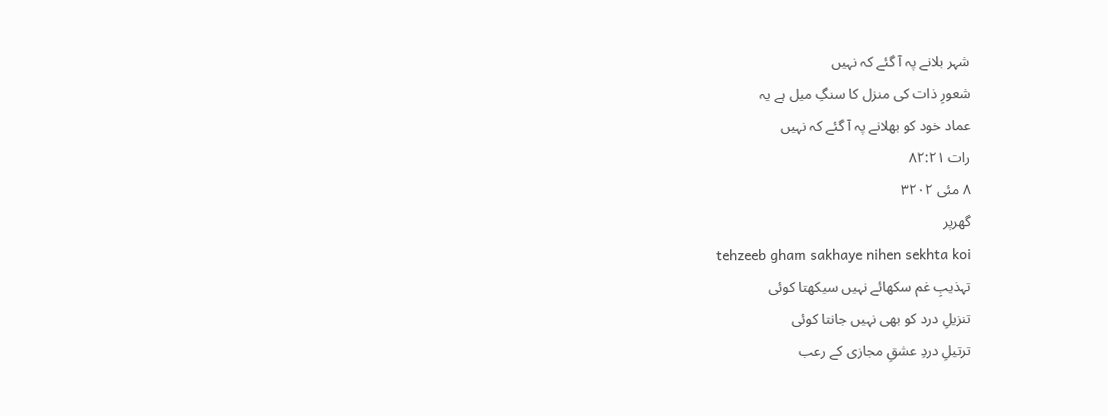شہر بلانے پہ آ گئے کہ نہیں
شعورِ ذات کی منزل کا سنگِ میل ہے یہ
عماد خود کو بھلانے پہ آ گئے کہ نہیں
رات ۸۲:۲۱
۸ مئی ۳۲۰۲
گھرپر
tehzeeb gham sakhaye nihen sekhta koi
تہذیبِ غم سکھائے نہیں سیکھتا کوئی
تنزیلِ درد کو بھی نہیں جانتا کوئی
ترتیلِ دردِ عشقِ مجازی کے رعب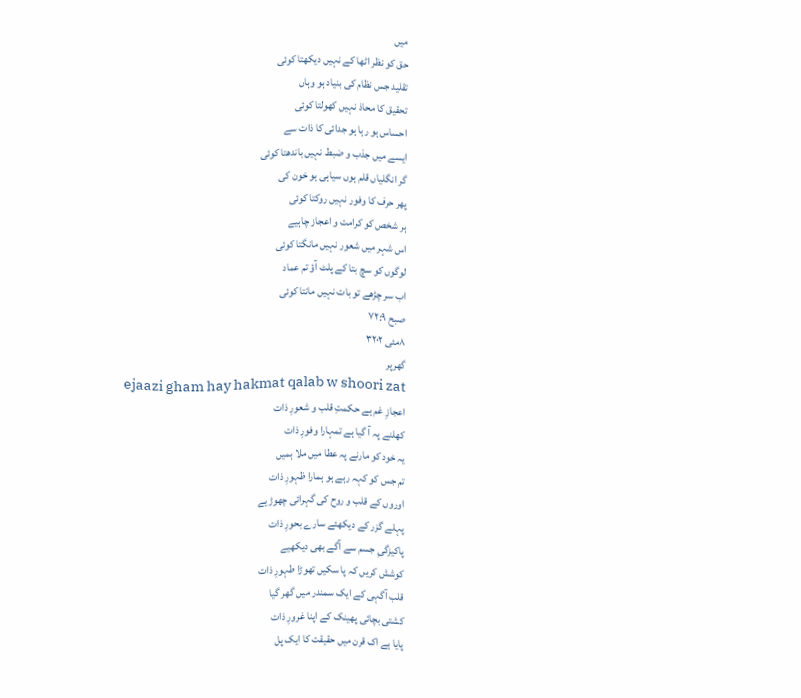میں
حق کو نظر اٹھا کے نہیں دیکھتا کوئی
تقلید جس نظام کی بنیاد ہو وہاں
تحقیق کا محاذ نہیں کھولتا کوئی
احساس ہو رہا ہو جدائی کا ذات سے
ایسے میں جذب و ضبط نہیں باندھتا کوئی
گر انگلیاں قلم ہوں سیاہی ہو خون کی
پھر حرف کا وفور نہیں روکتا کوئی
ہر شخص کو کرامت و اعجاز چاہیے
اس شہر میں شعور نہیں مانگتا کوئی
لوگوں کو سچ بتا کے پلٹ آؤ تم عماد
اب سر چڑھے تو بات نہیں مانتا کوئی
صبح ۷۲:۹
۸مئی ۳۲۰۲
گھرپر
ejaazi gham hay hakmat qalab w shoori zat
اعجازِ غم ہے حکمتِ قلب و شعورِ ذات
کھلنے پہ آ گیا ہے تمہارا وفورِ ذات
یہ خود کو مارنے پہ عطا میں ملا ہمیں
تم جس کو کہہ رہے ہو ہمارا ظہورِ ذات
اوروں کے قلب و روح کی گہرائی چھوڑیے
پہلے گزر کے دیکھئے سارے بحورِ ذات
پاکیزگیِ جسم سے آگے بھی دیکھیے
کوشش کریں کہ پا سکیں تھوڑا طہورِ ذات
قلب آگہی کے ایک سمندر میں گھر گیا
کشتی بچائی پھینک کے اپنا غرورِ ذات
پایا ہے اک قرن میں حقیقت کا ایک پل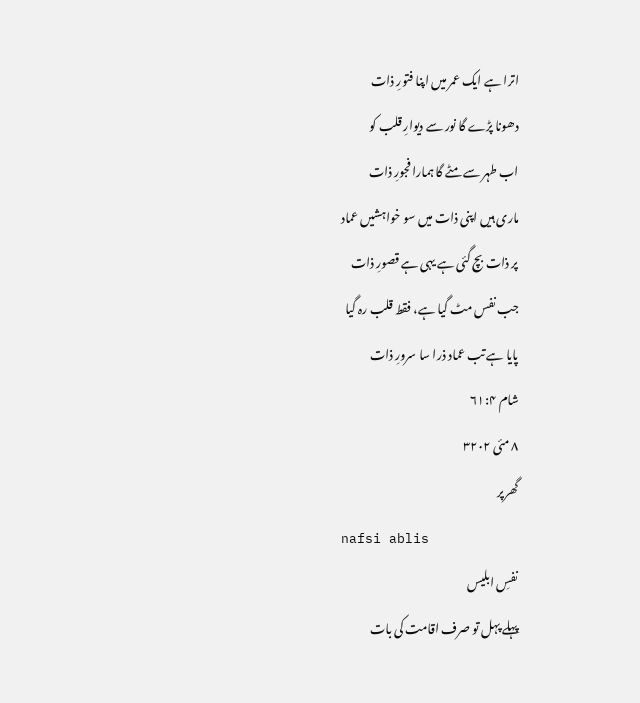اترا ہے ایک عمر میں اپنا فتورِ ذات
دھونا پڑے گا نور سے دیوارِ قلب کو
اب طہر سے مٹے گا ہمارا فجورِ ذات
ماری ہیں اپنی ذات میں سو خواہشیں عماد
پر ذات بچ گئی ہے یہی ہے قصورِ ذات
جب نفس مٹ گیا ہے، فقط قلب رہ گیا
پایا ہے تب عماد ذرا سا سرورِ ذات
شام ۶۱:۴
۸ مئی ۳۲۰۲
گھرپر
nafsi ablis
نفسِ ابلیس
پہلے پہل تو صرف اقامت کی بات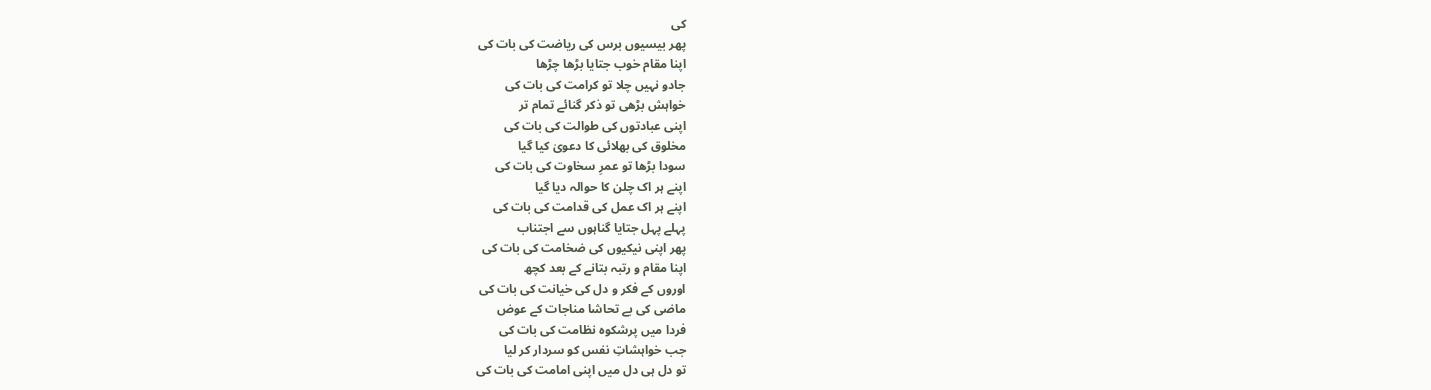کی
پھر بیسیوں برس کی ریاضت کی بات کی
اپنا مقام خوب جتایا بڑھا چڑھا
جادو نہیں چلا تو کرامت کی بات کی
خواہش بڑھی تو ذکر گنائے تمام تر
اپنی عبادتوں کی طوالت کی بات کی
مخلوق کی بھلائی کا دعویٰ کیا گیا
سودا بڑھا تو عمرِ سخاوت کی بات کی
اپنے ہر اک چلن کا حوالہ دیا گیا
اپنے ہر اک عمل کی قدامت کی بات کی
پہلے پہل جتایا گناہوں سے اجتناب
پھر اپنی نیکیوں کی ضخامت کی بات کی
اپنا مقام و رتبہ بتانے کے بعد کچھ
اوروں کے فکر و دل کی خیانت کی بات کی
ماضی کی بے تحاشا مناجات کے عوض
فردا میں پرشکوہ نظامت کی بات کی
جب خواہشاتِ نفس کو سردار کر لیا
تو دل ہی دل میں اپنی امامت کی بات کی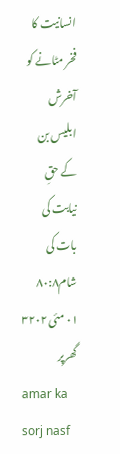انسانیت کا فخر مٹانے کو آخرش
ابلیس بن کے حقِ نیابت کی بات کی
شام۸۰:۸
۰۱ مئی ۳۲۰۲
گھرپر
amar ka sorj nasf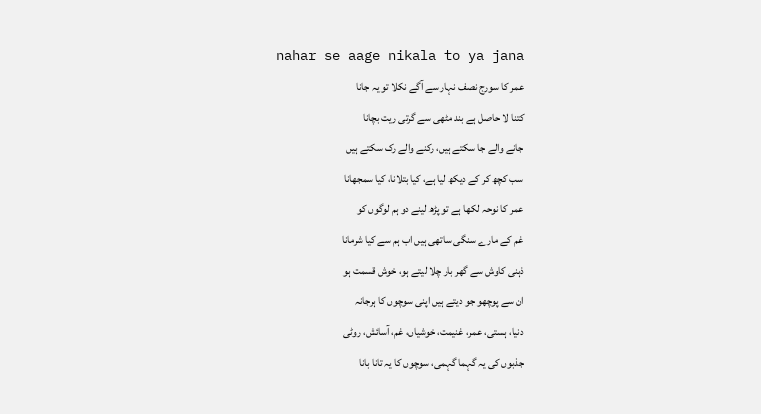nahar se aage nikala to ya jana
عمر کا سورج نصف نہار سے آگے نکلا تو یہ جانا
کتنا لا حاصل ہے بند مٹھی سے گرتی ریت بچانا
جانے والے جا سکتے ہیں، رکنے والے رک سکتے ہیں
سب کچھ کر کے دیکھ لیا ہے، کیا بتلانا، کیا سمجھانا
عمر کا نوحہ لکھا ہے تو پڑھ لینے دو ہم لوگوں کو
غم کے مارے سنگی ساتھی ہیں اب ہم سے کیا شرمانا
ذہنی کاوش سے گھر بار چلا لیتے ہو، خوش قسمت ہو
ان سے پوچھو جو دیتے ہیں اپنی سوچوں کا ہرجانہ
دنیا، ہستی، عمر، غنیمت، خوشیاں، غم، آسائش، روٹی
جذبوں کی یہ گہما گہمی، سوچوں کا یہ تانا بانا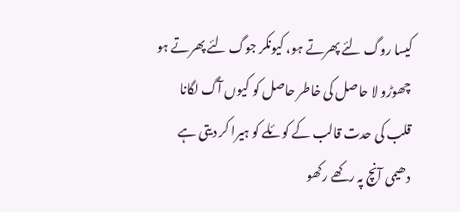کیسا روگ لئے پھرتے ہو، کیونکر جوگ لئے پھرتے ہو
چھوڑو لا حاصل کی خاطر حاصل کو کیوں آگ لگانا
قلب کی حدت قالب کے کوئلے کو ہیرا کر دیتی ہے
دھیمی آنچ پہ رکھے رکھو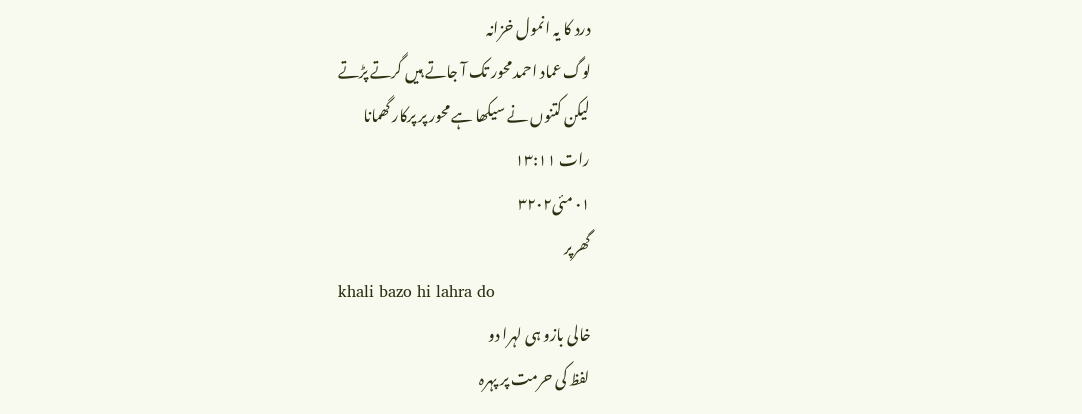درد کا یہ انمول خزانہ
لوگ عماد احمد محور تک آ جاتے ہیں گرتے پڑتے
لیکن کتنوں نے سیکھا ہے محور پر پرکار گھمانا
رات ۱۳:۱۱
۰۱ مئی۳۲۰۲
گھرپر
khali bazo hi lahra do
خالی بازو ہی لہرا دو
لفظ کی حرمت پر پہرہ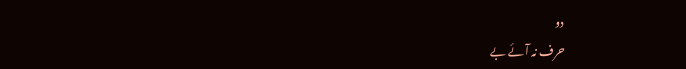دو
حرف نہ آئے بے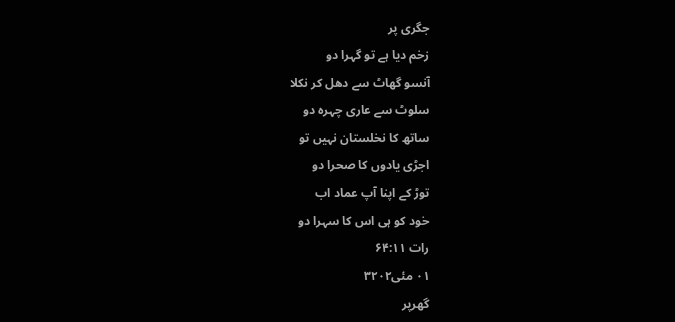جگری پر
زخم دیا ہے تو گہرا دو
آنسو گھاٹ سے دھل کر نکلا
سلوٹ سے عاری چہرہ دو
ساتھ کا نخلستان نہیں تو
اجڑی یادوں کا صحرا دو
توڑ کے اپنا آپ عماد اب
خود کو ہی اس کا سہرا دو
رات ۶۴:۱۱
۰۱ مئی۳۲۰۲
گھرپر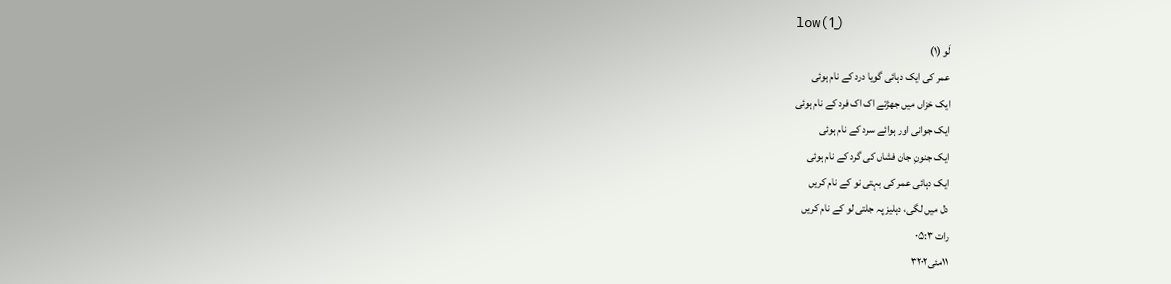low(1̱)
لَو (۱)
عمر کی ایک دہائی گویا درد کے نام ہوئی
ایک خزاں میں جھڑتے اک اک فرد کے نام ہوئی
ایک جوانی اور ہوائے سرد کے نام ہوئی
ایک جنونِ جان فشاں کی گرد کے نام ہوئی
ایک دہائی عمر کی بہتی نو کے نام کریں
دل میں لگی، دہلیز پہ جلتی لو کے نام کریں
رات ۰۵:۳
۱۱مئی۳۲۰۲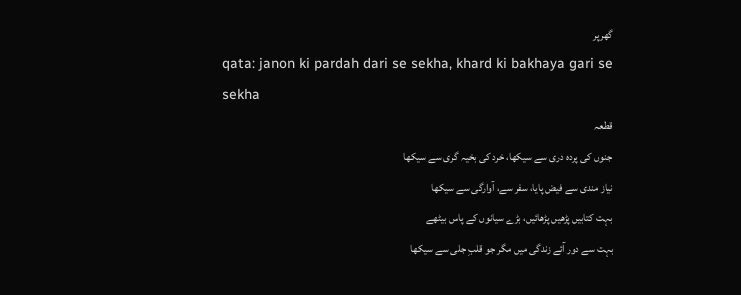گھرپر
qata: janon ki pardah dari se sekha, khard ki bakhaya gari se sekha
قطعہ
جنوں کی پردہ دری سے سیکھا، خرد کی بخیہ گری سے سیکھا
نیاز مندی سے فیض پایا، سفر سے، آوارگی سے سیکھا
بہت کتابیں پڑھیں پڑھائیں، بڑے سیانوں کے پاس بیٹھے
بہت سے دور آئے زندگی میں مگر جو قلبِ جلی سے سیکھا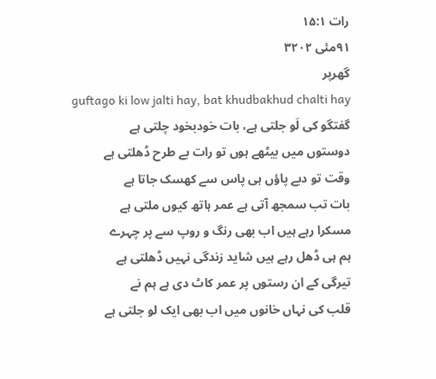رات ۱۵:۱
۹۱مئی ۳۲۰۲
گھرپر
guftago ki low jalti hay, bat khudbakhud chalti hay
گفتگو کی لَو جلتی ہے، بات خودبخود چلتی ہے
دوستوں میں بیٹھے ہوں تو رات بے طرح ڈھلتی ہے
وقت تو دبے پاؤں ہی پاس سے کھسک جاتا ہے
بات تب سمجھ آتی ہے عمر ہاتھ کیوں ملتی ہے
مسکرا رہے ہیں اب بھی رنگ و روپ سے پر چہرے
ہم ہی ڈھل رہے ہیں شاید زندگی نہیں ڈھلتی ہے
تیرگی کے ان رستوں پر عمر کاٹ دی ہے ہم نے
قلب کی نہاں خانوں میں اب بھی ایک لو جلتی ہے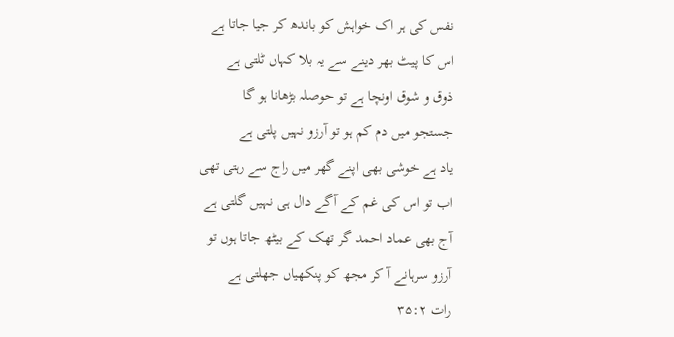نفس کی ہر اک خواہش کو باندھ کر جیا جاتا ہے
اس کا پیٹ بھر دینے سے یہ بلا کہاں ٹلتی ہے
ذوق و شوق اونچا ہے تو حوصلہ بڑھانا ہو گا
جستجو میں دم کم ہو تو آرزو نہیں پلتی ہے
یاد ہے خوشی بھی اپنے گھر میں راج سے رہتی تھی
اب تو اس کی غم کے آگے دال ہی نہیں گلتی ہے
آج بھی عماد احمد گر تھک کے بیٹھ جاتا ہوں تو
آرزو سرہانے آ کر مجھ کو پنکھیاں جھلتی ہے
رات ۳۵:۲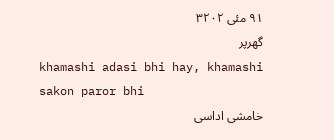۹۱ مئی ۳۲۰۲
گھرپر
khamashi adasi bhi hay, khamashi sakon paror bhi
خامشی اداسی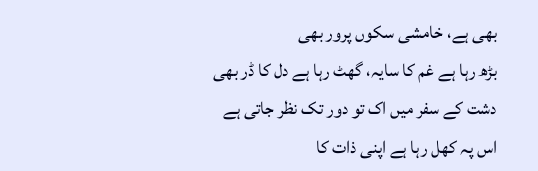بھی ہے، خامشی سکوں پرور بھی
بڑھ رہا ہے غم کا سایہ، گھٹ رہا ہے دل کا ڈر بھی
دشت کے سفر میں اک تو دور تک نظر جاتی ہے
اس پہ کھل رہا ہے اپنی ذات کا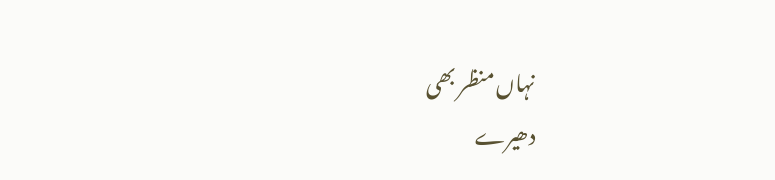نہاں منظر بھی
دھیرے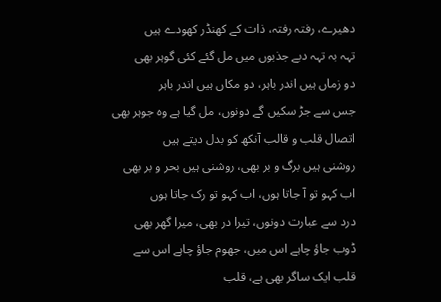دھیرے، رفتہ رفتہ، ذات کے کھنڈر کھودے ہیں
تہہ بہ تہہ دبے جذبوں میں مل گئے کئی گوہر بھی
دو زماں ہیں اندر باہر، دو مکاں ہیں اندر باہر
جس سے جڑ سکیں گے دونوں، مل گیا ہے وہ جوہر بھی
اتصال قلب و قالب آنکھ کو بدل دیتے ہیں
روشنی ہیں برگ و بر بھی، روشنی ہیں بحر و بر بھی
اب کہو تو آ جاتا ہوں، اب کہو تو رک جاتا ہوں
درد سے عبارت دونوں، تیرا در بھی، میرا گھر بھی
ڈوب جاؤ چاہے اس میں، جھوم جاؤ چاہے اس سے
قلب ایک ساگر بھی ہے، قلب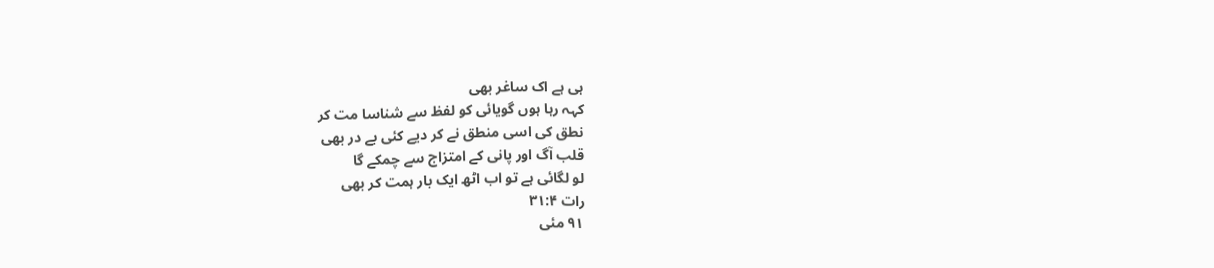ہی ہے اک ساغر بھی
کہہ رہا ہوں گویائی کو لفظ سے شناسا مت کر
نطق کی اسی منطق نے کر دیے کئی بے در بھی
قلب آگ اور پانی کے امتزاج سے چمکے گا
لو لگائی ہے تو اب اٹھ ایک بار ہمت کر بھی
رات ۳۱:۴
۹۱ مئی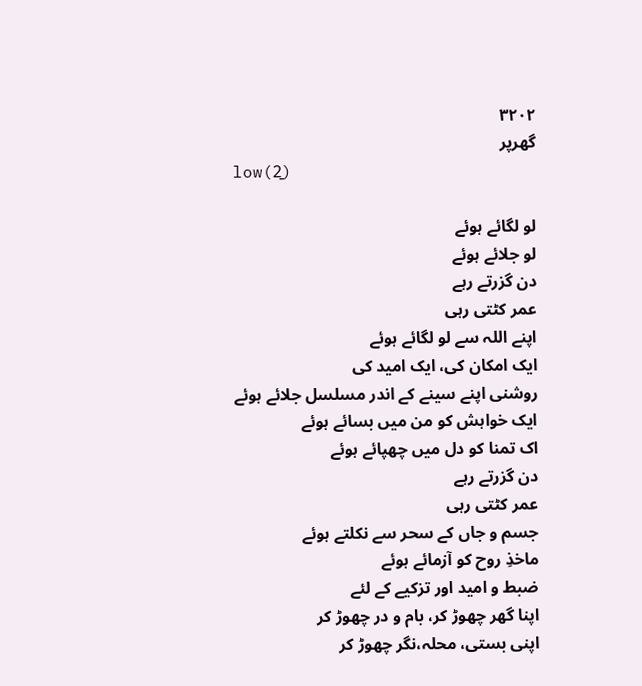۳۲۰۲
گھرپر
low(2̱)

لو لگائے ہوئے
لو جلائے ہوئے
دن گزرتے رہے
عمر کٹتی رہی
اپنے اللہ سے لو لگائے ہوئے
ایک امکان کی، ایک امید کی
روشنی اپنے سینے کے اندر مسلسل جلائے ہوئے
ایک خواہش کو من میں بسائے ہوئے
اک تمنا کو دل میں چھپائے ہوئے
دن گزرتے رہے
عمر کٹتی رہی
جسم و جاں کے سحر سے نکلتے ہوئے
ماخذِ روح کو آزمائے ہوئے
ضبط و امید اور تزکیے کے لئے
اپنا گھر چھوڑ کر، بام و در چھوڑ کر
اپنی بستی، محلہ،نگر چھوڑ کر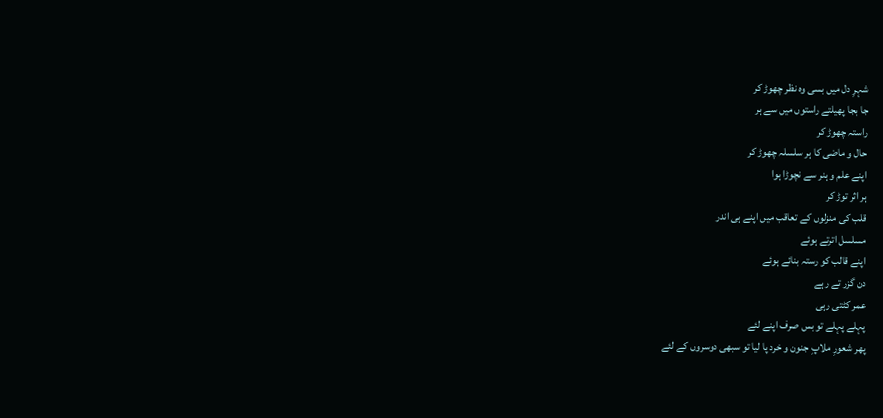شہرِ دل میں بسی وہ نظر چھوڑ کر
جا بجا پھیلتے راستوں میں سے ہر
راستہ چھوڑ کر
حال و ماضی کا ہر سلسلہ چھوڑ کر
اپنے علم و ہنر سے نچوڑا ہوا
ہر اثر توڑ کر
قلب کی منزلوں کے تعاقب میں اپنے ہی اندر
مسلسل اترتے ہوئے
اپنے قالب کو رستہ بنائے ہوئے
دن گزر تے رہے
عمر کٹتی رہی
پہلے پہلے تو بس صرف اپنے لئے
پھر شعورِ ملاپِ جنون و خرد پا لیا تو سبھی دوسروں کے لئے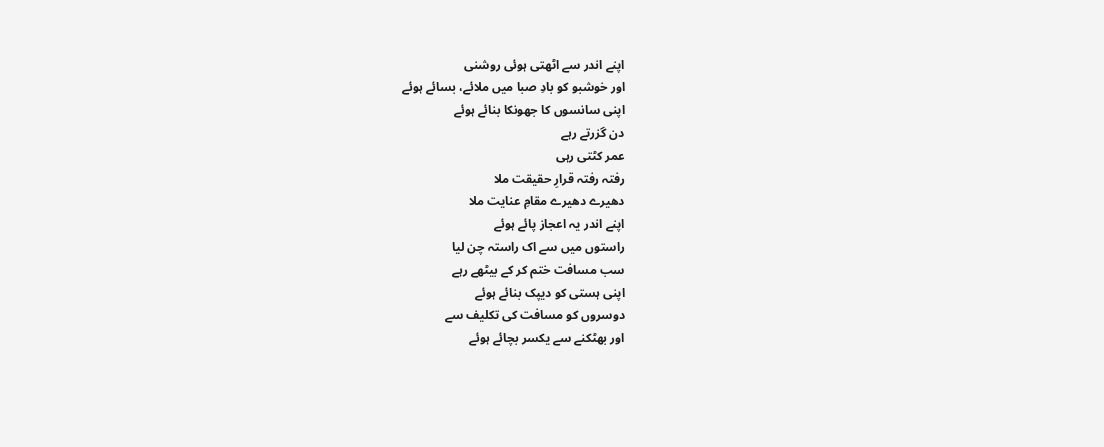اپنے اندر سے اٹھتی ہوئی روشنی
اور خوشبو کو بادِ صبا میں ملائے، بسائے ہوئے
اپنی سانسوں کا جھونکا بنائے ہوئے
دن گزرتے رہے
عمر کٹتی رہی
رفتہ رفتہ قرارِ حقیقت ملا
دھیرے دھیرے مقامِ عنایت ملا
اپنے اندر یہ اعجاز پائے ہوئے
راستوں میں سے اک راستہ چن لیا
سب مسافت ختم کر کے بیٹھے رہے
اپنی ہستی کو دیپک بنائے ہوئے
دوسروں کو مسافت کی تکلیف سے
اور بھٹکنے سے یکسر بچائے ہوئے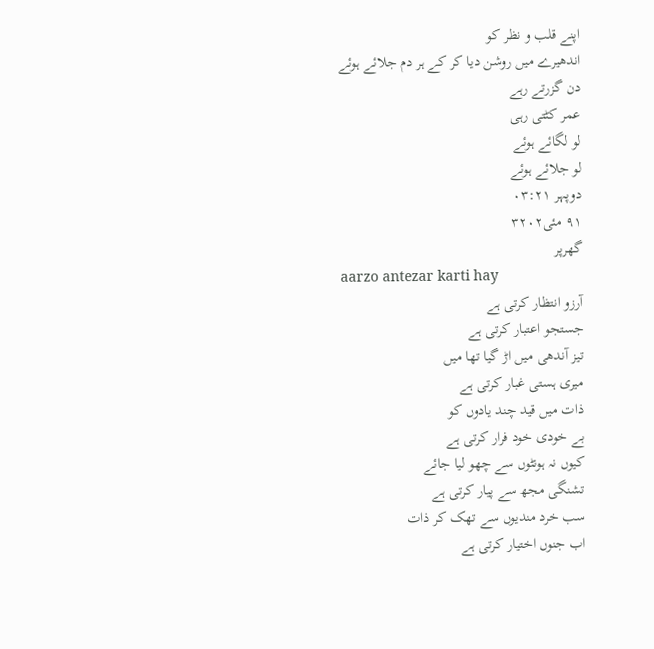اپنے قلب و نظر کو
اندھیرے میں روشن دیا کر کے ہر دم جلائے ہوئے
دن گزرتے رہے
عمر کٹتی رہی
لو لگائے ہوئے
لو جلائے ہوئے
دوپہر ۰۳:۲۱
۹۱ مئی۳۲۰۲
گھرپر
aarzo antezar karti hay
آرزو انتظار کرتی ہے
جستجو اعتبار کرتی ہے
تیز آندھی میں اڑ گیا تھا میں
میری ہستی غبار کرتی ہے
ذات میں قید چند یادوں کو
بے خودی خود فرار کرتی ہے
کیوں نہ ہونٹوں سے چھو لیا جائے
تشنگی مجھ سے پیار کرتی ہے
سب خرد مندیوں سے تھک کر ذات
اب جنوں اختیار کرتی ہے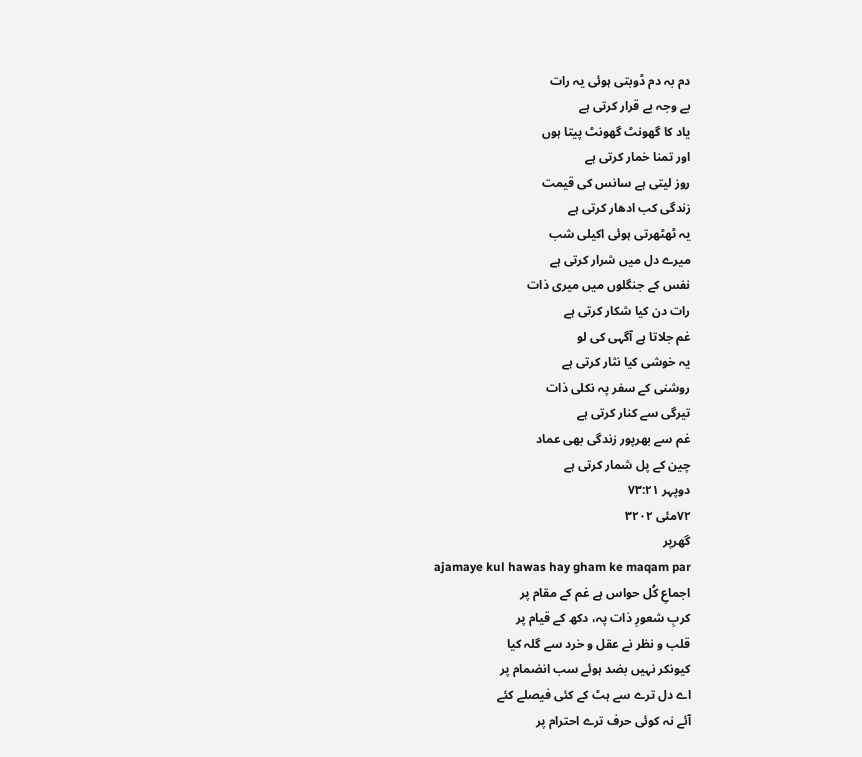دم بہ دم ڈوبتی ہوئی یہ رات
بے وجہ بے قرار کرتی ہے
یاد کا گھونٹ گھونٹ پیتا ہوں
اور تمنا خمار کرتی ہے
روز لیتی ہے سانس کی قیمت
زندگی کب ادھار کرتی ہے
یہ ٹھٹھرتی ہوئی اکیلی شب
میرے دل میں شرار کرتی ہے
نفس کے جنگلوں میں میری ذات
رات دن کیا شکار کرتی ہے
غم جلاتا ہے آگہی کی لو
یہ خوشی کیا نثار کرتی ہے
روشنی کے سفر پہ نکلی ذات
تیرگی سے کنار کرتی ہے
غم سے بھرپور زندگی بھی عماد
چین کے پل شمار کرتی ہے
دوپہر ۷۳:۲۱
۷۲مئی ۳۲۰۲
گھرپر
ajamaye kul hawas hay gham ke maqam par
اجماعِ کُل حواس ہے غم کے مقام پر
کربِ شعورِ ذات پہ، دکھ کے قیام پر
قلب و نظر نے عقل و خرد سے گلہ کیا
کیونکر نہیں بضد ہوئے سب انضمام پر
اے دل ترے سے ہٹ کے کئی فیصلے کئے
آئے نہ کوئی حرف ترے احترام پر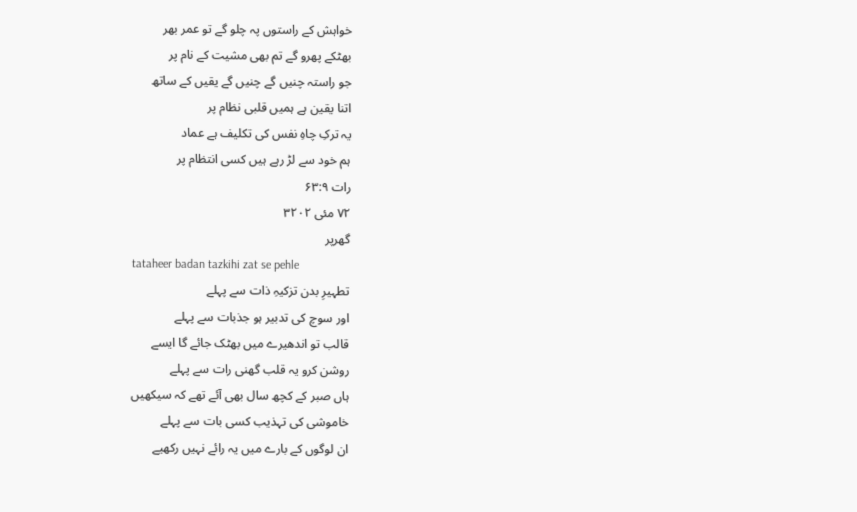خواہش کے راستوں پہ چلو گے تو عمر بھر
بھٹکے پھرو گے تم بھی مشیت کے نام پر
جو راستہ چنیں گے چنیں گے یقیں کے ساتھ
اتنا یقین ہے ہمیں قلبی نظام پر
یہ ترکِ چاہِ نفس کی تکلیف ہے عماد
ہم خود سے لڑ رہے ہیں کسی انتظام پر
رات ۶۳:۹
۷۲ مئی ۳۲۰۲
گھرپر
tataheer badan tazkihi zat se pehle
تطہیرِ بدن تزکیہِ ذات سے پہلے
اور سوچ کی تدبیر ہو جذبات سے پہلے
قالب تو اندھیرے میں بھٹک جائے گا ایسے
روشن کرو یہ قلب گھنی رات سے پہلے
ہاں صبر کے کچھ سال بھی آئے تھے کہ سیکھیں
خاموشی کی تہذیب کسی بات سے پہلے
ان لوگوں کے بارے میں یہ رائے نہیں رکھیے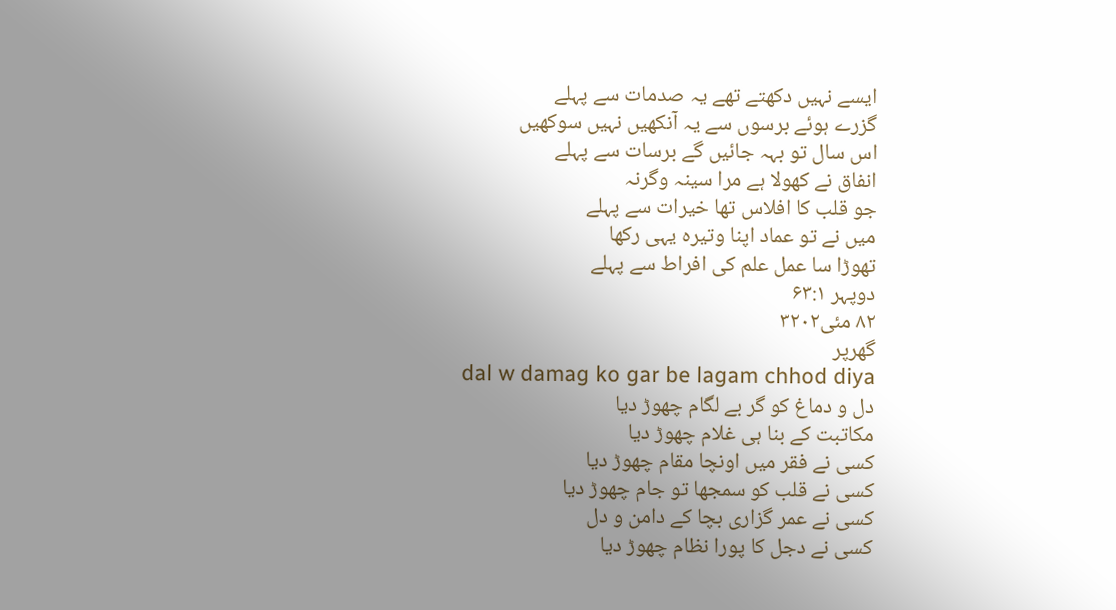ایسے نہیں دکھتے تھے یہ صدمات سے پہلے
گزرے ہوئے برسوں سے یہ آنکھیں نہیں سوکھیں
اس سال تو بہہ جائیں گے برسات سے پہلے
انفاق نے کھولا ہے مرا سینہ وگرنہ
جو قلب کا افلاس تھا خیرات سے پہلے
میں نے تو عماد اپنا وتیرہ یہی رکھا
تھوڑا سا عمل علم کی افراط سے پہلے
دوپہر ۶۳:۱
۸۲ مئی۳۲۰۲
گھرپر
dal w damag ko gar be lagam chhod diya
دل و دماغ کو گر بے لگام چھوڑ دیا
مکاتبت کے بنا ہی غلام چھوڑ دیا
کسی نے فقر میں اونچا مقام چھوڑ دیا
کسی نے قلب کو سمجھا تو جام چھوڑ دیا
کسی نے عمر گزاری بچا کے دامن و دل
کسی نے دجل کا پورا نظام چھوڑ دیا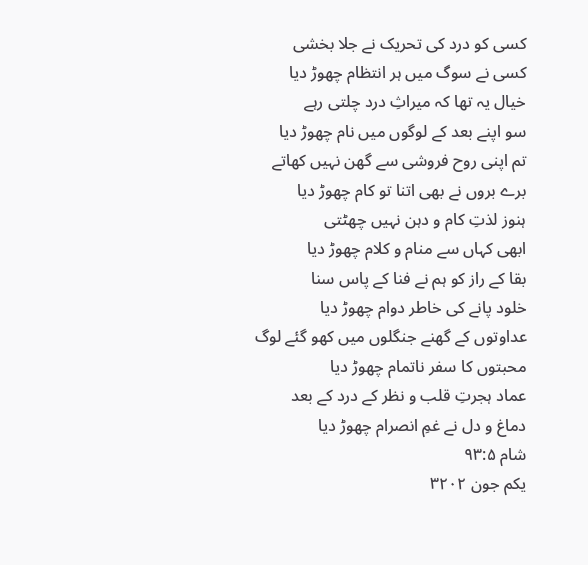کسی کو درد کی تحریک نے جلا بخشی
کسی نے سوگ میں ہر انتظام چھوڑ دیا
خیال یہ تھا کہ میراثِ درد چلتی رہے
سو اپنے بعد کے لوگوں میں نام چھوڑ دیا
تم اپنی روح فروشی سے گھن نہیں کھاتے
برے بروں نے بھی اتنا تو کام چھوڑ دیا
ہنوز لذتِ کام و دہن نہیں چھٹتی
ابھی کہاں سے منام و کلام چھوڑ دیا
بقا کے راز کو ہم نے فنا کے پاس سنا
خلود پانے کی خاطر دوام چھوڑ دیا
عداوتوں کے گھنے جنگلوں میں کھو گئے لوگ
محبتوں کا سفر ناتمام چھوڑ دیا
عماد ہجرتِ قلب و نظر کے درد کے بعد
دماغ و دل نے غمِ انصرام چھوڑ دیا
شام ۹۳:۵
یکم جون ۳۲۰۲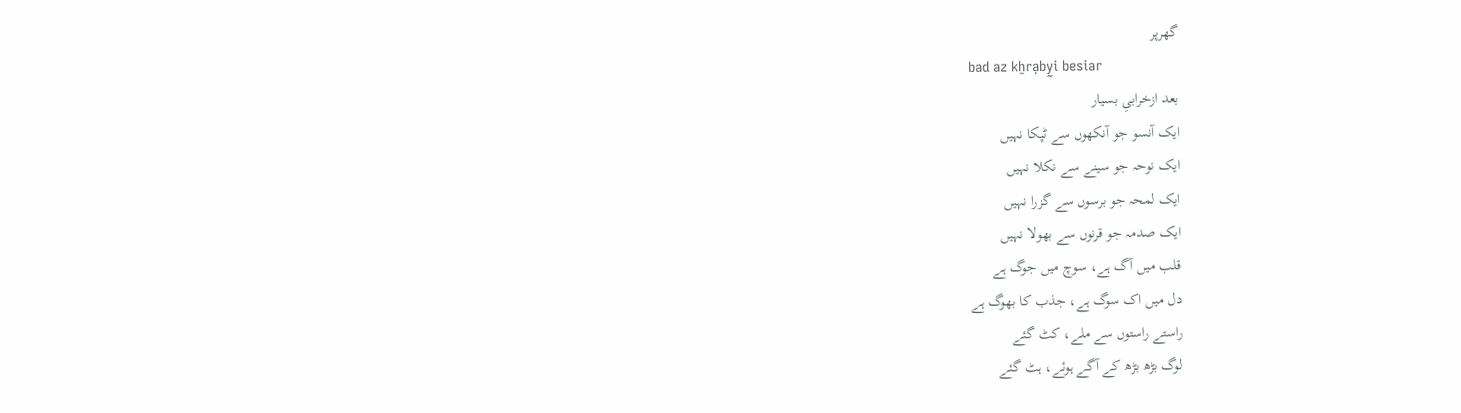گھرپر
bad az kẖrạby̰i besiar
بعد ازخرابیِ بسیار
ایک آنسو جو آنکھوں سے ٹپکا نہیں
ایک نوحہ جو سینے سے نکلا نہیں
ایک لمحہ جو برسوں سے گزرا نہیں
ایک صدمہ جو قرنوں سے بھولا نہیں
قلب میں آگ ہے، سوچ میں جوگ ہے
دل میں اک سوگ ہے، جذب کا بھوگ ہے
راستے راستوں سے ملے، کٹ گئے
لوگ بڑھ بڑھ کے آگے ہوئے، ہٹ گئے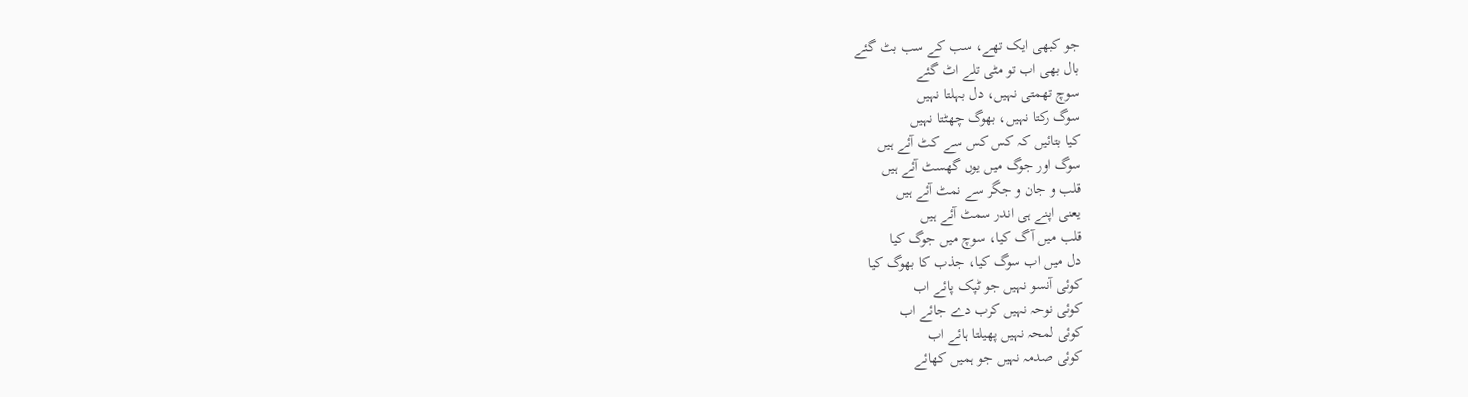جو کبھی ایک تھے، سب کے سب بٹ گئے
بال بھی اب تو مٹی تلے اٹ گئے
سوچ تھمتی نہیں، دل بہلتا نہیں
سوگ رکتا نہیں، بھوگ چھٹتا نہیں
کیا بتائیں کہ کس کس سے کٹ آئے ہیں
سوگ اور جوگ میں یوں گھسٹ آئے ہیں
قلب و جان و جگر سے نمٹ آئے ہیں
یعنی اپنے ہی اندر سمٹ آئے ہیں
قلب میں آگ کیا، سوچ میں جوگ کیا
دل میں اب سوگ کیا، جذب کا بھوگ کیا
کوئی آنسو نہیں جو ٹپک پائے اب
کوئی نوحہ نہیں کرب دے جائے اب
کوئی لمحہ نہیں پھیلتا ہائے اب
کوئی صدمہ نہیں جو ہمیں کھائے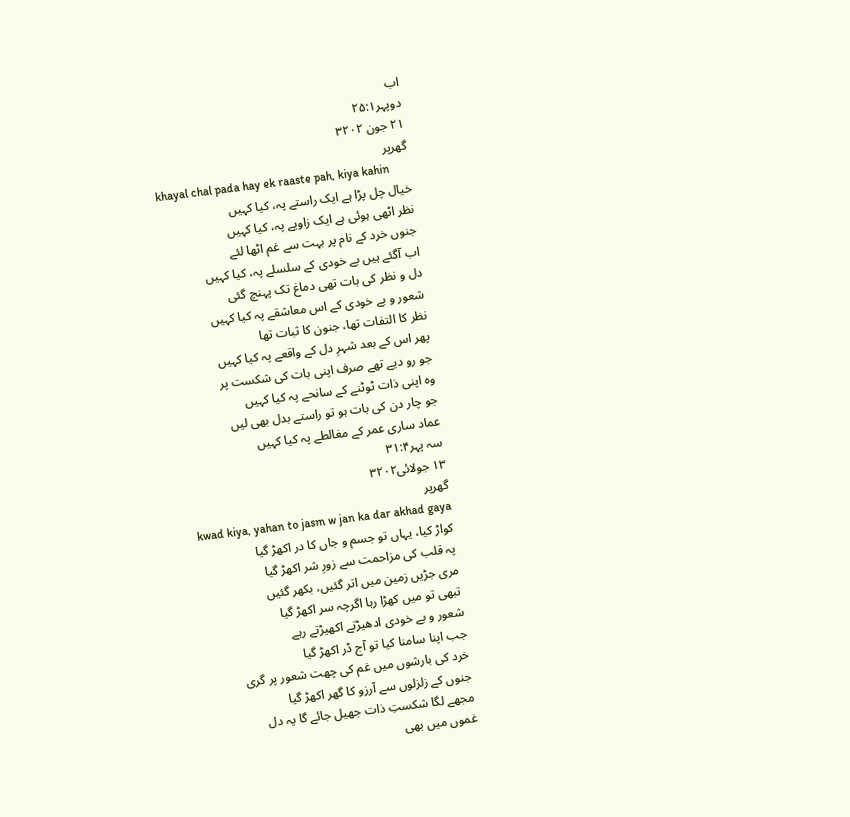اب
دوپہر۲۵:۱
۲۱ جون ۳۲۰۲
گھرپر
khayal chal pada hay ek raaste pah, kiya kahin
خیال چل پڑا ہے ایک راستے پہ، کیا کہیں
نظر اٹھی ہوئی ہے ایک زاویے پہ، کیا کہیں
جنوں خرد کے نام پر بہت سے غم اٹھا لئے
اب آگئے ہیں بے خودی کے سلسلے پہ، کیا کہیں
دل و نظر کی بات تھی دماغ تک پہنچ گئی
شعور و بے خودی کے اس معاشقے پہ کیا کہیں
نظر کا التفات تھا، جنون کا ثبات تھا
پھر اس کے بعد شہرِ دل کے واقعے پہ کیا کہیں
جو رو دیے تھے صرف اپنی بات کی شکست پر
وہ اپنی ذات ٹوٹنے کے سانحے پہ کیا کہیں
جو چار دن کی بات ہو تو راستے بدل بھی لیں
عماد ساری عمر کے مغالطے پہ کیا کہیں
سہ پہر۳۱:۴
۱۳ جولائی۳۲۰۲
گھرپر
kwad kiya, yahan to jasm w jan ka dar akhad gaya
کواڑ کیا، یہاں تو جسم و جاں کا در اکھڑ گیا
پہ قلب کی مزاحمت سے زورِ شر اکھڑ گیا
مری جڑیں زمین میں اتر گئیں، بکھر گئیں
تبھی تو میں کھڑا رہا اگرچہ سر اکھڑ گیا
شعور و بے خودی ادھیڑتے اکھیڑتے رہے
جب اپنا سامنا کیا تو آج ڈر اکھڑ گیا
خرد کی بارشوں میں غم کی چھت شعور پر گری
جنوں کے زلزلوں سے آرزو کا گھر اکھڑ گیا
مجھے لگا شکستِ ذات جھیل جائے گا یہ دل
غموں میں بھی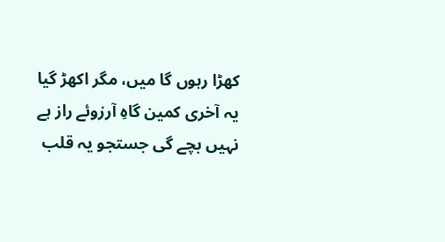کھڑا رہوں گا میں، مگر اکھڑ گیا
یہ آخری کمین گاہِ آرزوئے راز ہے
نہیں بچے گی جستجو یہ قلب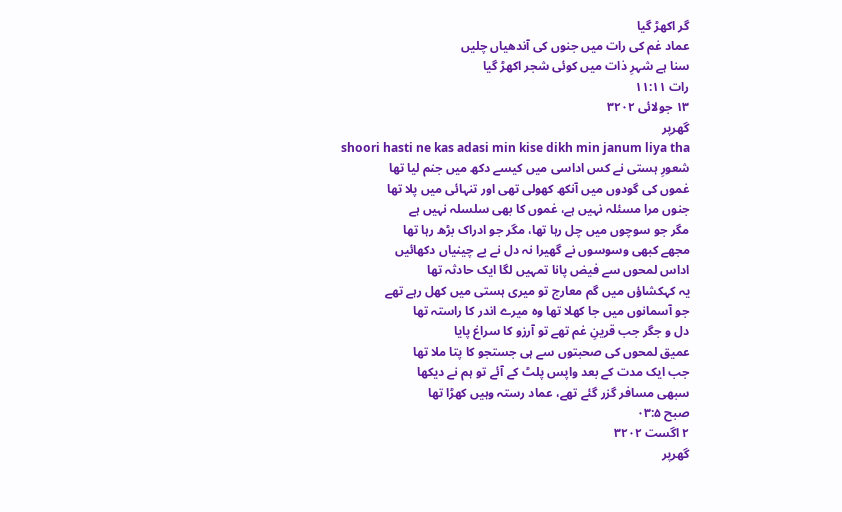گر اکھڑ گیا
عماد غم کی رات میں جنوں کی آندھیاں چلیں
سنا ہے شہرِ ذات میں کوئی شجر اکھڑ گیا
رات ۱۱:۱۱
۱۳ جولائی ۳۲۰۲
گھرپر
shoori hasti ne kas adasi min kise dikh min janum liya tha
شعورِ ہستی نے کس اداسی میں کیسے دکھ میں جنم لیا تھا
غموں کی گودوں میں آنکھ کھولی تھی اور تنہائی میں پلا تھا
جنوں مرا مسئلہ نہیں ہے، غموں کا بھی سلسلہ نہیں ہے
مگر جو سوچوں میں چل رہا تھا، مگر جو ادراک بڑھ رہا تھا
مجھے کبھی وسوسوں نے گھیرا نہ دل نے بے چینیاں دکھائیں
اداس لمحوں سے فیض پانا تمہیں لگا ایک حادثہ تھا
یہ کہکشاؤں میں گم معارج تو میری ہستی میں کھل رہے تھے
جو آسمانوں میں جا کھلا تھا وہ میرے اندر کا راستہ تھا
دل و جگر جب قرینِ غم تھے تو آرزو کا سراغ پایا
عمیق لمحوں کی صحبتوں سے ہی جستجو کا پتا ملا تھا
جب ایک مدت کے بعد واپس پلٹ کے آئے تو ہم نے دیکھا
سبھی مسافر گزر گئے تھے، عماد رستہ وہیں کھڑا تھا
صبح ۰۳:۵
۲ اگست ۳۲۰۲
گھرپر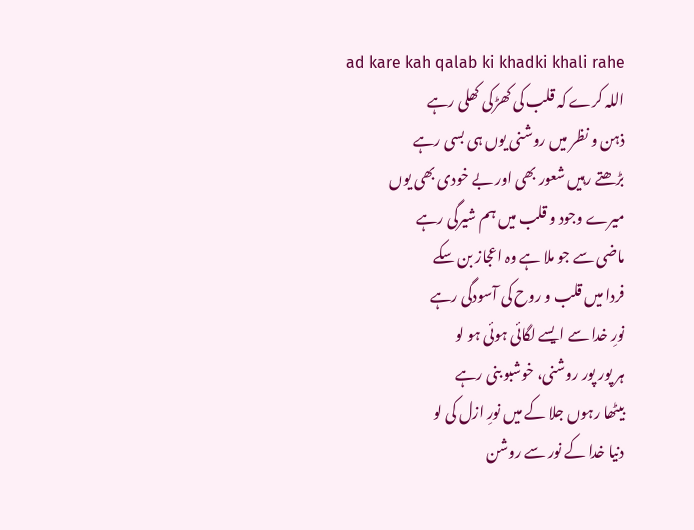ad kare kah qalab ki khadki khali rahe
اللہ کرے کہ قلب کی کھڑکی کھلی رہے
ذہن و نظر میں روشنی یوں ہی بسی رہے
بڑھتے رہیں شعور بھی اور بے خودی بھی یوں
میرے وجود و قلب میں ہم شیرگی رہے
ماضی سے جو ملا ہے وہ اعجاز بن سکے
فردا میں قلب و روح کی آسودگی رہے
نورِ خدا سے ایسے لگائی ہوئی ہو لو
ہر پور پور روشنی، خوشبو بنی رہے
بیٹھا رہوں جلا کے میں نورِ ازل کی لو
دنیا خدا کے نور سے روشن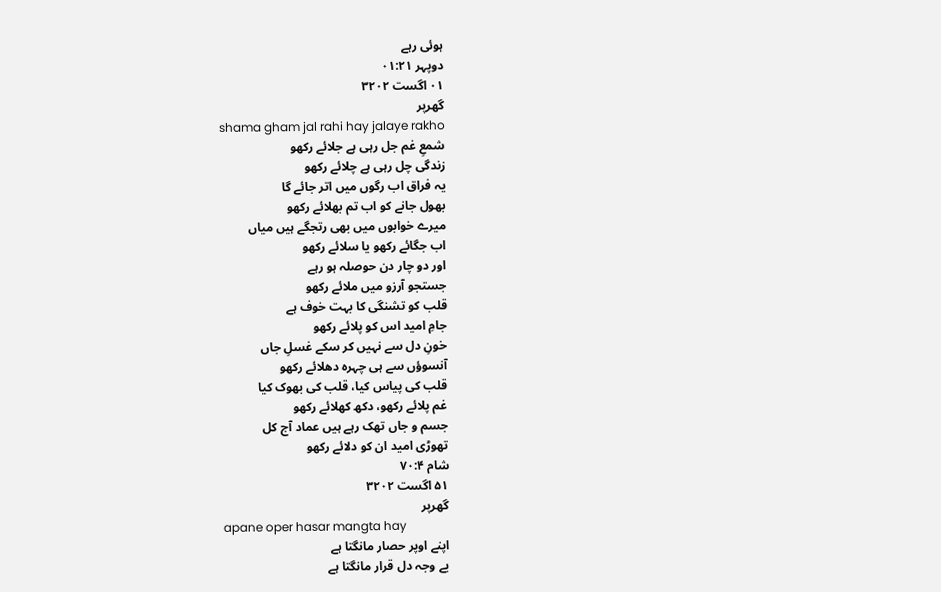ہوئی رہے
دوپہر ۰۱:۲۱
۰۱ اگست ۳۲۰۲
گھرپر
shama gham jal rahi hay jalaye rakho
شمعِ غم جل رہی ہے جلائے رکھو
زندگی چل رہی ہے چلائے رکھو
یہ فراق اب رگوں میں اتر جائے گا
بھول جانے کو اب تم بھلائے رکھو
میرے خوابوں میں بھی رتجگے ہیں میاں
اب جگائے رکھو یا سلائے رکھو
اور دو چار دن حوصلہ ہو رہے
جستجو آرزو میں ملائے رکھو
قلب کو تشنگی کا بہت خوف ہے
جامِ امید اس کو پلائے رکھو
خونِ دل سے نہیں کر سکے غسلِ جاں
آنسوؤں سے ہی چہرہ دھلائے رکھو
قلب کی پیاس کیا، قلب کی بھوک کیا
غم پلائے رکھو، دکھ کھلائے رکھو
جسم و جاں تھک رہے ہیں عماد آج کل
تھوڑی امید ان کو دلائے رکھو
شام ۷۰:۴
۵۱ اگست ۳۲۰۲
گھرپر
apane oper hasar mangta hay
اپنے اوپر حصار مانگتا ہے
بے وجہ دل قرار مانگتا ہے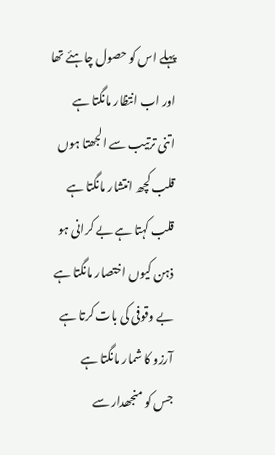پہلے اس کو حصول چاہئے تھا
اور اب انتظار مانگتا ہے
اتنی ترتیب سے الجھتا ہوں
قلب کچھ انتشار مانگتا ہے
قلب کہتا ہے بے کرانی ہو
ذہن کیوں اختصار مانگتا ہے
بے وقوفی کی بات کرتا ہے
آرزو کا شمار مانگتا ہے
جس کو منجھدار سے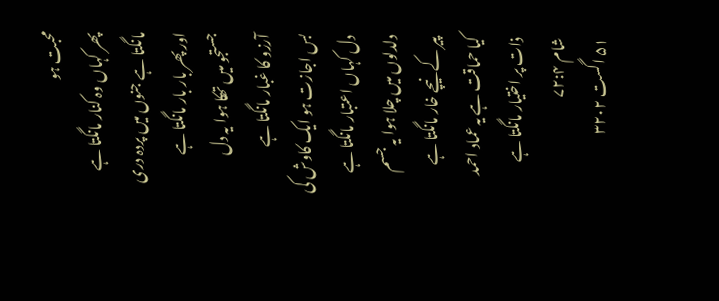محبت ہو
پھر کہاں وہ کنار مانگتا ہے
مانگتا ہے جنوں میں پردہ دری
اور پھر بار بار مانگتا ہے
جستجو میں تھکا ہوا یہ دل
آرزو کا غبار مانگتا ہے
بس اجازت ہو ایک کاوش کی
دل کہاں اعتبار مانگتا ہے
دلدلوں میں چلا ہوا یہ جسم
پیر کے نیچے خار مانگتا ہے
کیا حماقت ہے یہ عماد احمد
ذات پر اختیار مانگتا ہے
شام ۷۲:۴
۵۱ اگست ۳۲۰۲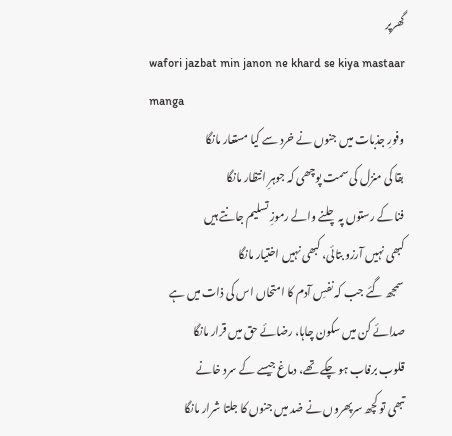گھرپر
wafori jazbat min janon ne khard se kiya mastaar manga
وفورِ جذبات میں جنوں نے خرد سے کیا مستعار مانگا
بقا کی منزل کی سمت پوچھی کہ جوہرِ انتظار مانگا
فنا کے رستوں پہ چلنے والے رموزِ تسلیم جانتے ہیں
کبھی نہیں آرزو بتائی، کبھی نہیں اختیار مانگا
سمجھ گئے جب کہ نفسِ آدم کا امتحاں اس کی ذات میں ہے
صدائے کن میں سکون چاہا، رضائے حق میں قرار مانگا
قلوب برفاب ہو چکے تھے، دماغ جیسے کے سرد خانے
تبھی تو کچھ سرپھروں نے ضد میں جنوں کا جلتا شرار مانگا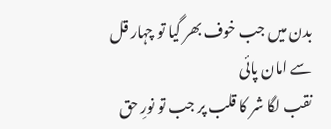بدن میں جب خوف بھر گیا تو چہار قل سے امان پائی
نقب لگا شر کا قلب پر جب تو نورِ حق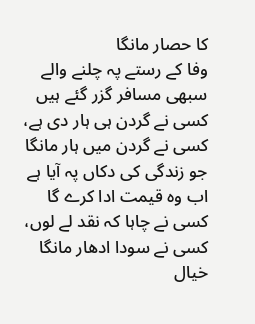کا حصار مانگا
وفا کے رستے پہ چلنے والے سبھی مسافر گزر گئے ہیں
کسی نے گردن ہی ہار دی ہے، کسی نے گردن میں ہار مانگا
جو زندگی کی دکاں پہ آیا ہے اب وہ قیمت ادا کرے گا
کسی نے چاہا کہ نقد لے لوں، کسی نے سودا ادھار مانگا
خیال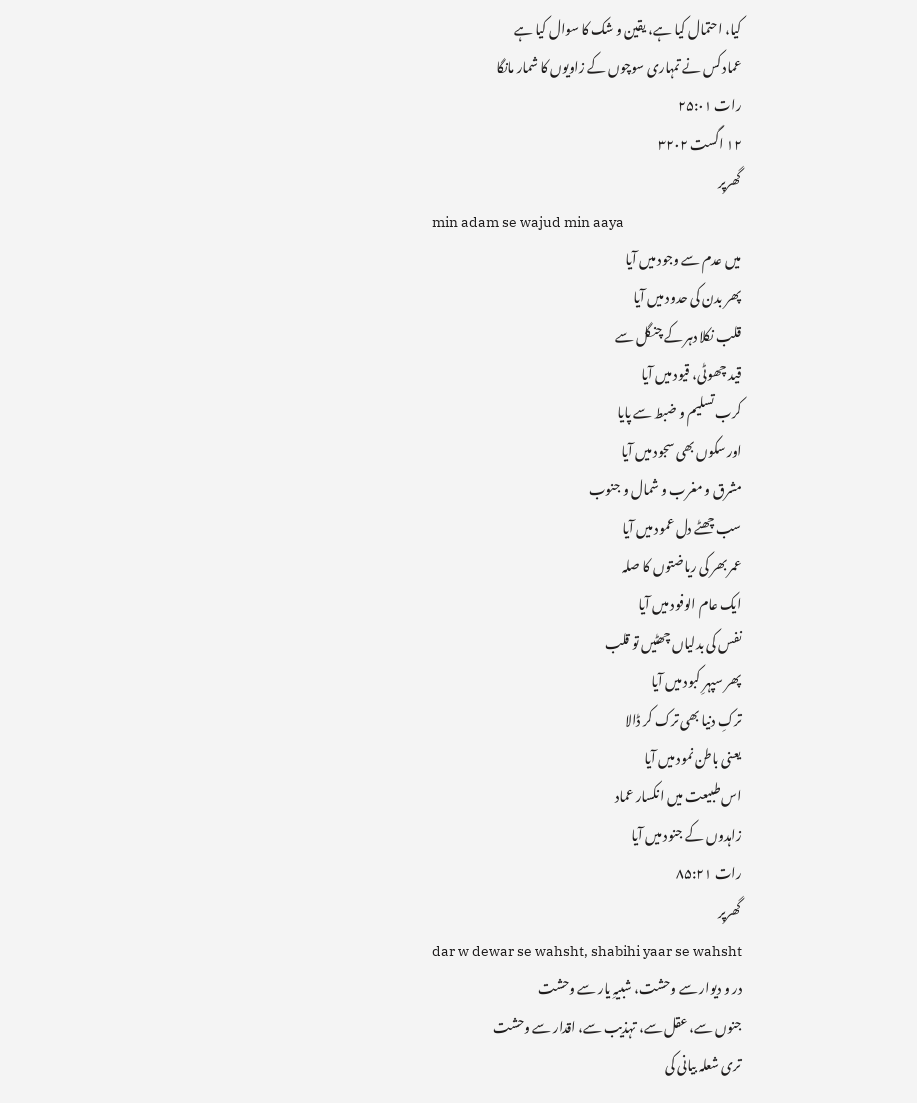کیا، احتمال کیا ہے، یقین و شک کا سوال کیا ہے
عماد کس نے تمہاری سوچوں کے زاویوں کا شمار مانگا
رات ۲۵:۰۱
۱۲ اگست ۳۲۰۲
گھرپر
min adam se wajud min aaya
میں عدم سے وجود میں آیا
پھر بدن کی حدود میں آیا
قلب نکلا دہر کے چنگل سے
قید چھوٹی، قیود میں آیا
کرب تسلیم و ضبط سے پایا
اور سکوں بھی سجود میں آیا
مشرق و مغرب و شمال و جنوب
سب چھٹے دل عمود میں آیا
عمر بھر کی ریاضتوں کا صلہ
ایک عام الوفود میں آیا
نفس کی بدلیاں چھٹیں تو قلب
پھر سپہرِ کبود میں آیا
ترکِ دنیا بھی ترک کر ڈالا
یعنی باطن نمود میں آیا
اس طبیعت میں انکسار عماد
زاہدوں کے جنود میں آیا
رات ۸۵:۲۱
گھرپر
dar w dewar se wahsht, shabihi yaar se wahsht
در و دیوار سے وحشت، شبیہِ یار سے وحشت
جنوں سے، عقل سے، تہذیب سے، اقدار سے وحشت
تری شعلہ بیانی کی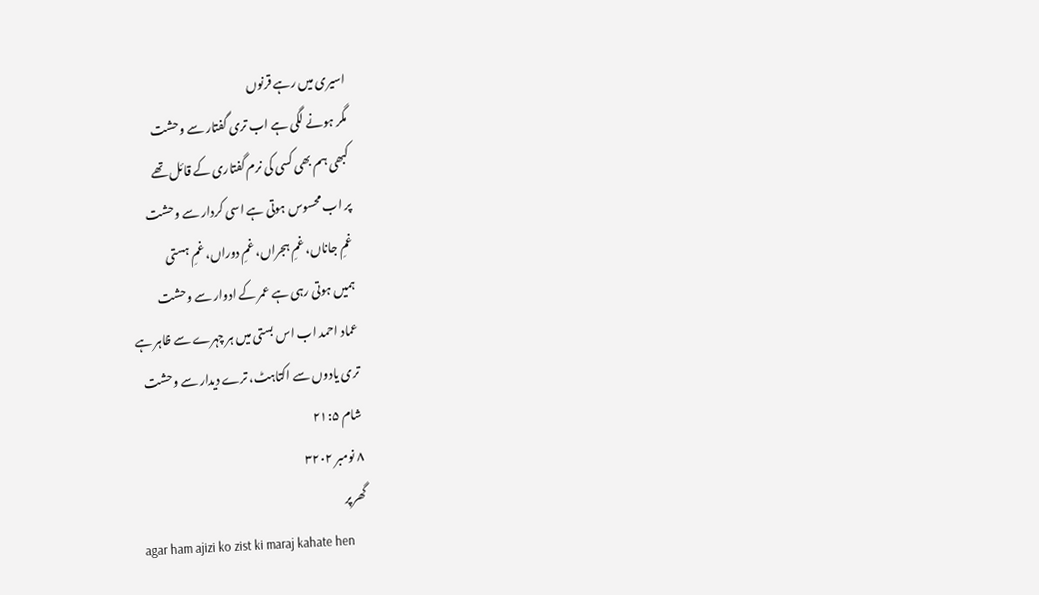اسیری میں رہے قرنوں
مگر ہونے لگی ہے اب تری گفتار سے وحشت
کبھی ہم بھی کسی کی نرم گفتاری کے قائل تھے
پر اب محسوس ہوتی ہے اسی کردار سے وحشت
غمِ جاناں، غمِ ہجراں، غمِ دوراں، غمِ ہستی
ہمیں ہوتی رہی ہے عمر کے ادوار سے وحشت
عماد احمد اب اس بستی میں ہر چہرے سے ظاہر ہے
تری یادوں سے اکتاہٹ، ترے دیدار سے وحشت
شام ۲۱:۵
۸ نومبر ۳۲۰۲
گھرپر
agar ham ajizi ko zist ki maraj kahate hen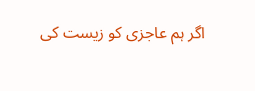اگر ہم عاجزی کو زیست کی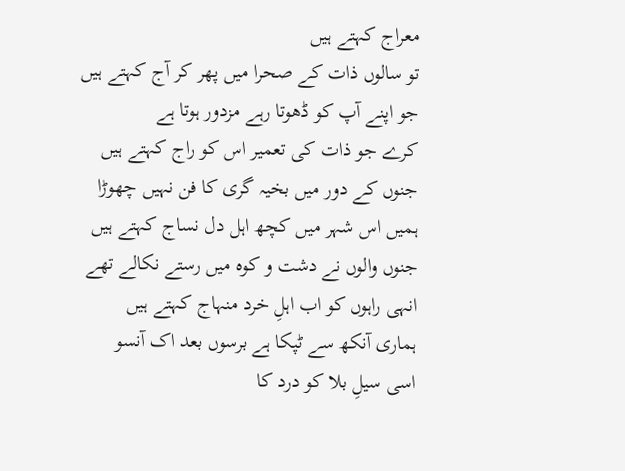معراج کہتے ہیں
تو سالوں ذات کے صحرا میں پھر کر آج کہتے ہیں
جو اپنے آپ کو ڈھوتا رہے مزدور ہوتا ہے
کرے جو ذات کی تعمیر اس کو راج کہتے ہیں
جنوں کے دور میں بخیہ گری کا فن نہیں چھوڑا
ہمیں اس شہر میں کچھ اہل دل نساج کہتے ہیں
جنوں والوں نے دشت و کوہ میں رستے نکالے تھے
انہی راہوں کو اب اہلِ خرد منہاج کہتے ہیں
ہماری آنکھ سے ٹپکا ہے برسوں بعد اک آنسو
اسی سیلِ بلا کو درد کا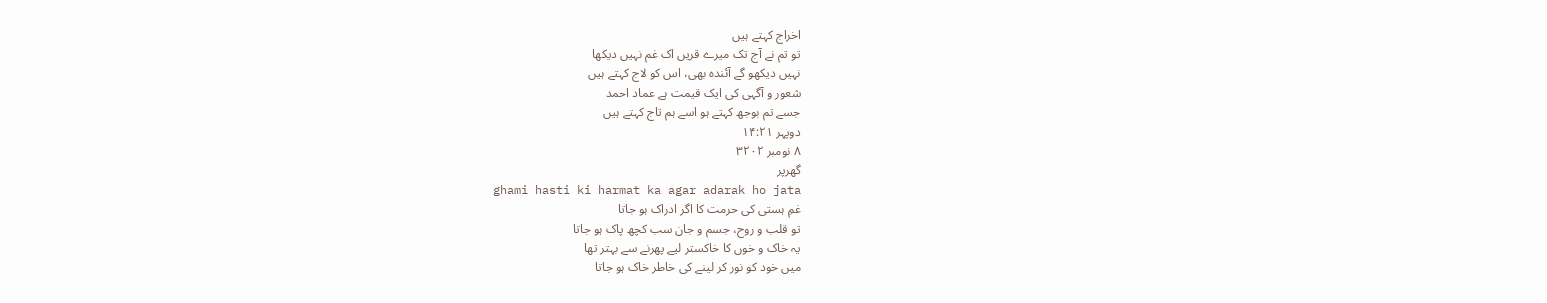اخراج کہتے ہیں
تو تم نے آج تک میرے قریں اک غم نہیں دیکھا
نہیں دیکھو گے آئندہ بھی، اس کو لاج کہتے ہیں
شعور و آگہی کی ایک قیمت ہے عماد احمد
جسے تم بوجھ کہتے ہو اسے ہم تاج کہتے ہیں
دوپہر ۱۴:۲۱
۸ نومبر ۳۲۰۲
گھرپر
ghami hasti ki harmat ka agar adarak ho jata
غمِ ہستی کی حرمت کا اگر ادراک ہو جاتا
تو قلب و روح، جسم و جان سب کچھ پاک ہو جاتا
یہ خاک و خوں کا خاکستر لیے پھرنے سے بہتر تھا
میں خود کو نور کر لینے کی خاطر خاک ہو جاتا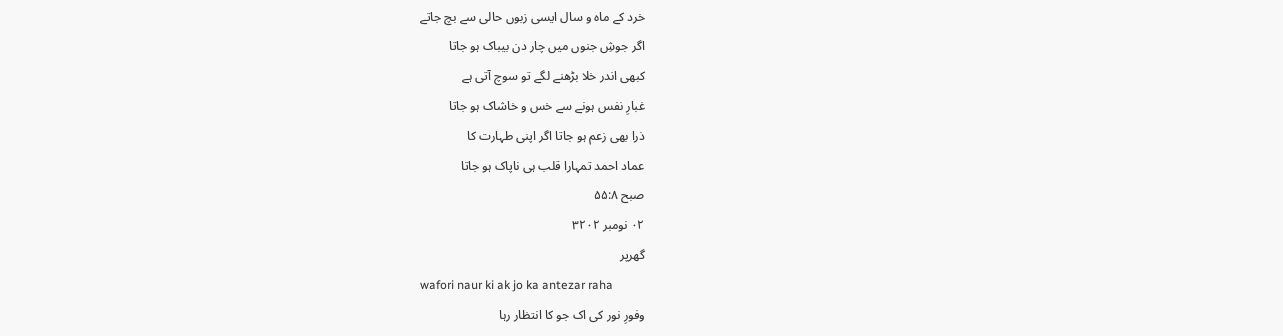خرد کے ماہ و سال ایسی زبوں حالی سے بچ جاتے
اگر جوشِ جنوں میں چار دن بیباک ہو جاتا
کبھی اندر خلا بڑھنے لگے تو سوچ آتی ہے
غبارِ نفس ہونے سے خس و خاشاک ہو جاتا
ذرا بھی زعم ہو جاتا اگر اپنی طہارت کا
عماد احمد تمہارا قلب ہی ناپاک ہو جاتا
صبح ۵۵:۸
۰۲ نومبر ۳۲۰۲
گھرپر
wafori naur ki ak jo ka antezar raha
وفورِ نور کی اک جو کا انتظار رہا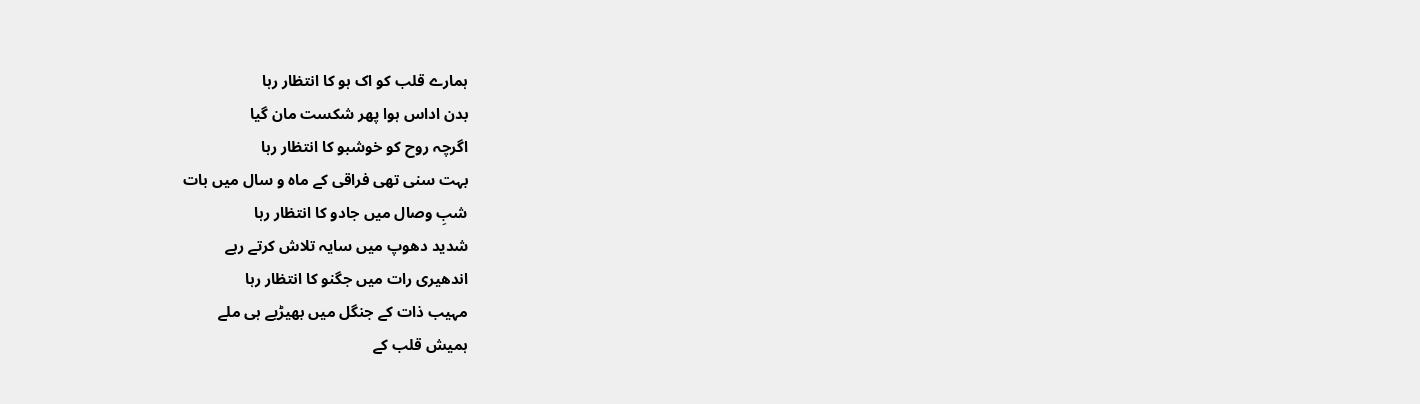ہمارے قلب کو اک ہو کا انتظار رہا
بدن اداس ہوا پھر شکست مان گیا
اگرچہ روح کو خوشبو کا انتظار رہا
بہت سنی تھی فراقی کے ماہ و سال میں بات
شبِ وصال میں جادو کا انتظار رہا
شدید دھوپ میں سایہ تلاش کرتے رہے
اندھیری رات میں جگنو کا انتظار رہا
مہیب ذات کے جنگل میں بھیڑیے ہی ملے
ہمیش قلب کے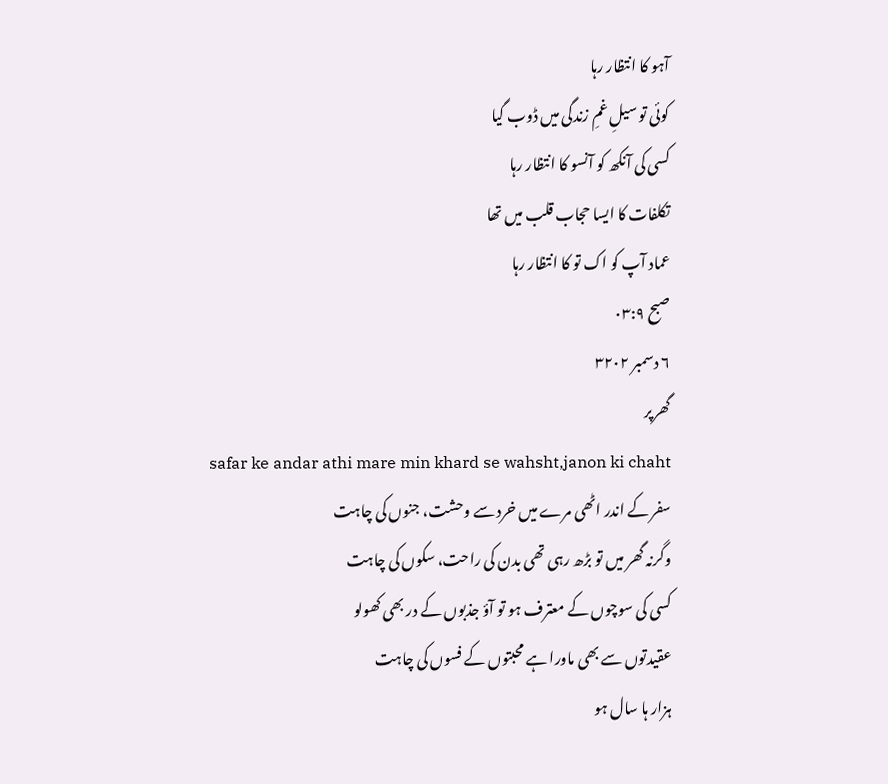آہو کا انتظار رہا
کوئی تو سیلِ غمِ زندگی میں ڈوب گیا
کسی کی آنکھ کو آنسو کا انتظار رہا
تکلفات کا ایسا حجاب قلب میں تھا
عماد آپ کو اک تو کا انتظار رہا
صبح ۰۳:۹
۶ دسمبر ۳۲۰۲
گھرپر
safar ke andar athi mare min khard se wahsht,janon ki chaht
سفر کے اندر اٹھی مرے میں خرد سے وحشت، جنوں کی چاہت
وگرنہ گھر میں تو بڑھ رہی تھی بدن کی راحت، سکوں کی چاہت
کسی کی سوچوں کے معترف ہو تو آؤ جذبوں کے در بھی کھولو
عقیدتوں سے بھی ماورا ہے محبتوں کے فسوں کی چاہت
ہزار ہا سال ہو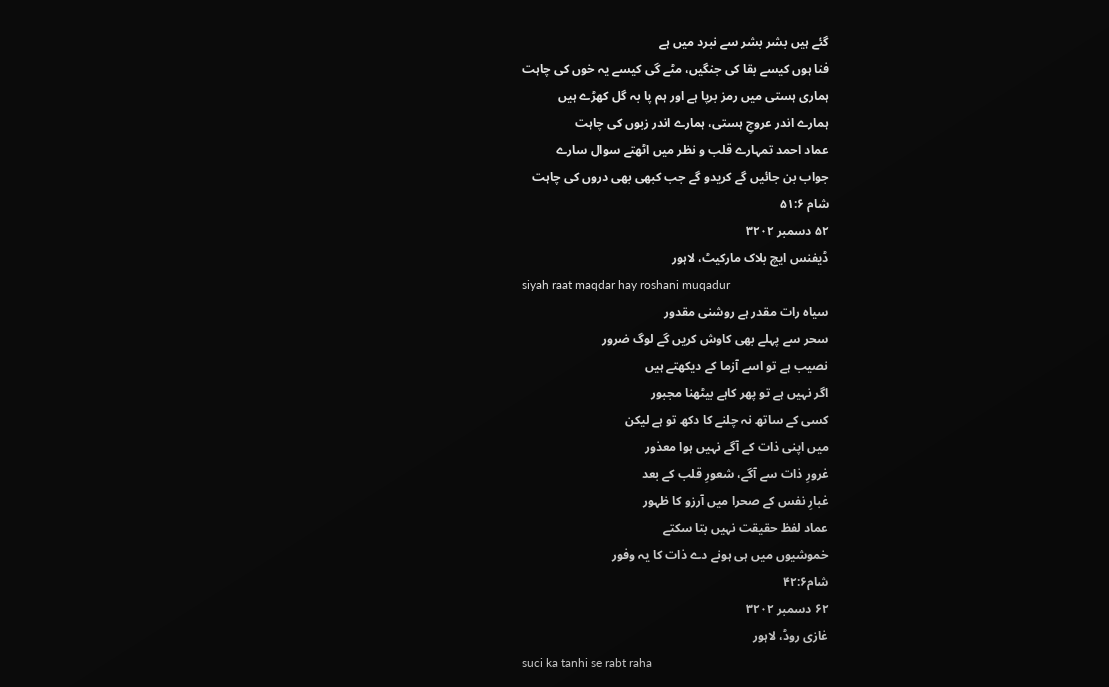گئے ہیں بشر بشر سے نبرد میں ہے
فنا ہوں کیسے بقا کی جنگیں، مٹے گی کیسے یہ خوں کی چاہت
ہماری ہستی میں رمز برپا ہے اور ہم پا بہ گل کھڑے ہیں
ہمارے اندر عروجِ ہستی، ہمارے اندر زبوں کی چاہت
عماد احمد تمہارے قلب و نظر میں اٹھتے سوال سارے
جواب بن جائیں گے کریدو گے جب کبھی بھی دروں کی چاہت
شام ۵۱:۶
۵۲ دسمبر ۳۲۰۲
ڈیفنس ایچ بلاک مارکیٹ، لاہور
siyah raat maqdar hay roshani muqadur
سیاہ رات مقدر ہے روشنی مقدور
سحر سے پہلے بھی کاوش کریں گے لوگ ضرور
نصیب ہے تو اسے آزما کے دیکھتے ہیں
اگر نہیں ہے تو پھر کاہے بیٹھنا مجبور
کسی کے ساتھ نہ چلنے کا دکھ تو ہے لیکن
میں اپنی ذات کے آگے نہیں ہوا معذور
غرورِ ذات سے آگے، شعورِ قلب کے بعد
غبارِ نفس کے صحرا میں آرزو کا ظہور
عماد لفظ حقیقت نہیں بتا سکتے
خموشیوں میں ہی ہونے دے ذات کا یہ وفور
شام۴۲:۶
۶۲ دسمبر ۳۲۰۲
غازی روڈ، لاہور
suci ka tanhi se rabt raha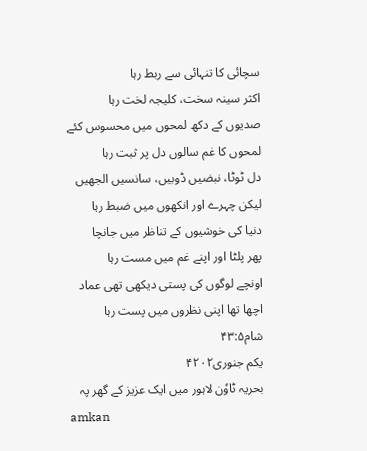سچائی کا تنہائی سے ربط رہا
اکثر سینہ سخت، کلیجہ لخت رہا
صدیوں کے دکھ لمحوں میں محسوس کئے
لمحوں کا غم سالوں دل پر ثبت رہا
دل ٹوٹا، نبضیں ڈوبیں، سانسیں الجھیں
لیکن چہرے اور انکھوں میں ضبط رہا
دنیا کی خوشیوں کے تناظر میں جانچا
پھر پلٹا اور اپنے غم میں مست رہا
اونچے لوگوں کی پستی دیکھی تھی عماد
اچھا تھا اپنی نظروں میں پست رہا
شام۴۳:۵
یکم جنوری۴۲۰۲
بحریہ ٹاوٗن لاہور میں ایک عزیز کے گھر پہ
amkan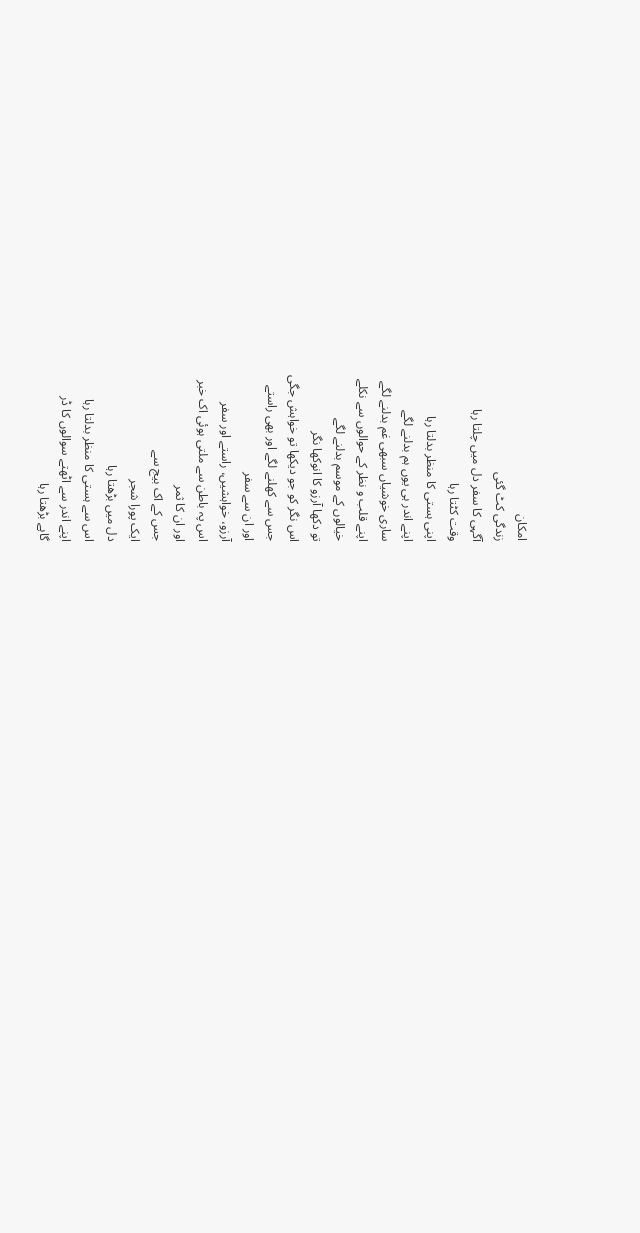امکان
زندگی کٹ گئی
آگہی کا سفر دل میں چلتا رہا
وقت کٹتا رہا
اپنی ہستی کا منظر بدلتا رہا
اپنے اندر ہی یوں ہم بدلنے لگے
ساری خوشیاں سبھی غم بدلنے لگے
اپنے قلب و نظر کے حوالوں سے نکلے
خیالوں کے موسم بدلنے لگے
تو دکھا آرزو کا انوکھا نگر
اس نگر کو جو دیکھا تو خواہش جگی
جس سے کھلنے لگے اور بھی راستے
اور ان سے سفر
آرزو، خواہشیں، راستے اور سفر
اس پہ باطن سے ملتی ہوئی اک خبر
اور ان کا ثمر
جس کے اک بیج سے
ایک پورا شجر
دل میں بڑھتا رہا
اس سے ہستی کا منظر بدلتا رہا
اپنے اندر سے اٹھتے سوالوں کا ڈر
گاہے بڑھتا رہا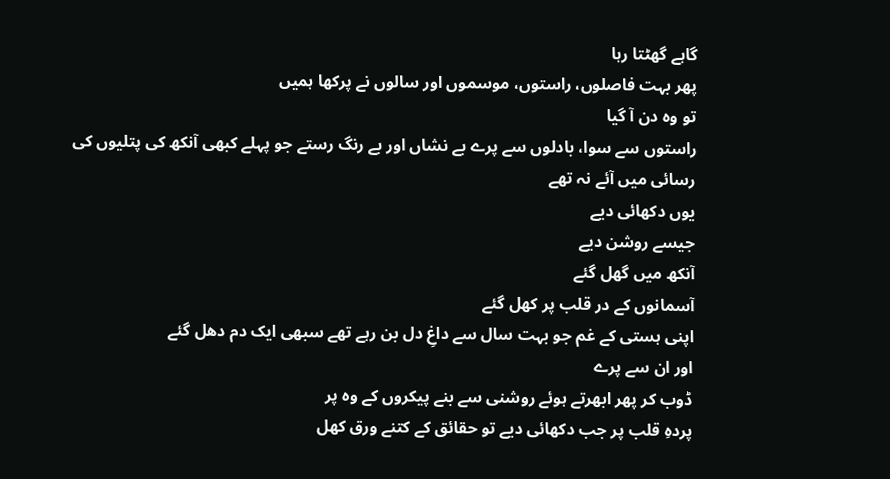گاہے گھٹتا رہا
پھر بہت فاصلوں، راستوں، موسموں اور سالوں نے پرکھا ہمیں
تو وہ دن آ گیا
راستوں سے سوا، بادلوں سے پرے بے نشاں اور بے رنگ رستے جو پہلے کبھی آنکھ کی پتلیوں کی رسائی میں آئے نہ تھے
یوں دکھائی دیے
جیسے روشن دیے
آنکھ میں گھل گئے
آسمانوں کے در قلب پر کھل گئے
اپنی ہستی کے غم جو بہت سال سے داغِ دل بن رہے تھے سبھی ایک دم دھل گئے
اور ان سے پرے
ڈوب کر پھر ابھرتے ہوئے روشنی سے بنے پیکروں کے وہ پر
پردہِ قلب پر جب دکھائی دیے تو حقائق کے کتنے ورق کھل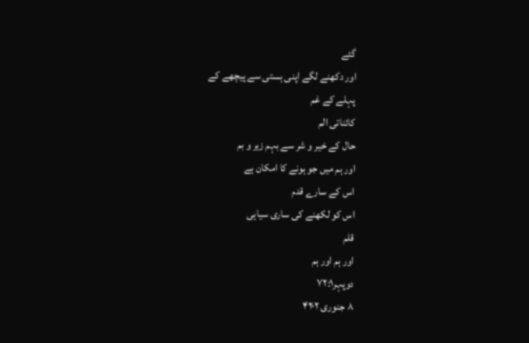گئے
اور دکھنے لگے اپنی ہستی سے پیچھے کے
پہلے کے غم
کائناتی الم
حال کے خیر و شر سے بہم زیر و بم
اور ہم میں جو ہونے کا امکان ہے
اس کے سارے قدم
اس کو لکھنے کی ساری سیاہی
قلم
اور ہم اور ہم
دوپہر۷۲:۱
۸ جنوری ۴۲۰۲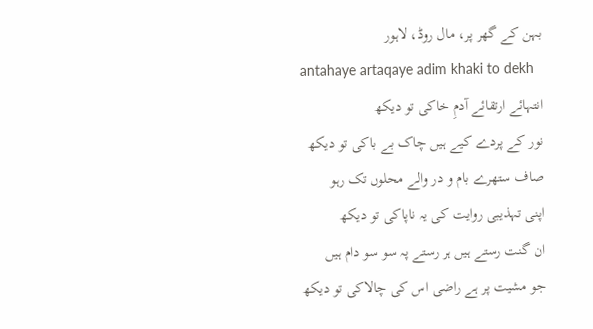بہن کے گھر پر، مال روڈ، لاہور
antahaye artaqaye adim khaki to dekh
انتہائے ارتقائے آدمِ خاکی تو دیکھ
نور کے پردے کیے ہیں چاک بے باکی تو دیکھ
صاف ستھرے بام و در والے محلوں تک رہو
اپنی تہذیبی روایت کی یہ ناپاکی تو دیکھ
ان گنت رستے ہیں ہر رستے پہ سو سو دام ہیں
جو مشیت پر ہے راضی اس کی چالاکی تو دیکھ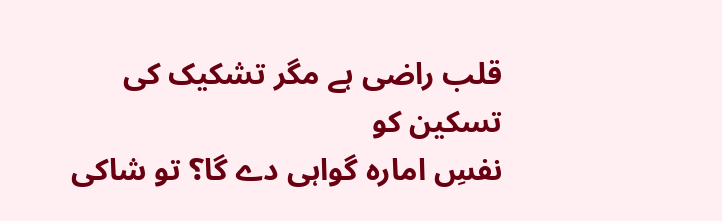قلب راضی ہے مگر تشکیک کی تسکین کو
نفسِ امارہ گواہی دے گا؟ تو شاکی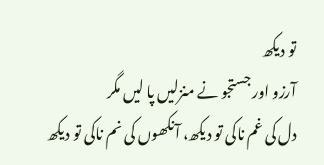تو دیکھ
آرزو اور جستجو نے منزلیں پا لیں مگر
دل کی غم ناکی تو دیکھ، آنکھوں کی نم ناکی تو دیکھ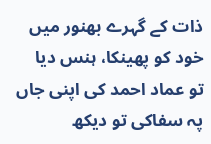ذات کے گہرے بھنور میں خود کو پھینکا، ہنس دیا
تو عماد احمد کی اپنی جاں پہ سفاکی تو دیکھ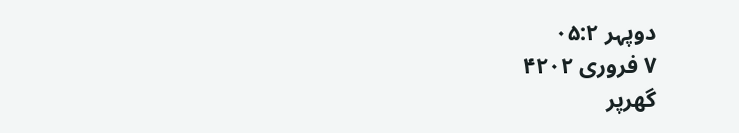دوپہر ۰۵:۲
۷ فروری ۴۲۰۲
گھرپر